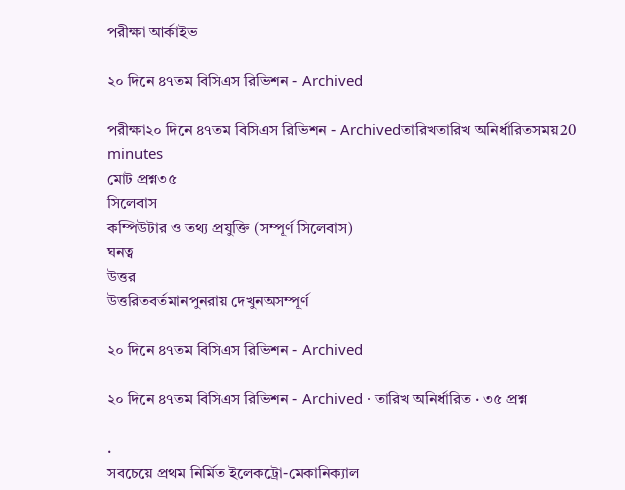পরীক্ষা আর্কাইভ

২০ দিনে ৪৭তম বিসিএস রিভিশন - Archived

পরীক্ষা২০ দিনে ৪৭তম বিসিএস রিভিশন - Archivedতারিখতারিখ অনির্ধারিতসময়20 minutes
মোট প্রশ্ন৩৫
সিলেবাস
কম্পিউটার ও তথ্য প্রযুক্তি (সম্পূর্ণ সিলেবাস)
ঘনত্ব
উত্তর
উত্তরিতবর্তমানপুনরায় দেখুনঅসম্পূর্ণ

২০ দিনে ৪৭তম বিসিএস রিভিশন - Archived

২০ দিনে ৪৭তম বিসিএস রিভিশন - Archived · তারিখ অনির্ধারিত · ৩৫ প্রশ্ন

.
সবচেয়ে প্রথম নির্মিত ইলেকট্রো-মেকানিক্যাল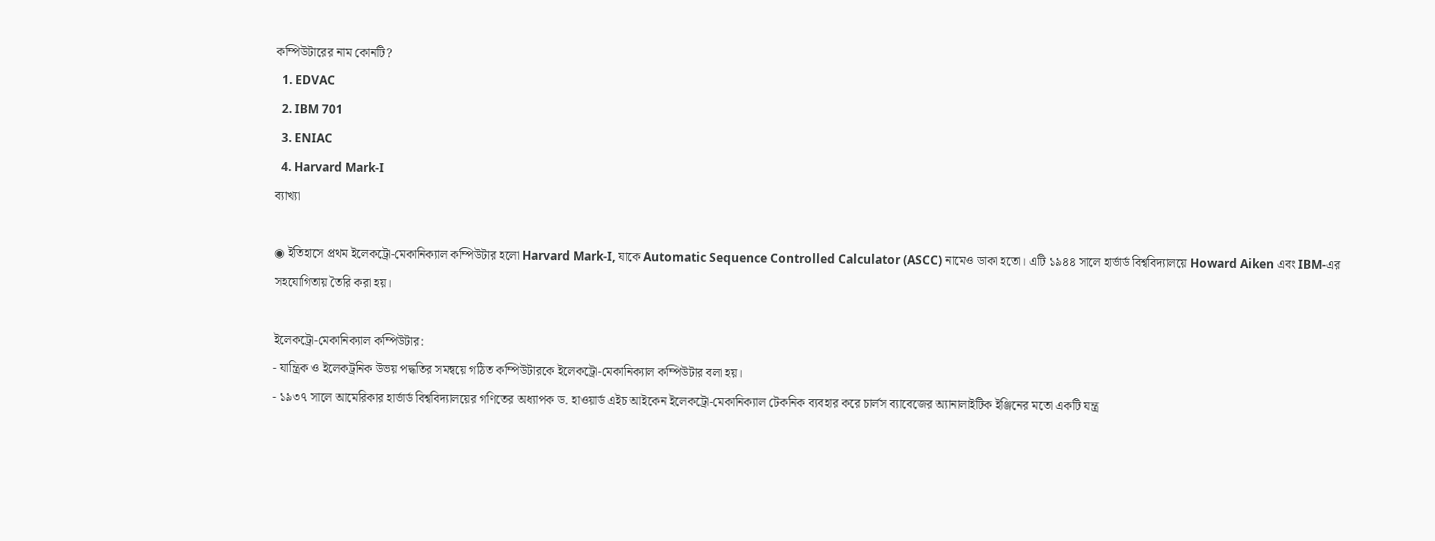কম্পিউটারের নাম কোনটি?
  1. EDVAC
  2. IBM 701
  3. ENIAC
  4. Harvard Mark-I
ব্যাখ্যা

◉ ইতিহাসে প্রথম ইলেকট্রো-মেকানিক্যাল কম্পিউটার হলো Harvard Mark-I, যাকে Automatic Sequence Controlled Calculator (ASCC) নামেও ডাকা হতো। এটি ১৯৪৪ সালে হার্ভার্ড বিশ্ববিদ্যালয়ে Howard Aiken এবং IBM-এর সহযোগিতায় তৈরি করা হয়।

ইলেকট্রো-মেকানিক্যাল কম্পিউটার:
- যান্ত্রিক ও ইলেকট্রনিক উভয় পদ্ধতির সমন্বয়ে গঠিত কম্পিউটারকে ইলেকট্রো-মেকানিক্যাল কম্পিউটার বলা হয়।
- ১৯৩৭ সালে আমেরিকার হার্ভার্ড বিশ্ববিদ্যালয়ের গণিতের অধ্যাপক ড. হাওয়ার্ড এইচ আইকেন ইলেকট্রো-মেকানিক্যাল টেকনিক ব্যবহার করে চার্লস ব্যাবেজের অ্যানালাইটিক ইঞ্জিনের মতো একটি যন্ত্র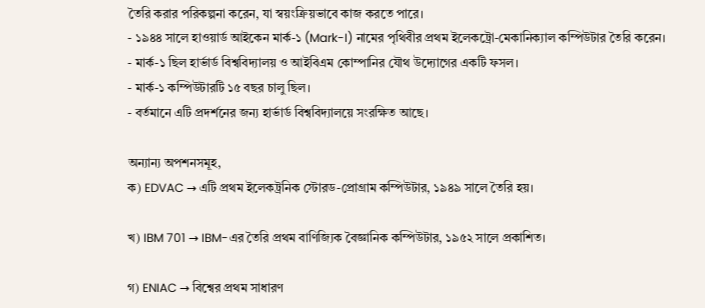তৈরি করার পরিকল্পনা করেন, যা স্বয়ংক্রিয়ভাবে কাজ করতে পারে।
- ১৯৪৪ সালে হাওয়ার্ড আইকেন মার্ক-১ (Mark-I) নামের পৃথিবীর প্রথম ইলেকট্রো-মেকানিক্যাল কম্পিউটার তৈরি করেন।
- মার্ক-১ ছিল হার্ভার্ড বিশ্ববিদ্যালয় ও আইবিএম কোম্পানির যৌথ উদ্যোগের একটি ফসল।
- মার্ক-১ কম্পিউটারটি ১৫ বছর চালু ছিল।
- বর্তমানে এটি প্রদর্শনের জন্য হার্ভার্ড বিশ্ববিদ্যালয়ে সংরক্ষিত আছে।

অন্যান্য অপশনসমূহ,
ক) EDVAC → এটি প্রথম ইলেকট্রনিক স্টোরড-প্রোগ্রাম কম্পিউটার, ১৯৪৯ সালে তৈরি হয়।

খ) IBM 701 → IBM-এর তৈরি প্রথম বাণিজ্যিক বৈজ্ঞানিক কম্পিউটার, ১৯৫২ সালে প্রকাশিত।

গ) ENIAC → বিশ্বের প্রথম সাধারণ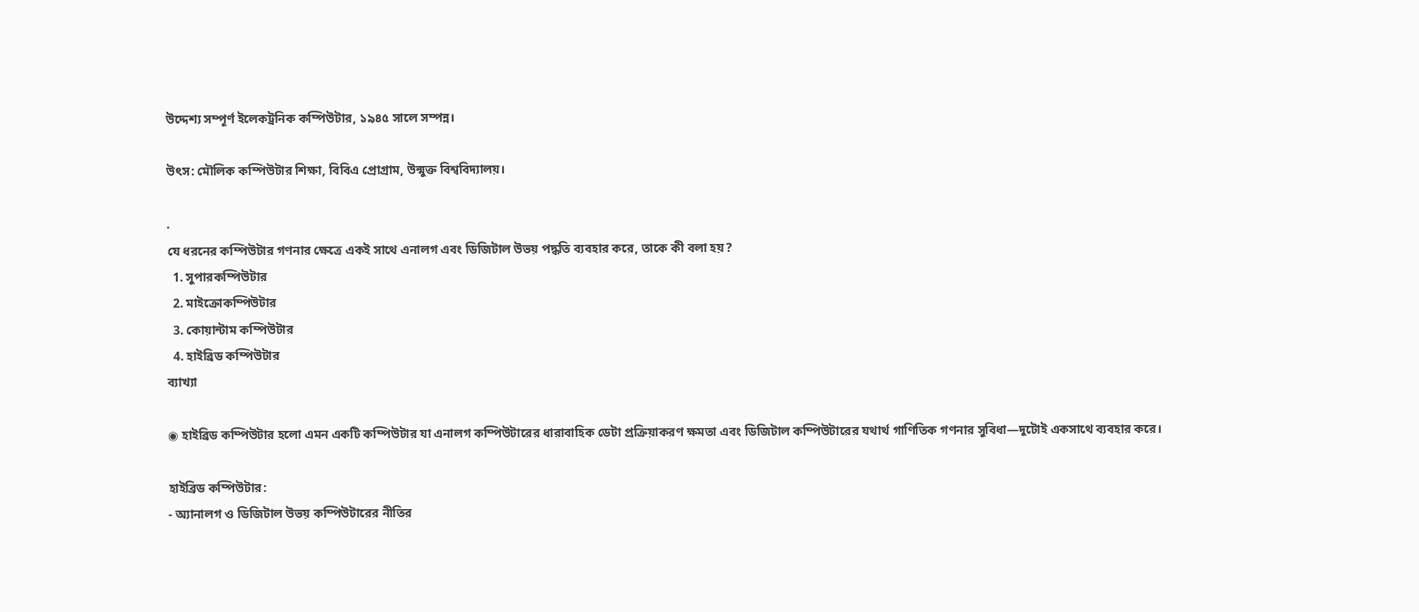উদ্দেশ্য সম্পূর্ণ ইলেকট্রনিক কম্পিউটার, ১৯৪৫ সালে সম্পন্ন।

উৎস: মৌলিক কম্পিউটার শিক্ষা, বিবিএ প্রোগ্রাম, উন্মুক্ত বিশ্ববিদ্যালয়।

.
যে ধরনের কম্পিউটার গণনার ক্ষেত্রে একই সাথে এনালগ এবং ডিজিটাল উভয় পদ্ধতি ব্যবহার করে, তাকে কী বলা হয়?
  1. সুপারকম্পিউটার
  2. মাইক্রোকম্পিউটার
  3. কোয়ান্টাম কম্পিউটার
  4. হাইব্রিড কম্পিউটার
ব্যাখ্যা

◉ হাইব্রিড কম্পিউটার হলো এমন একটি কম্পিউটার যা এনালগ কম্পিউটারের ধারাবাহিক ডেটা প্রক্রিয়াকরণ ক্ষমতা এবং ডিজিটাল কম্পিউটারের যথার্থ গাণিতিক গণনার সুবিধা—দুটোই একসাথে ব্যবহার করে।

হাইব্রিড কম্পিউটার:
- অ্যানালগ ও ডিজিটাল উভয় কম্পিউটারের নীতির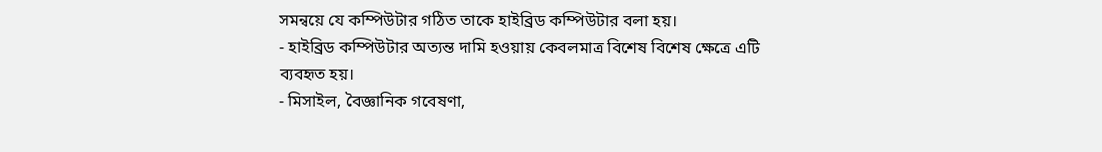সমন্বয়ে যে কম্পিউটার গঠিত তাকে হাইব্রিড কম্পিউটার বলা হয়।
- হাইব্রিড কম্পিউটার অত্যন্ত দামি হওয়ায় কেবলমাত্র বিশেষ বিশেষ ক্ষেত্রে এটি ব্যবহৃত হয়।
- মিসাইল, বৈজ্ঞানিক গবেষণা,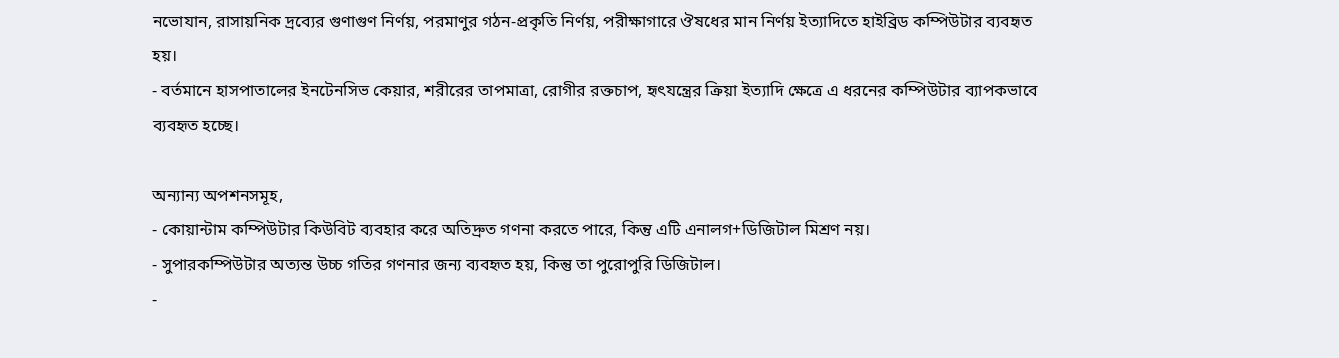নভোযান, রাসায়নিক দ্রব্যের গুণাগুণ নির্ণয়, পরমাণুর গঠন-প্রকৃতি নির্ণয়, পরীক্ষাগারে ঔষধের মান নির্ণয় ইত্যাদিতে হাইব্রিড কম্পিউটার ব্যবহৃত হয়।
- বর্তমানে হাসপাতালের ইনটেনসিভ কেয়ার, শরীরের তাপমাত্রা, রোগীর রক্তচাপ, হৃৎযন্ত্রের ক্রিয়া ইত্যাদি ক্ষেত্রে এ ধরনের কম্পিউটার ব্যাপকভাবে ব্যবহৃত হচ্ছে।

অন্যান্য অপশনসমূহ,
- কোয়ান্টাম কম্পিউটার কিউবিট ব্যবহার করে অতিদ্রুত গণনা করতে পারে, কিন্তু এটি এনালগ+ডিজিটাল মিশ্রণ নয়।
- সুপারকম্পিউটার অত্যন্ত উচ্চ গতির গণনার জন্য ব্যবহৃত হয়, কিন্তু তা পুরোপুরি ডিজিটাল।
-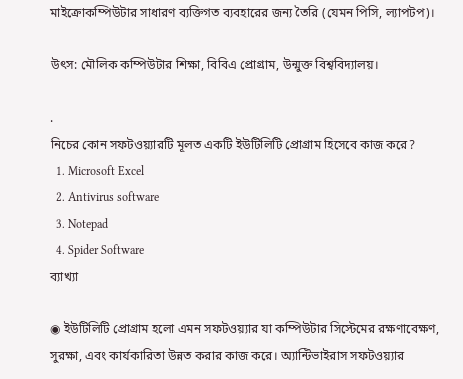মাইক্রোকম্পিউটার সাধারণ ব্যক্তিগত ব্যবহারের জন্য তৈরি (যেমন পিসি, ল্যাপটপ)।

উৎস: মৌলিক কম্পিউটার শিক্ষা, বিবিএ প্রোগ্রাম, উন্মুক্ত বিশ্ববিদ্যালয়।

.
নিচের কোন সফটওয়্যারটি মূলত একটি ইউটিলিটি প্রোগ্রাম হিসেবে কাজ করে?
  1. Microsoft Excel
  2. Antivirus software
  3. Notepad
  4. Spider Software
ব্যাখ্যা

◉ ইউটিলিটি প্রোগ্রাম হলো এমন সফটওয়্যার যা কম্পিউটার সিস্টেমের রক্ষণাবেক্ষণ, সুরক্ষা, এবং কার্যকারিতা উন্নত করার কাজ করে। অ্যান্টিভাইরাস সফটওয়্যার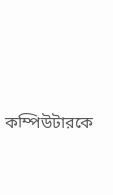কম্পিউটারকে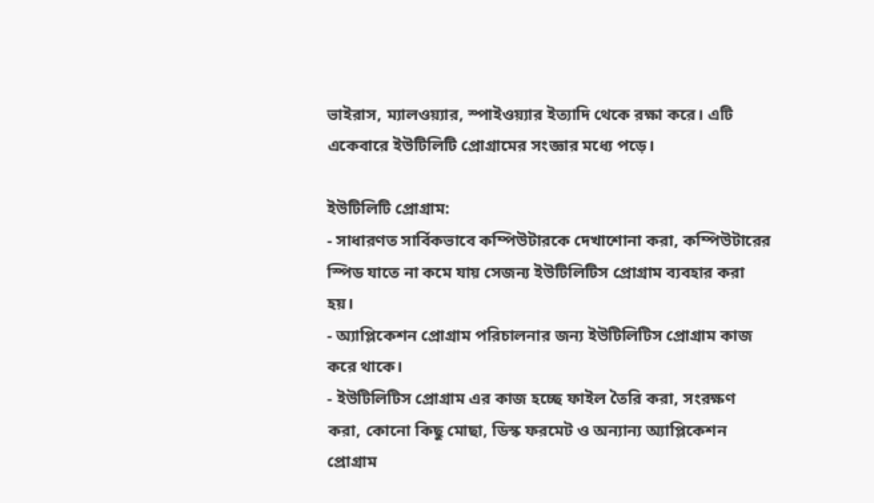ভাইরাস, ম্যালওয়্যার, স্পাইওয়্যার ইত্যাদি থেকে রক্ষা করে। এটি একেবারে ইউটিলিটি প্রোগ্রামের সংজ্ঞার মধ্যে পড়ে।

ইউটিলিটি প্রোগ্রাম:
- সাধারণত সার্বিকভাবে কম্পিউটারকে দেখাশোনা করা, কম্পিউটারের স্পিড যাতে না কমে যায় সেজন্য ইউটিলিটিস প্রোগ্রাম ব্যবহার করা হয়।
- অ্যাপ্লিকেশন প্রোগ্রাম পরিচালনার জন্য ইউটিলিটিস প্রোগ্রাম কাজ করে থাকে।
- ইউটিলিটিস প্রোগ্রাম এর কাজ হচ্ছে ফাইল তৈরি করা, সংরক্ষণ করা, কোনো কিছু মোছা, ডিস্ক ফরমেট ও অন্যান্য অ্যাপ্লিকেশন প্রোগ্রাম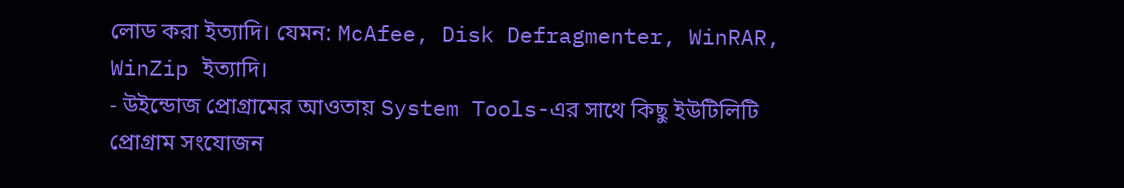লোড করা ইত্যাদি। যেমন: McAfee, Disk Defragmenter, WinRAR, WinZip ইত্যাদি।
- উইন্ডোজ প্রোগ্রামের আওতায় System Tools-এর সাথে কিছু ইউটিলিটি প্রোগ্রাম সংযোজন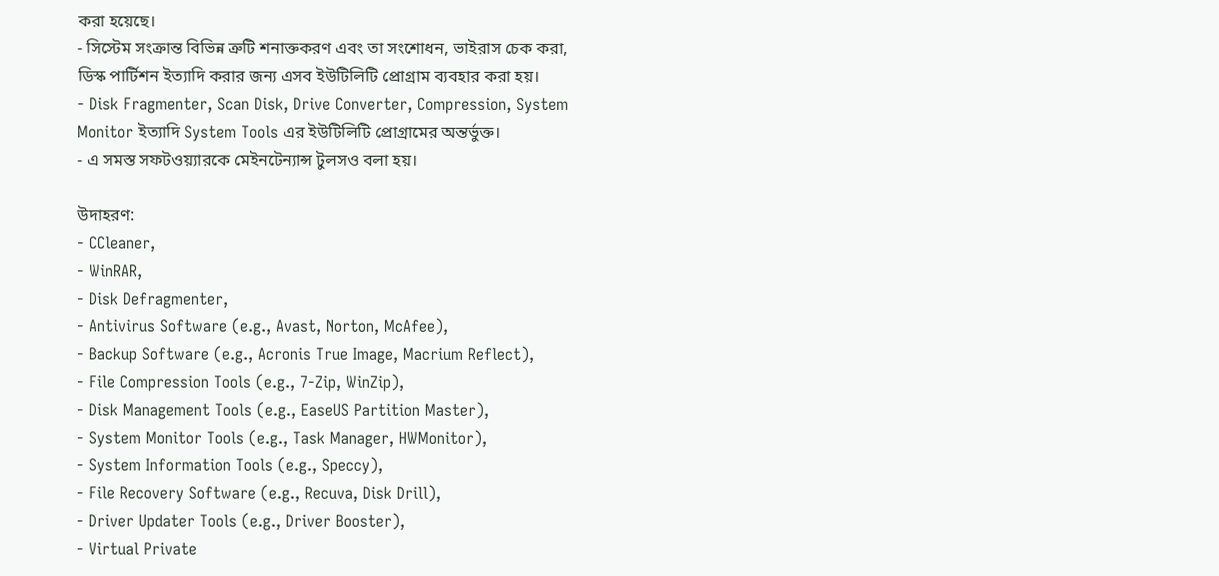করা হয়েছে।
- সিস্টেম সংক্রান্ত বিভিন্ন ত্রুটি শনাক্তকরণ এবং তা সংশোধন, ভাইরাস চেক করা, ডিস্ক পার্টিশন ইত্যাদি করার জন্য এসব ইউটিলিটি প্রোগ্রাম ব্যবহার করা হয়।
- Disk Fragmenter, Scan Disk, Drive Converter, Compression, System Monitor ইত্যাদি System Tools এর ইউটিলিটি প্রোগ্রামের অন্তর্ভুক্ত।
- এ সমস্ত সফটওয়্যারকে মেইনটেন্যান্স টুলসও বলা হয়।

উদাহরণ:
- CCleaner,
- WinRAR,
- Disk Defragmenter,
- Antivirus Software (e.g., Avast, Norton, McAfee),
- Backup Software (e.g., Acronis True Image, Macrium Reflect),
- File Compression Tools (e.g., 7-Zip, WinZip),
- Disk Management Tools (e.g., EaseUS Partition Master),
- System Monitor Tools (e.g., Task Manager, HWMonitor),
- System Information Tools (e.g., Speccy),
- File Recovery Software (e.g., Recuva, Disk Drill),
- Driver Updater Tools (e.g., Driver Booster),
- Virtual Private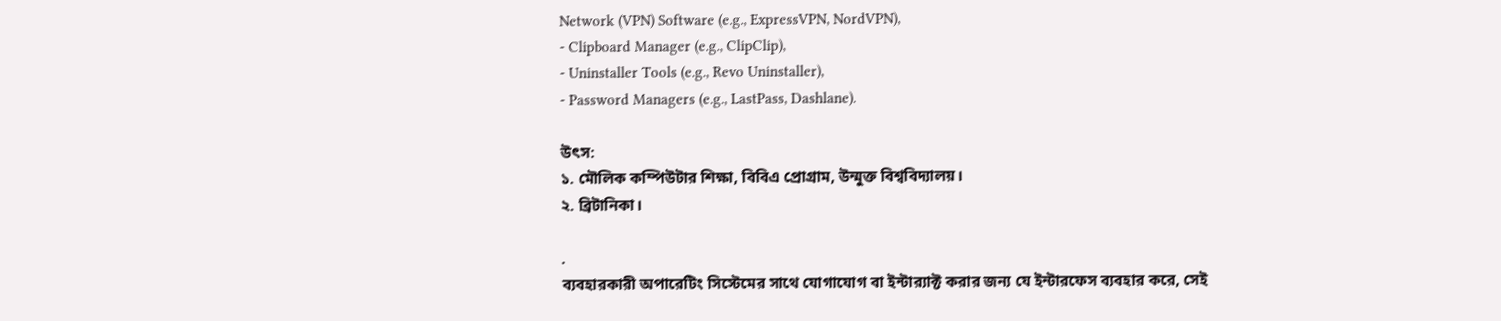Network (VPN) Software (e.g., ExpressVPN, NordVPN),
- Clipboard Manager (e.g., ClipClip),
- Uninstaller Tools (e.g., Revo Uninstaller),
- Password Managers (e.g., LastPass, Dashlane).

উৎস:
১. মৌলিক কম্পিউটার শিক্ষা, বিবিএ প্রোগ্রাম, উন্মুক্ত বিশ্ববিদ্যালয়।
২. ব্রিটানিকা।

.
ব্যবহারকারী অপারেটিং সিস্টেমের সাথে যোগাযোগ বা ইন্টার‌্যাক্ট করার জন্য যে ইন্টারফেস ব্যবহার করে, সেই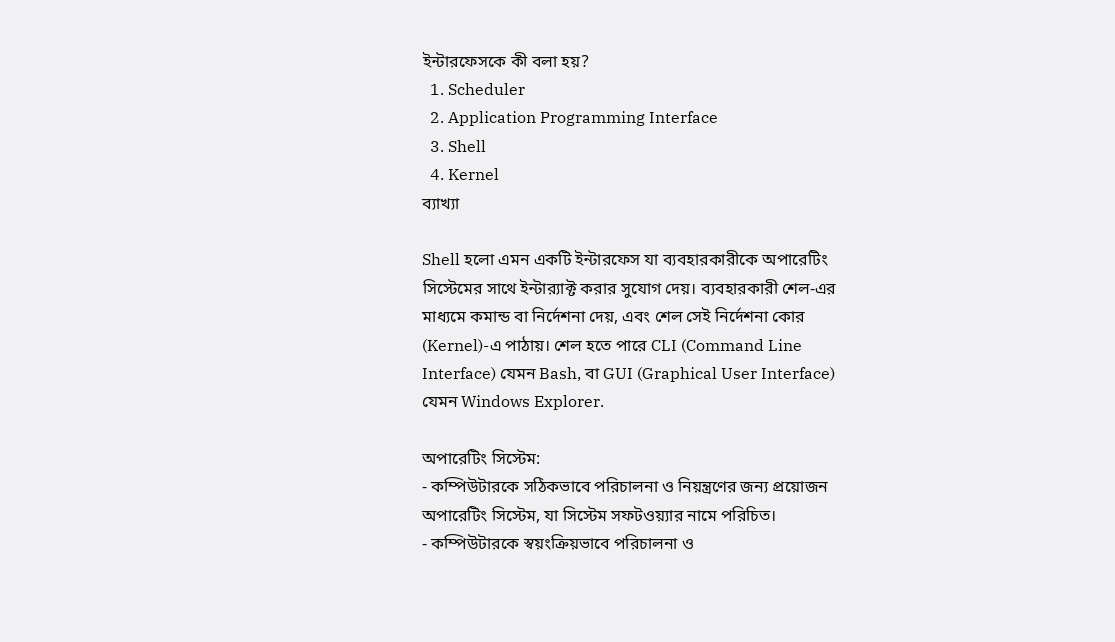ইন্টারফেসকে কী বলা হয়?
  1. Scheduler
  2. Application Programming Interface
  3. Shell
  4. Kernel
ব্যাখ্যা

Shell হলো এমন একটি ইন্টারফেস যা ব্যবহারকারীকে অপারেটিং সিস্টেমের সাথে ইন্টার‌্যাক্ট করার সুযোগ দেয়। ব্যবহারকারী শেল-এর মাধ্যমে কমান্ড বা নির্দেশনা দেয়, এবং শেল সেই নির্দেশনা কোর (Kernel)-এ পাঠায়। শেল হতে পারে CLI (Command Line Interface) যেমন Bash, বা GUI (Graphical User Interface) যেমন Windows Explorer.

অপারেটিং সিস্টেম:
- কম্পিউটারকে সঠিকভাবে পরিচালনা ও নিয়ন্ত্রণের জন্য প্রয়োজন অপারেটিং সিস্টেম, যা সিস্টেম সফটওয়্যার নামে পরিচিত।
- কম্পিউটারকে স্বয়ংক্রিয়ভাবে পরিচালনা ও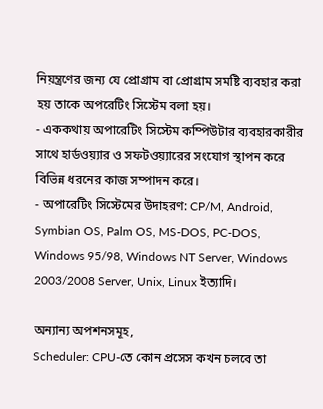নিয়ন্ত্রণের জন্য যে প্রোগ্রাম বা প্রোগ্রাম সমষ্টি ব্যবহার করা হয় তাকে অপরেটিং সিস্টেম বলা হয়।
- এককথায় অপারেটিং সিস্টেম কম্পিউটার ব্যবহারকারীর সাথে হার্ডওয়্যার ও সফটওয়্যারের সংযোগ স্থাপন করে বিভিন্ন ধরনের কাজ সম্পাদন করে।
- অপারেটিং সিস্টেমের উদাহরণ: CP/M, Android, Symbian OS, Palm OS, MS-DOS, PC-DOS, Windows 95/98, Windows NT Server, Windows 2003/2008 Server, Unix, Linux ইত্যাদি।

অন্যান্য অপশনসমূহ,
Scheduler: CPU-তে কোন প্রসেস কখন চলবে তা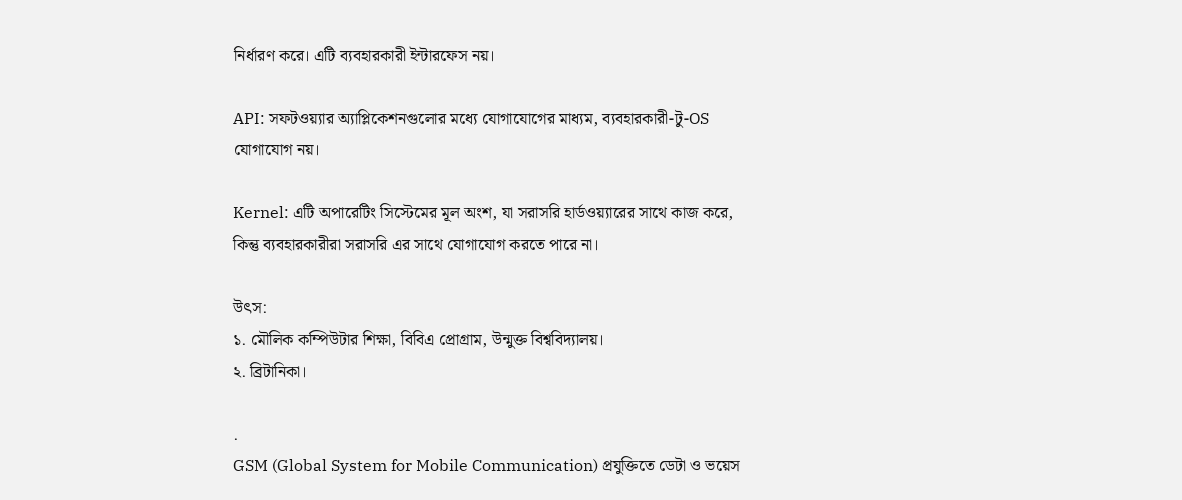নির্ধারণ করে। এটি ব্যবহারকারী ইন্টারফেস নয়।

API: সফটওয়্যার অ্যাপ্লিকেশনগুলোর মধ্যে যোগাযোগের মাধ্যম, ব্যবহারকারী-টু-OS যোগাযোগ নয়।

Kernel: এটি অপারেটিং সিস্টেমের মূল অংশ, যা সরাসরি হার্ডওয়্যারের সাথে কাজ করে, কিন্তু ব্যবহারকারীরা সরাসরি এর সাথে যোগাযোগ করতে পারে না।

উৎস:
১. মৌলিক কম্পিউটার শিক্ষা, বিবিএ প্রোগ্রাম, উন্মুক্ত বিশ্ববিদ্যালয়।
২. ব্রিটানিকা।

.
GSM (Global System for Mobile Communication) প্রযুক্তিতে ডেটা ও ভয়েস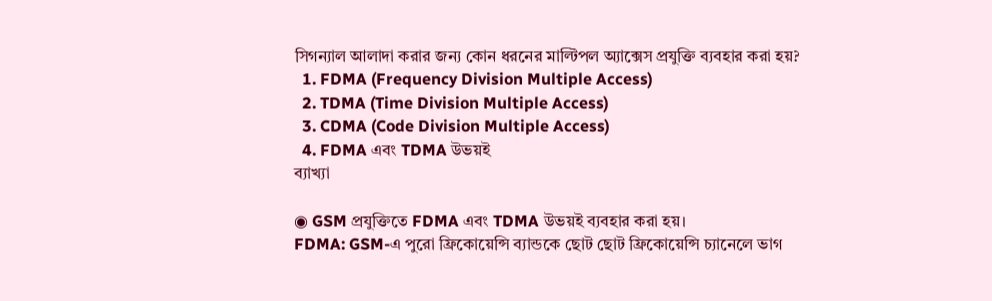সিগন্যাল আলাদা করার জন্য কোন ধরনের মাল্টিপল অ্যাক্সেস প্রযুক্তি ব্যবহার করা হয়?
  1. FDMA (Frequency Division Multiple Access)
  2. TDMA (Time Division Multiple Access)
  3. CDMA (Code Division Multiple Access)
  4. FDMA এবং TDMA উভয়ই
ব্যাখ্যা

◉ GSM প্রযুক্তিতে FDMA এবং TDMA উভয়ই ব্যবহার করা হয়।
FDMA: GSM-এ পুরো ফ্রিকোয়েন্সি ব্যান্ডকে ছোট ছোট ফ্রিকোয়েন্সি চ্যানেলে ভাগ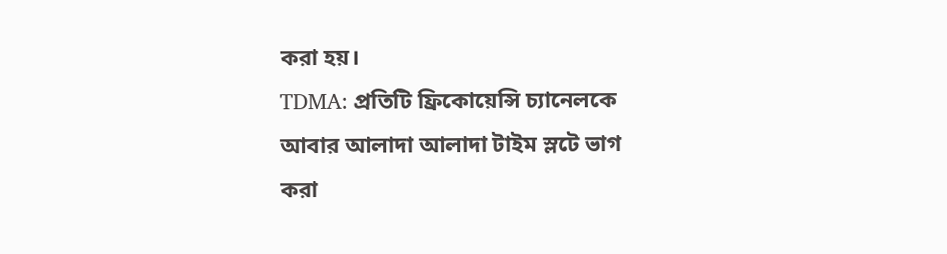করা হয়।
TDMA: প্রতিটি ফ্রিকোয়েন্সি চ্যানেলকে আবার আলাদা আলাদা টাইম স্লটে ভাগ করা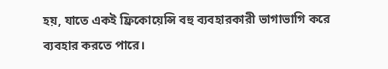হয়, যাতে একই ফ্রিকোয়েন্সি বহু ব্যবহারকারী ভাগাভাগি করে ব্যবহার করতে পারে।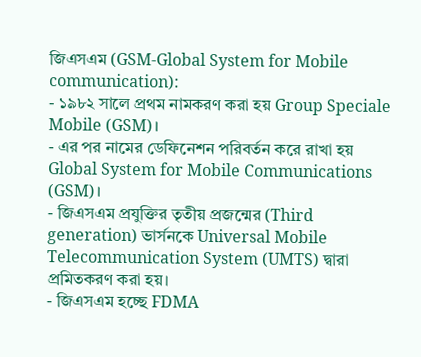জিএসএম (GSM-Global System for Mobile communication):
- ১৯৮২ সালে প্রথম নামকরণ করা হয় Group Speciale Mobile (GSM)।
- এর পর নামের ডেফিনেশন পরিবর্তন করে রাখা হয় Global System for Mobile Communications (GSM)।
- জিএসএম প্রযুক্তির তৃতীয় প্রজন্মের (Third generation) ভার্সনকে Universal Mobile Telecommunication System (UMTS) দ্বারা প্রমিতকরণ করা হয়।
- জিএসএম হচ্ছে FDMA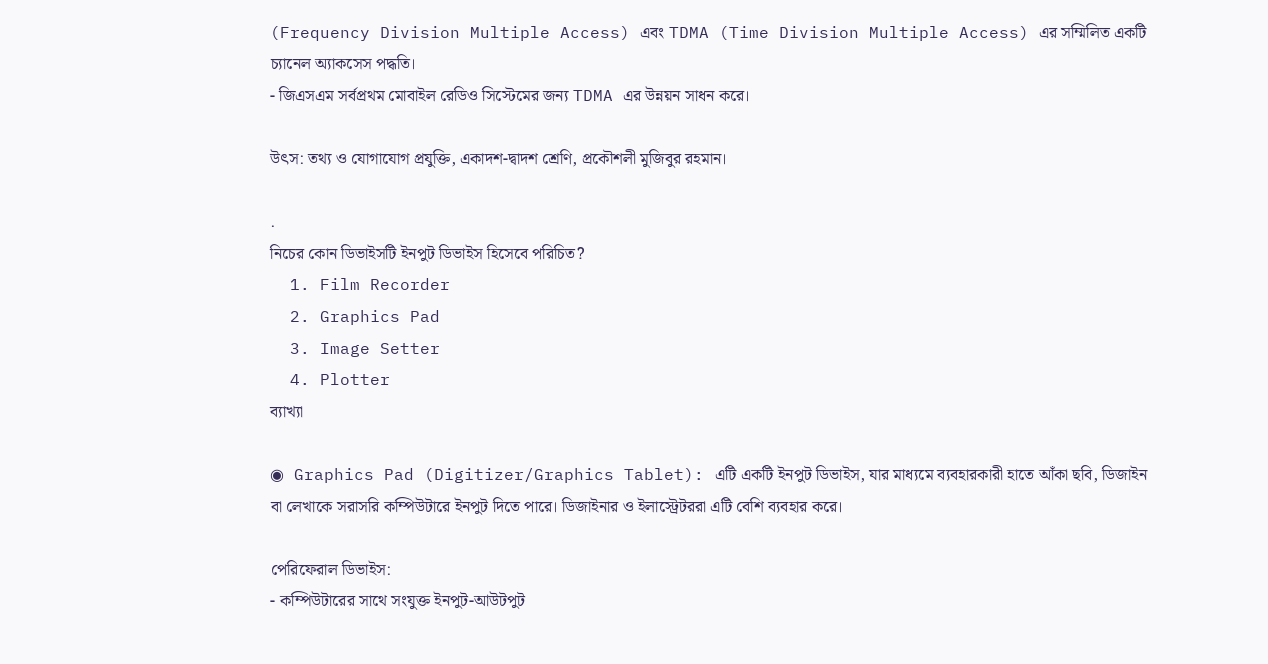(Frequency Division Multiple Access) এবং TDMA (Time Division Multiple Access) এর সম্মিলিত একটি চ্যানেল অ্যাকসেস পদ্ধতি।
- জিএসএম সর্বপ্রথম মোবাইল রেডিও সিস্টেমের জন্য TDMA এর উন্নয়ন সাধন করে।

উৎস: তথ্য ও যোগাযোগ প্রযুক্তি, একাদশ-দ্বাদশ শ্রেণি, প্রকৌশলী মুজিবুর রহমান।

.
নিচের কোন ডিভাইসটি ইনপুট ডিভাইস হিসেবে পরিচিত?
  1. Film Recorder
  2. Graphics Pad
  3. Image Setter
  4. Plotter
ব্যাখ্যা

◉ Graphics Pad (Digitizer/Graphics Tablet): এটি একটি ইনপুট ডিভাইস, যার মাধ্যমে ব্যবহারকারী হাতে আঁকা ছবি, ডিজাইন বা লেখাকে সরাসরি কম্পিউটারে ইনপুট দিতে পারে। ডিজাইনার ও ইলাস্ট্রেটররা এটি বেশি ব্যবহার করে।

পেরিফেরাল ডিভাইস:
- কম্পিউটারের সাথে সংযুক্ত ইনপুট-আউটপুট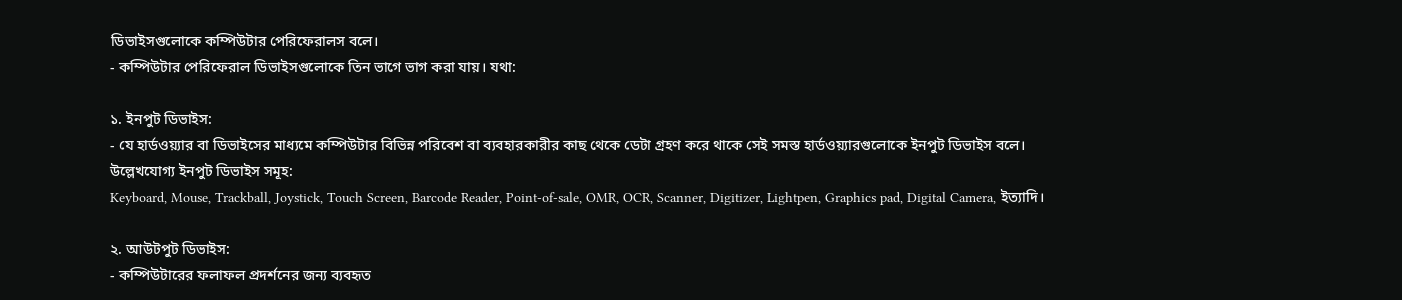ডিভাইসগুলোকে কম্পিউটার পেরিফেরালস বলে।
- কম্পিউটার পেরিফেরাল ডিভাইসগুলোকে তিন ভাগে ভাগ করা যায়। যথা:

১. ইনপুট ডিভাইস:
- যে হার্ডওয়্যার বা ডিভাইসের মাধ্যমে কম্পিউটার বিভিন্ন পরিবেশ বা ব্যবহারকারীর কাছ থেকে ডেটা গ্রহণ করে থাকে সেই সমস্ত হার্ডওয়্যারগুলোকে ইনপুট ডিভাইস বলে।
উল্লেখযোগ্য ইনপুট ডিভাইস সমূহ:
Keyboard, Mouse, Trackball, Joystick, Touch Screen, Barcode Reader, Point-of-sale, OMR, OCR, Scanner, Digitizer, Lightpen, Graphics pad, Digital Camera, ইত্যাদি।

২. আউটপুট ডিভাইস:
- কম্পিউটারের ফলাফল প্রদর্শনের জন্য ব্যবহৃত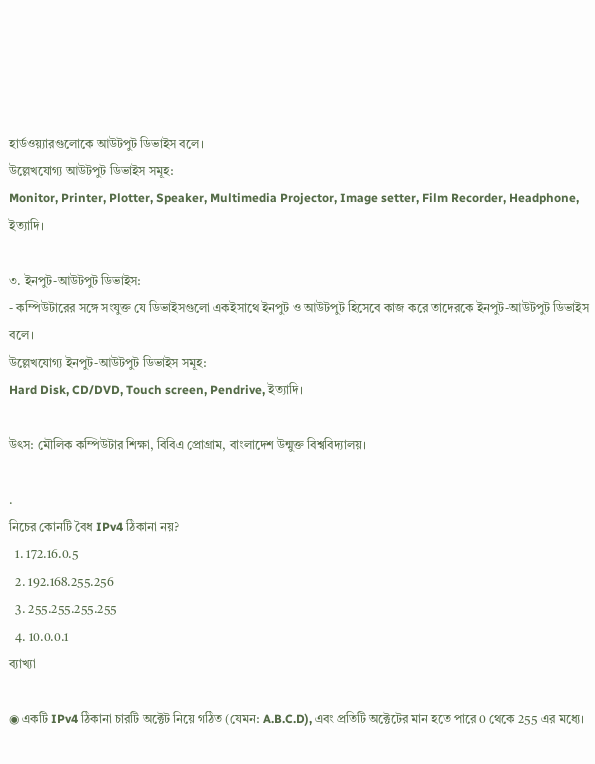হার্ডওয়্যারগুলোকে আউটপুট ডিভাইস বলে।
উল্লেখযোগ্য আউটপুট ডিভাইস সমূহ:
Monitor, Printer, Plotter, Speaker, Multimedia Projector, Image setter, Film Recorder, Headphone, ইত্যাদি।

৩. ইনপুট-আউটপুট ডিভাইস:
- কম্পিউটারের সঙ্গে সংযুক্ত যে ডিভাইসগুলো একইসাথে ইনপুট ও আউটপুট হিসেবে কাজ করে তাদেরকে ইনপুট-আউটপুট ডিভাইস বলে।
উল্লেখযোগ্য ইনপুট-আউটপুট ডিভাইস সমূহ:
Hard Disk, CD/DVD, Touch screen, Pendrive, ইত্যাদি।

উৎস: মৌলিক কম্পিউটার শিক্ষা, বিবিএ প্রোগ্রাম, বাংলাদেশ উন্মুক্ত বিশ্ববিদ্যালয়।

.
নিচের কোনটি বৈধ IPv4 ঠিকানা নয়?
  1. 172.16.0.5
  2. 192.168.255.256
  3. 255.255.255.255
  4. 10.0.0.1
ব্যাখ্যা

◉ একটি IPv4 ঠিকানা চারটি অক্টেট নিয়ে গঠিত (যেমন: A.B.C.D), এবং প্রতিটি অক্টেটের মান হতে পারে 0 থেকে 255 এর মধ্যে।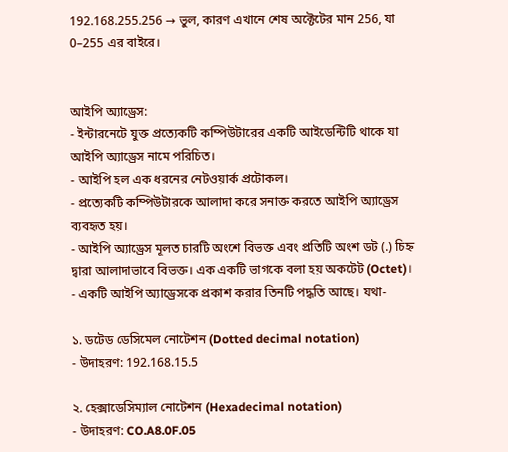192.168.255.256 → ভুল, কারণ এখানে শেষ অক্টেটের মান 256, যা 0–255 এর বাইরে।


আইপি অ্যাড্রেস:
- ইন্টারনেটে যুক্ত প্রত্যেকটি কম্পিউটারের একটি আইডেন্টিটি থাকে যা আইপি অ্যাড্রেস নামে পরিচিত।
- আইপি হল এক ধরনের নেটওয়ার্ক প্রটোকল।
- প্রত্যেকটি কম্পিউটারকে আলাদা করে সনাক্ত করতে আইপি অ্যাড্রেস ব্যবহৃত হয়।
- আইপি অ্যাড্রেস মূলত চারটি অংশে বিভক্ত এবং প্রতিটি অংশ ডট (.) চিহ্ন দ্বারা আলাদাভাবে বিভক্ত। এক একটি ভাগকে বলা হয় অকটেট (Octet)।
- একটি আইপি অ্যাড্রেসকে প্রকাশ করার তিনটি পদ্ধতি আছে। যথা-

১. ডটেড ডেসিমেল নোটেশন (Dotted decimal notation)
- উদাহরণ: 192.168.15.5

২. হেক্সাডেসিম্যাল নোটেশন (Hexadecimal notation)
- উদাহরণ: CO.A8.0F.05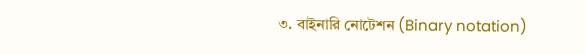৩. বাইনারি নোটেশন (Binary notation)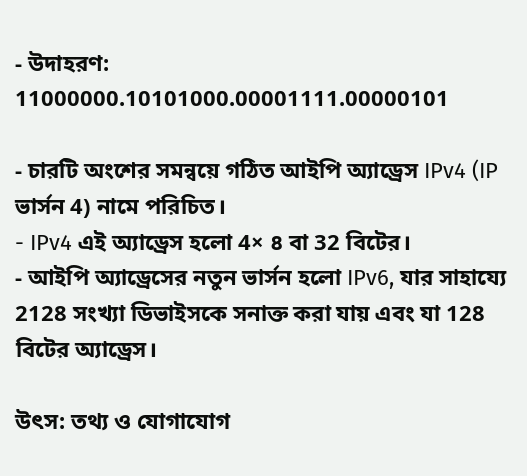- উদাহরণ: 11000000.10101000.00001111.00000101

- চারটি অংশের সমন্বয়ে গঠিত আইপি অ্যাড্রেস IPv4 (IP ভার্সন 4) নামে পরিচিত।
- IPv4 এই অ্যাড্রেস হলো 4× ৪ বা 32 বিটের।
- আইপি অ্যাড্রেসের নতুন ভার্সন হলো IPv6, যার সাহায্যে 2128 সংখ্যা ডিভাইসকে সনাক্ত করা যায় এবং যা 128 বিটের অ্যাড্রেস।

উৎস: তথ্য ও যোগাযোগ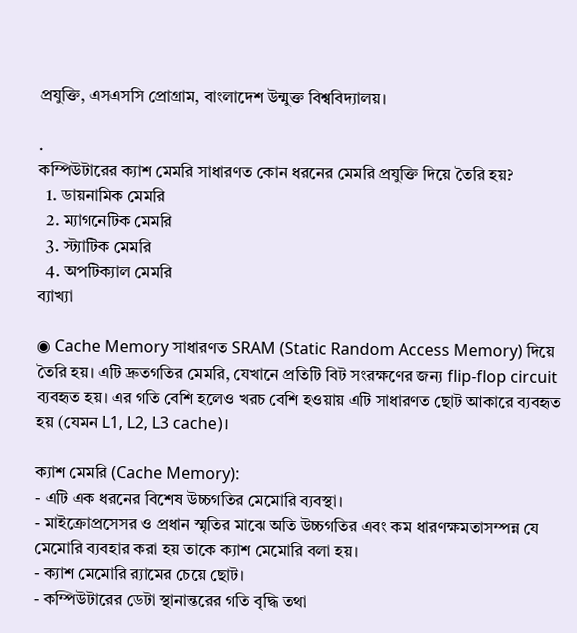প্রযুক্তি, এসএসসি প্রোগ্রাম, বাংলাদেশ উন্মুক্ত বিশ্ববিদ্যালয়।

.
কম্পিউটারের ক্যাশ মেমরি সাধারণত কোন ধরনের মেমরি প্রযুক্তি দিয়ে তৈরি হয়?
  1. ডায়নামিক মেমরি
  2. ম্যাগনেটিক মেমরি
  3. স্ট্যাটিক মেমরি
  4. অপটিক্যাল মেমরি
ব্যাখ্যা

◉ Cache Memory সাধারণত SRAM (Static Random Access Memory) দিয়ে তৈরি হয়। এটি দ্রুতগতির মেমরি, যেখানে প্রতিটি বিট সংরক্ষণের জন্য flip-flop circuit ব্যবহৃত হয়। এর গতি বেশি হলেও খরচ বেশি হওয়ায় এটি সাধারণত ছোট আকারে ব্যবহৃত হয় (যেমন L1, L2, L3 cache)।

ক্যাশ মেমরি (Cache Memory):
- এটি এক ধরনের বিশেষ উচ্চগতির মেমোরি ব্যবস্থা।
- মাইক্রোপ্রসেসর ও প্রধান স্মৃতির মাঝে অতি উচ্চগতির এবং কম ধারণক্ষমতাসম্পন্ন যে মেমোরি ব্যবহার করা হয় তাকে ক্যাশ মেমোরি বলা হয়।
- ক্যাশ মেমোরি র‍্যামের চেয়ে ছোট।
- কম্পিউটারের ডেটা স্থানান্তরের গতি বৃদ্ধি তথা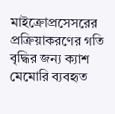মাইক্রোপ্রসেসরের প্রক্রিয়াকরণের গতি বৃদ্ধির জন্য ক্যাশ মেমোরি ব্যবহৃত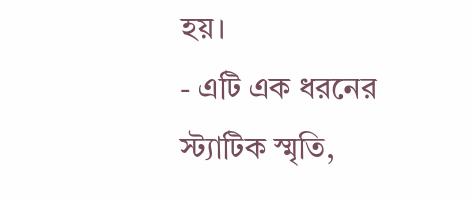হয়।
- এটি এক ধরনের স্ট্যাটিক স্মৃতি,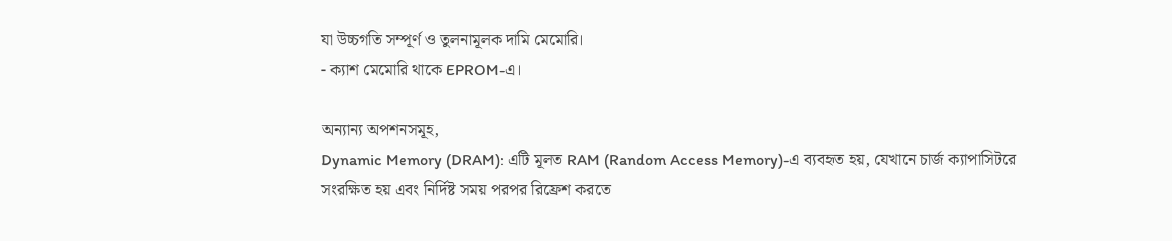যা উচ্চগতি সম্পূর্ণ ও তুলনামূলক দামি মেমোরি।
- ক্যাশ মেমোরি থাকে EPROM-এ।

অন্যান্য অপশনসমূহ,
Dynamic Memory (DRAM): এটি মূলত RAM (Random Access Memory)-এ ব্যবহৃত হয়, যেখানে চার্জ ক্যাপাসিটরে সংরক্ষিত হয় এবং নির্দিষ্ট সময় পরপর রিফ্রেশ করতে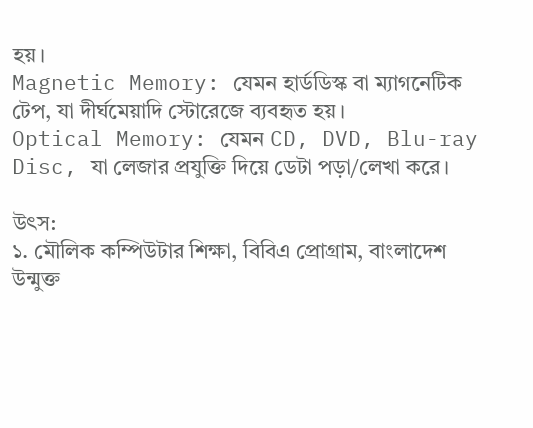হয়।
Magnetic Memory: যেমন হার্ডডিস্ক বা ম্যাগনেটিক টেপ, যা দীর্ঘমেয়াদি স্টোরেজে ব্যবহৃত হয়।
Optical Memory: যেমন CD, DVD, Blu-ray Disc, যা লেজার প্রযুক্তি দিয়ে ডেটা পড়া/লেখা করে।

উৎস:
১. মৌলিক কম্পিউটার শিক্ষা, বিবিএ প্রোগ্রাম, বাংলাদেশ উন্মুক্ত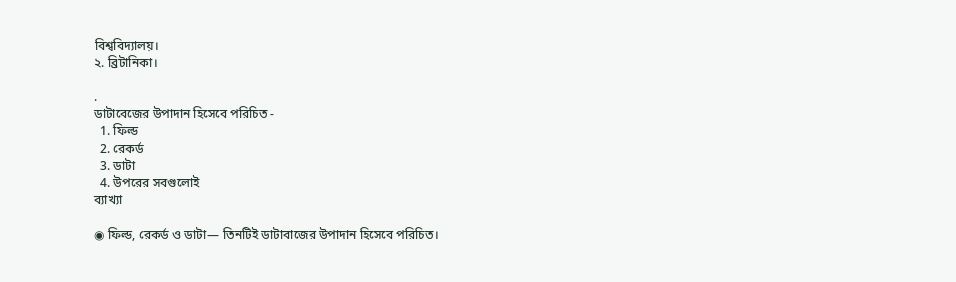বিশ্ববিদ্যালয়।
২. ব্রিটানিকা।

.
ডাটাবেজের উপাদান হিসেবে পরিচিত -
  1. ফিল্ড
  2. রেকর্ড
  3. ডাটা
  4. উপরের সবগুলোই
ব্যাখ্যা

◉ ফিল্ড, রেকর্ড ও ডাটা— তিনটিই ডাটাবাজের উপাদান হিসেবে পরিচিত।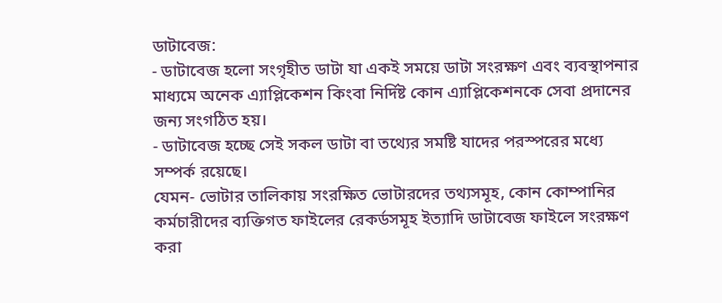ডাটাবেজ:
- ডাটাবেজ হলো সংগৃহীত ডাটা যা একই সময়ে ডাটা সংরক্ষণ এবং ব্যবস্থাপনার মাধ্যমে অনেক এ্যাপ্লিকেশন কিংবা নির্দিষ্ট কোন এ্যাপ্লিকেশনকে সেবা প্রদানের জন্য সংগঠিত হয়।
- ডাটাবেজ হচ্ছে সেই সকল ডাটা বা তথ্যের সমষ্টি যাদের পরস্পরের মধ্যে সম্পর্ক রয়েছে।
যেমন- ভোটার তালিকায় সংরক্ষিত ভোটারদের তথ্যসমূহ, কোন কোম্পানির কর্মচারীদের ব্যক্তিগত ফাইলের রেকর্ডসমূহ ইত্যাদি ডাটাবেজ ফাইলে সংরক্ষণ করা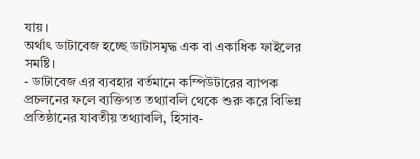যায়।
অর্থাৎ ডাটাবেজ হচ্ছে ডাটাসমৃদ্ধ এক বা একাধিক ফাইলের সমষ্টি।
- ডাটাবেজ এর ব্যবহার বর্তমানে কম্পিউটারের ব্যাপক প্রচলনের ফলে ব্যক্তিগত তথ্যাবলি থেকে শুরু করে বিভিন্ন প্রতিষ্ঠানের যাবতীয় তথ্যাবলি, হিসাব-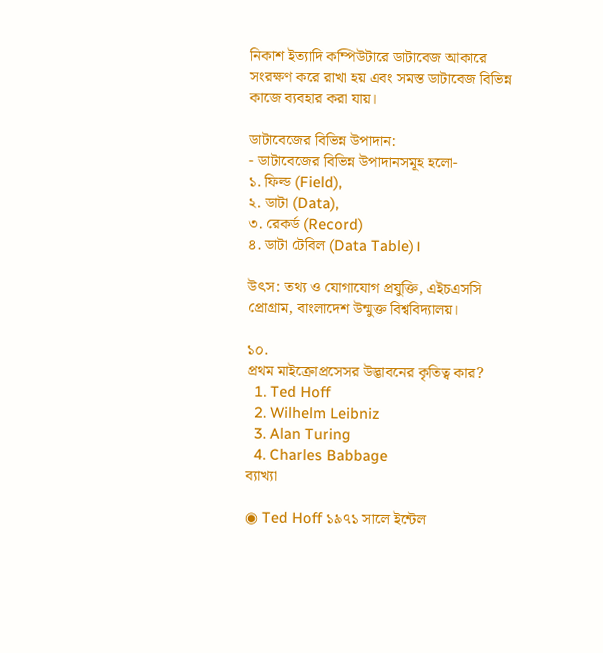নিকাশ ইত্যাদি কম্পিউটারে ডাটাবেজ আকারে সংরক্ষণ করে রাখা হয় এবং সমস্ত ডাটাবেজ বিভিন্ন কাজে ব্যবহার করা যায়।

ডাটাবেজের বিভিন্ন উপাদান:
- ডাটাবেজের বিভিন্ন উপাদানসমূহ হলো-
১. ফিল্ড (Field),
২. ডাটা (Data),
৩. রেকর্ড (Record)
৪. ডাটা টেবিল (Data Table)।

উৎস: তথ্য ও যোগাযোগ প্রযুক্তি, এইচএসসি প্রোগ্রাম, বাংলাদেশ উন্মুক্ত বিশ্ববিদ্যালয়।

১০.
প্রথম মাইক্রোপ্রসেসর উদ্ভাবনের কৃতিত্ব কার?
  1. Ted Hoff
  2. Wilhelm Leibniz
  3. Alan Turing
  4. Charles Babbage
ব্যাখ্যা

◉ Ted Hoff ১৯৭১ সালে ইন্টেল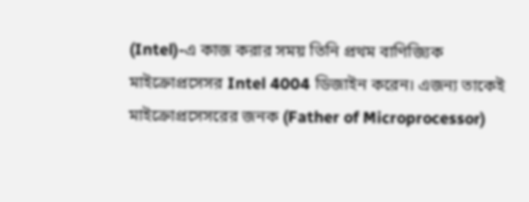(Intel)-এ কাজ করার সময় তিনি প্রথম বাণিজ্যিক মাইক্রোপ্রসেসর Intel 4004 ডিজাইন করেন। এজন্য তাকেই মাইক্রোপ্রসেসরের জনক (Father of Microprocessor)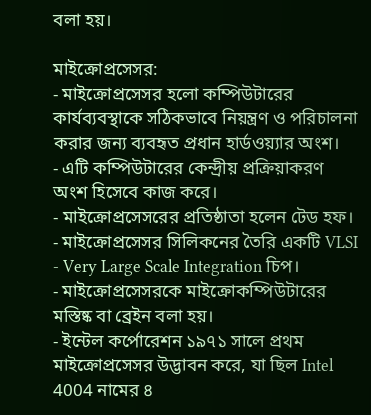বলা হয়।

মাইক্রোপ্রসেসর:
- মাইক্রোপ্রসেসর হলো কম্পিউটারের কার্যব্যবস্থাকে সঠিকভাবে নিয়ন্ত্রণ ও পরিচালনা করার জন্য ব্যবহৃত প্রধান হার্ডওয়্যার অংশ।
- এটি কম্পিউটারের কেন্দ্রীয় প্রক্রিয়াকরণ অংশ হিসেবে কাজ করে।
- মাইক্রোপ্রসেসরের প্রতিষ্ঠাতা হলেন টেড হফ।
- মাইক্রোপ্রসেসর সিলিকনের তৈরি একটি VLSI - Very Large Scale Integration চিপ।
- মাইক্রোপ্রসেসরকে মাইক্রোকম্পিউটারের মস্তিষ্ক বা ব্রেইন বলা হয়।
- ইন্টেল কর্পোরেশন ১৯৭১ সালে প্রথম মাইক্রোপ্রসেসর উদ্ভাবন করে, যা ছিল Intel 4004 নামের ৪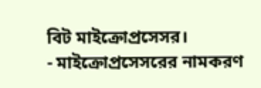বিট মাইক্রোপ্রসেসর।
- মাইক্রোপ্রসেসরের নামকরণ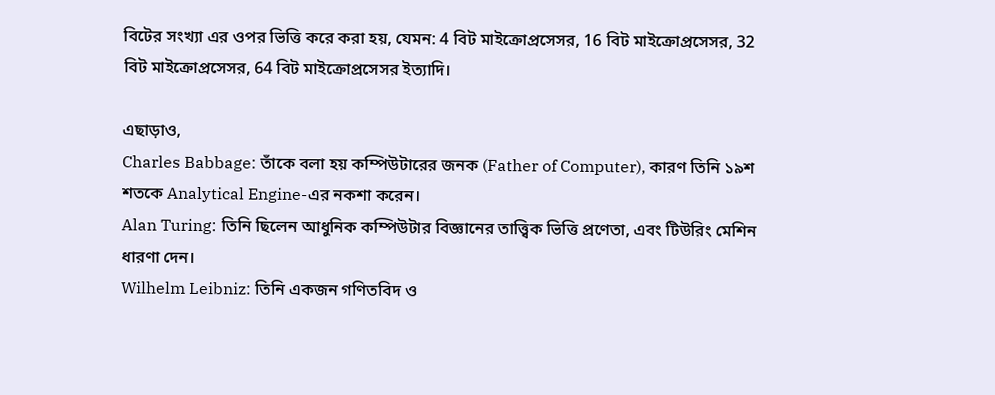বিটের সংখ্যা এর ওপর ভিত্তি করে করা হয়, যেমন: 4 বিট মাইক্রোপ্রসেসর, 16 বিট মাইক্রোপ্রসেসর, 32 বিট মাইক্রোপ্রসেসর, 64 বিট মাইক্রোপ্রসেসর ইত্যাদি।

এছাড়াও,
Charles Babbage: তাঁকে বলা হয় কম্পিউটারের জনক (Father of Computer), কারণ তিনি ১৯শ শতকে Analytical Engine-এর নকশা করেন।
Alan Turing: তিনি ছিলেন আধুনিক কম্পিউটার বিজ্ঞানের তাত্ত্বিক ভিত্তি প্রণেতা, এবং টিউরিং মেশিন ধারণা দেন।
Wilhelm Leibniz: তিনি একজন গণিতবিদ ও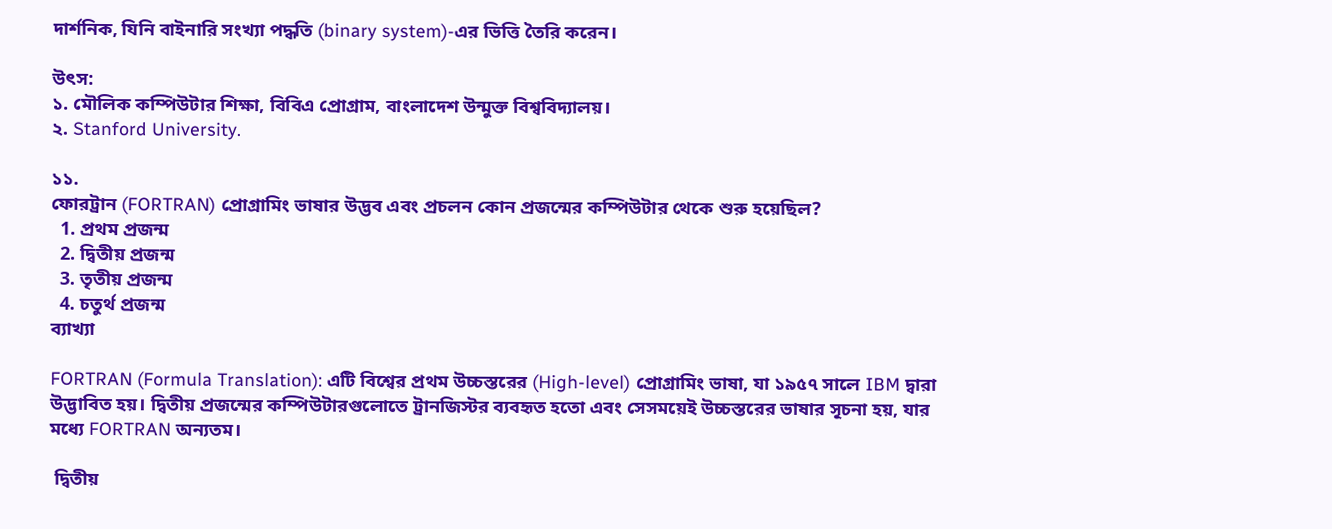দার্শনিক, যিনি বাইনারি সংখ্যা পদ্ধতি (binary system)-এর ভিত্তি তৈরি করেন।

উৎস:
১. মৌলিক কম্পিউটার শিক্ষা, বিবিএ প্রোগ্রাম, বাংলাদেশ উন্মুক্ত বিশ্ববিদ্যালয়।
২. Stanford University.

১১.
ফোরট্রান (FORTRAN) প্রোগ্রামিং ভাষার উদ্ভব এবং প্রচলন কোন প্রজন্মের কম্পিউটার থেকে শুরু হয়েছিল?
  1. প্রথম প্রজন্ম
  2. দ্বিতীয় প্রজন্ম
  3. তৃতীয় প্রজন্ম
  4. চতুর্থ প্রজন্ম
ব্যাখ্যা

FORTRAN (Formula Translation): এটি বিশ্বের প্রথম উচ্চস্তরের (High-level) প্রোগ্রামিং ভাষা, যা ১৯৫৭ সালে IBM দ্বারা উদ্ভাবিত হয়। দ্বিতীয় প্রজন্মের কম্পিউটারগুলোতে ট্রানজিস্টর ব্যবহৃত হতো এবং সেসময়েই উচ্চস্তরের ভাষার সূচনা হয়, যার মধ্যে FORTRAN অন্যতম।

 দ্বিতীয়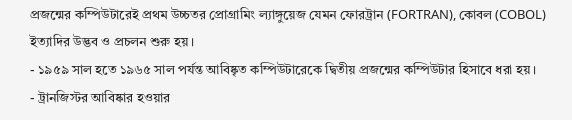প্রজন্মের কম্পিউটারেই প্রথম উচ্চতর প্রোগ্রামিং ল্যাঙ্গুয়েজ যেমন ফোরট্রান (FORTRAN), কোবল (COBOL) ইত্যাদির উদ্ভব ও প্রচলন শুরু হয়।
- ১৯৫৯ সাল হতে ১৯৬৫ সাল পর্যন্ত আবিষ্কৃত কম্পিউটারেকে দ্বিতীয় প্রজন্মের কম্পিউটার হিসাবে ধরা হয়।
- ট্রানজিস্টর আবিষ্কার হওয়ার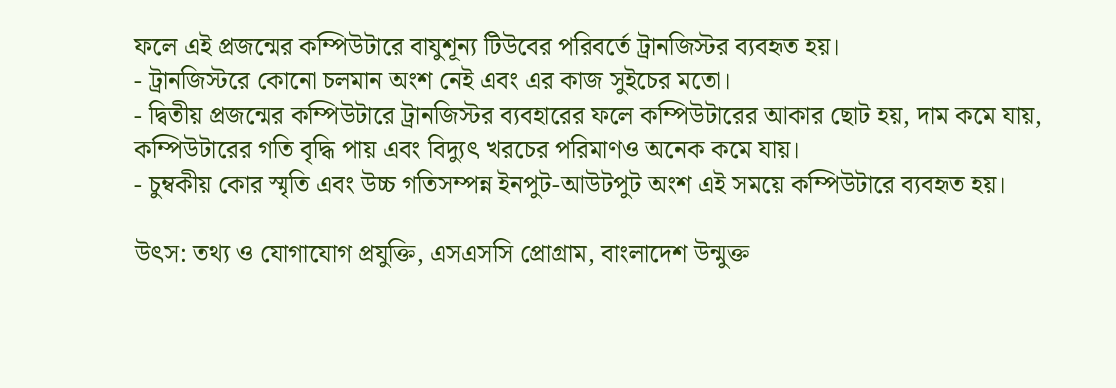ফলে এই প্রজন্মের কম্পিউটারে বাযুশূন্য টিউবের পরিবর্তে ট্রানজিস্টর ব্যবহৃত হয়।
- ট্রানজিস্টরে কোনো চলমান অংশ নেই এবং এর কাজ সুইচের মতো।
- দ্বিতীয় প্রজন্মের কম্পিউটারে ট্রানজিস্টর ব্যবহারের ফলে কম্পিউটারের আকার ছোট হয়, দাম কমে যায়, কম্পিউটারের গতি বৃদ্ধি পায় এবং বিদ্যুৎ খরচের পরিমাণও অনেক কমে যায়।
- চুম্বকীয় কোর স্মৃতি এবং উচ্চ গতিসম্পন্ন ইনপুট-আউটপুট অংশ এই সময়ে কম্পিউটারে ব্যবহৃত হয়।

উৎস: তথ্য ও যোগাযোগ প্রযুক্তি, এসএসসি প্রোগ্রাম, বাংলাদেশ উন্মুক্ত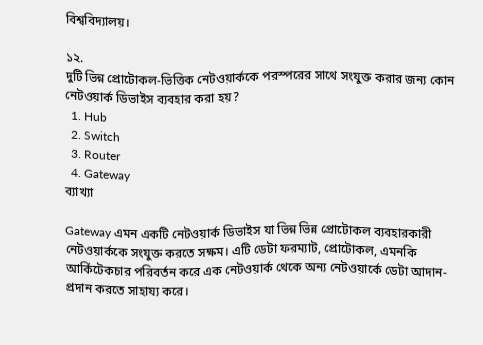বিশ্ববিদ্যালয়।

১২.
দুটি ভিন্ন প্রোটোকল-ভিত্তিক নেটওয়ার্ককে পরস্পরের সাথে সংযুক্ত করার জন্য কোন নেটওয়ার্ক ডিভাইস ব্যবহার করা হয়?
  1. Hub
  2. Switch
  3. Router
  4. Gateway
ব্যাখ্যা

Gateway এমন একটি নেটওয়ার্ক ডিভাইস যা ভিন্ন ভিন্ন প্রোটোকল ব্যবহারকারী নেটওয়ার্ককে সংযুক্ত করতে সক্ষম। এটি ডেটা ফরম্যাট, প্রোটোকল, এমনকি আর্কিটেকচার পরিবর্তন করে এক নেটওয়ার্ক থেকে অন্য নেটওয়ার্কে ডেটা আদান-প্রদান করতে সাহায্য করে।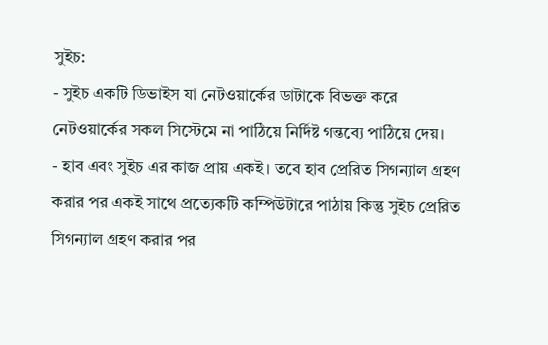সুইচ:
- সুইচ একটি ডিভাইস যা নেটওয়ার্কের ডাটাকে বিভক্ত করে নেটওয়ার্কের সকল সিস্টেমে না পাঠিয়ে নির্দিষ্ট গন্তব্যে পাঠিয়ে দেয়।
- হাব এবং সুইচ এর কাজ প্রায় একই। তবে হাব প্রেরিত সিগন্যাল গ্রহণ করার পর একই সাথে প্রত্যেকটি কম্পিউটারে পাঠায় কিন্তু সুইচ প্রেরিত সিগন্যাল গ্রহণ করার পর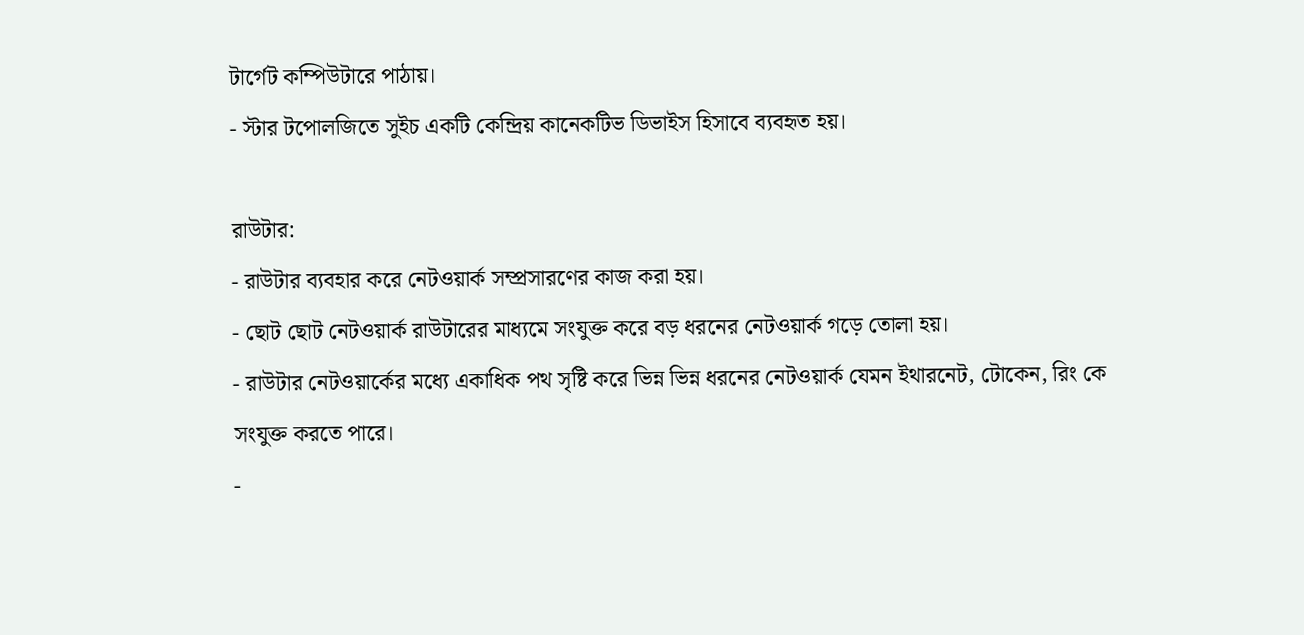টার্গেট কম্পিউটারে পাঠায়।
- স্টার টপোলজিতে সুইচ একটি কেন্দ্রিয় কানেকটিভ ডিভাইস হিসাবে ব্যবহৃত হয়।

রাউটার:
- রাউটার ব্যবহার করে নেটওয়ার্ক সম্প্রসারণের কাজ করা হয়।
- ছোট ছোট নেটওয়ার্ক রাউটারের মাধ্যমে সংযুক্ত করে বড় ধরনের নেটওয়ার্ক গড়ে তোলা হয়।
- রাউটার নেটওয়ার্কের মধ্যে একাধিক পথ সৃষ্টি করে ভিন্ন ভিন্ন ধরনের নেটওয়ার্ক যেমন ইথারনেট, টোকেন, রিং কে সংযুক্ত করতে পারে।
-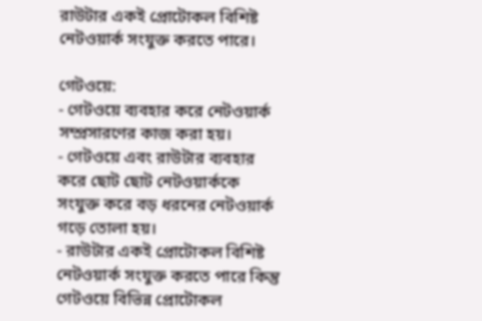রাউটার একই প্রোটোকল বিশিষ্ট নেটওয়ার্ক সংযুক্ত করতে পারে।

গেটওয়ে:
- গেটওয়ে ব্যবহার করে নেটওয়ার্ক সম্প্রসারণের কাজ করা হয়।
- গেটওয়ে এবং রাউটার ব্যবহার করে ছোট ছোট নেটওয়ার্ককে সংযুক্ত করে বড় ধরনের নেটওয়ার্ক গড়ে তোলা হয়।
- রাউটার একই প্রোটোকল বিশিষ্ট নেটওয়ার্ক সংযুক্ত করতে পারে কিন্তু গেটওয়ে বিভিন্ন প্রোটোকল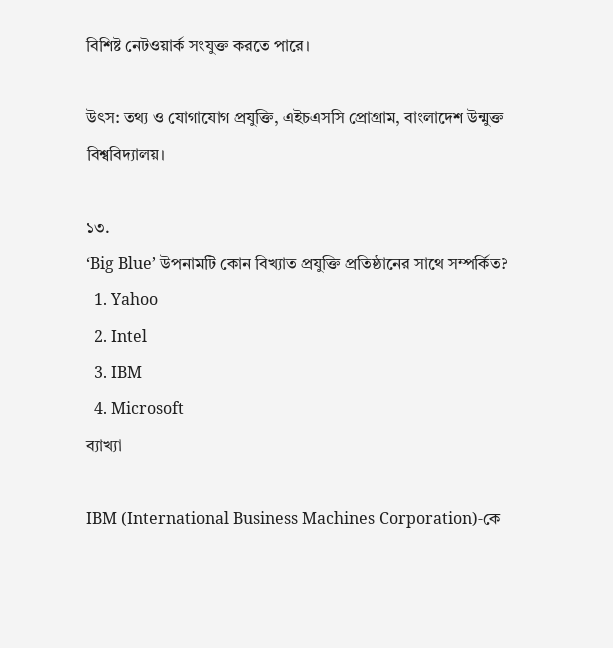বিশিষ্ট নেটওয়ার্ক সংযুক্ত করতে পারে।

উৎস: তথ্য ও যোগাযোগ প্রযুক্তি, এইচএসসি প্রোগ্রাম, বাংলাদেশ উন্মুক্ত বিশ্ববিদ্যালয়।

১৩.
‘Big Blue’ উপনামটি কোন বিখ্যাত প্রযুক্তি প্রতিষ্ঠানের সাথে সম্পর্কিত?
  1. Yahoo
  2. Intel
  3. IBM
  4. Microsoft
ব্যাখ্যা

IBM (International Business Machines Corporation)-কে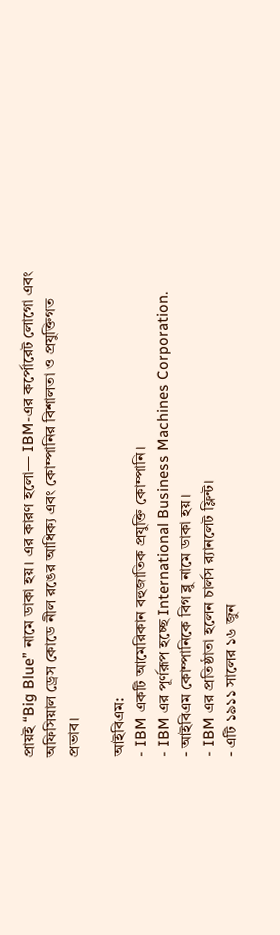প্রায়ই “Big Blue” নামে ডাকা হয়। এর কারণ হলো— IBM-এর কর্পোরেট লোগো এবং অফিসিয়াল ড্রেস কোডে নীল রঙের আধিক্য এবং কোম্পানির বিশালতা ও প্রযুক্তিগত প্রভাব।

আইবিএম:
- IBM একটি আমেরিকান বহুজাতিক প্রযুক্তি কোম্পানি।
- IBM এর পূর্ণরূপ হচ্ছে International Business Machines Corporation.
- আইবিএম কোম্পানিকে বিগ ব্লু নামে ডাকা হয়।
- IBM এর প্রতিষ্ঠাতা হলেন চার্লস র‍্যানলেট ফ্লিন্ট।
- এটি ১৯১১ সালের ১৬ জুন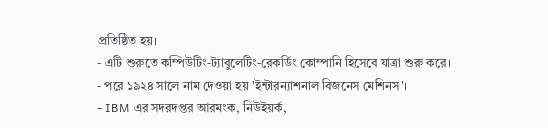প্রতিষ্ঠিত হয়।
- এটি শুরুতে কম্পিউটিং-ট্যাবুলেটিং-রেকর্ডিং কোম্পানি হিসেবে যাত্রা শুরু করে।
- পরে ১৯২৪ সালে নাম দেওয়া হয় 'ইন্টারন্যাশনাল বিজনেস মেশিনস'।
- IBM এর সদরদপ্তর আরমংক, নিউইয়র্ক,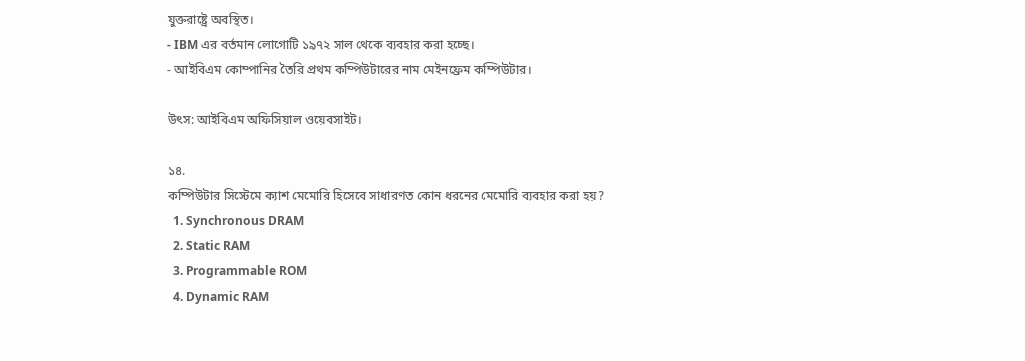যুক্তরাষ্ট্রে অবস্থিত।
- IBM এর বর্তমান লোগোটি ১৯৭২ সাল থেকে ব্যবহার করা হচ্ছে।
- আইবিএম কোম্পানির তৈরি প্রথম কম্পিউটারের নাম মেইনফ্রেম কম্পিউটার।

উৎস: আইবিএম অফিসিয়াল ওয়েবসাইট।

১৪.
কম্পিউটার সিস্টেমে ক্যাশ মেমোরি হিসেবে সাধারণত কোন ধরনের মেমোরি ব্যবহার করা হয়?
  1. Synchronous DRAM
  2. Static RAM
  3. Programmable ROM
  4. Dynamic RAM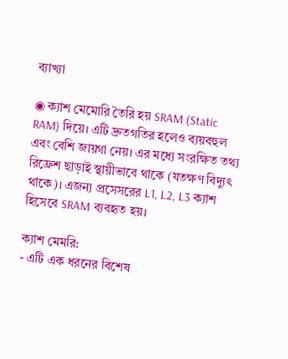ব্যাখ্যা

◉ ক্যাশ মেমোরি তৈরি হয় SRAM (Static RAM) দিয়ে। এটি দ্রুতগতির হলেও ব্যয়বহুল এবং বেশি জায়গা নেয়। এর মধ্যে সংরক্ষিত তথ্য রিফ্রেশ ছাড়াই স্থায়ীভাবে থাকে (যতক্ষণ বিদ্যুৎ থাকে)। এজন্য প্রসেসরের L1, L2, L3 ক্যাশ হিসেবে SRAM ব্যবহৃত হয়।

ক্যাশ মেমরি:
- এটি এক ধরনের বিশেষ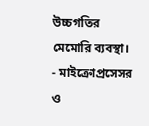উচ্চগতির মেমোরি ব্যবস্থা।
- মাইক্রোপ্রসেসর ও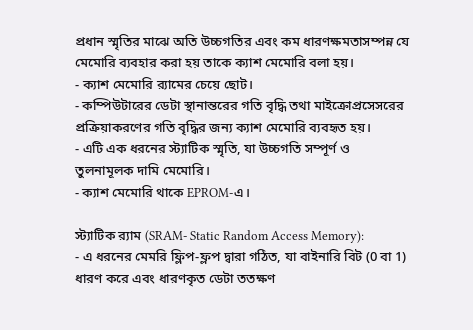প্রধান স্মৃতির মাঝে অতি উচ্চগতির এবং কম ধারণক্ষমতাসম্পন্ন যে মেমোরি ব্যবহার করা হয় তাকে ক্যাশ মেমোরি বলা হয়।
- ক্যাশ মেমোরি র‍্যামের চেয়ে ছোট।
- কম্পিউটারের ডেটা স্থানান্তরের গতি বৃদ্ধি তথা মাইক্রোপ্রসেসরের প্রক্রিয়াকরণের গতি বৃদ্ধির জন্য ক্যাশ মেমোরি ব্যবহৃত হয়।
- এটি এক ধরনের স্ট্যাটিক স্মৃতি, যা উচ্চগতি সম্পূর্ণ ও তুলনামূলক দামি মেমোরি।
- ক্যাশ মেমোরি থাকে EPROM-এ।

স্ট্যাটিক র‍্যাম (SRAM- Static Random Access Memory):
- এ ধরনের মেমরি ফ্লিপ-ফ্লপ দ্বারা গঠিত, যা বাইনারি বিট (0 বা 1) ধারণ করে এবং ধারণকৃত ডেটা ততক্ষণ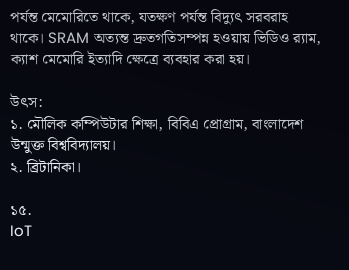পর্যন্ত মেমোরিতে থাকে, যতক্ষণ পর্যন্ত বিদ্যুৎ সরবরাহ থাকে। SRAM অত্যন্ত দ্রুতগতিসম্পন্ন হওয়ায় ভিডিও র‍্যাম, ক্যাশ মেমোরি ইত্যাদি ক্ষেত্রে ব্যবহার করা হয়।

উৎস:
১. মৌলিক কম্পিউটার শিক্ষা, বিবিএ প্রোগ্রাম, বাংলাদেশ উন্মুক্ত বিশ্ববিদ্যালয়।
২. ব্রিটানিকা।

১৫.
IoT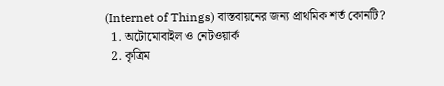(Internet of Things) বাস্তবায়নের জন্য প্রাথমিক শর্ত কোনটি?
  1. অটোমোবাইল ও নেটওয়ার্ক
  2. কৃত্রিম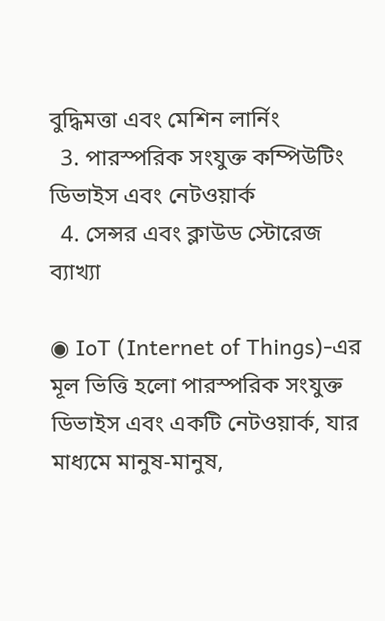বুদ্ধিমত্তা এবং মেশিন লার্নিং
  3. পারস্পরিক সংযুক্ত কম্পিউটিং ডিভাইস এবং নেটওয়ার্ক
  4. সেন্সর এবং ক্লাউড স্টোরেজ
ব্যাখ্যা

◉ IoT (Internet of Things)-এর মূল ভিত্তি হলো পারস্পরিক সংযুক্ত ডিভাইস এবং একটি নেটওয়ার্ক, যার মাধ্যমে মানুষ-মানুষ,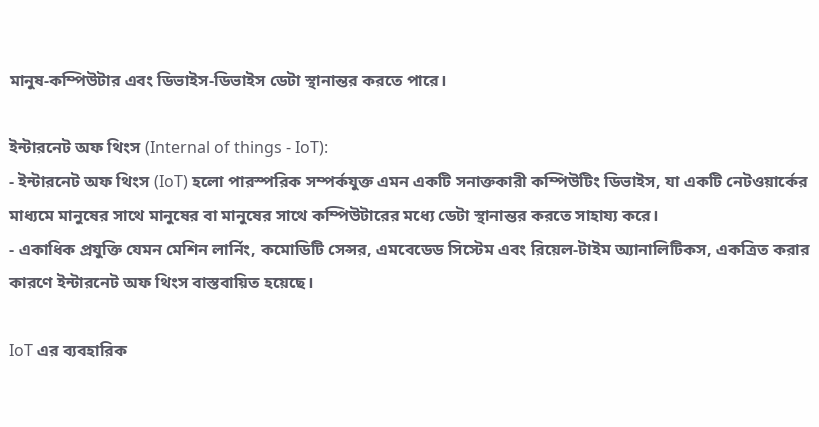মানুষ-কম্পিউটার এবং ডিভাইস-ডিভাইস ডেটা স্থানান্তর করতে পারে।

ইন্টারনেট অফ থিংস (Internal of things - IoT):
- ইন্টারনেট অফ থিংস (IoT) হলো পারস্পরিক সম্পর্কযুক্ত এমন একটি সনাক্তকারী কম্পিউটিং ডিভাইস, যা একটি নেটওয়ার্কের মাধ্যমে মানুষের সাথে মানুষের বা মানুষের সাথে কম্পিউটারের মধ্যে ডেটা স্থানান্তর করতে সাহায্য করে।
- একাধিক প্রযুক্তি যেমন মেশিন লার্নিং, কমোডিটি সেন্সর, এমবেডেড সিস্টেম এবং রিয়েল-টাইম অ্যানালিটিকস, একত্রিত করার কারণে ইন্টারনেট অফ থিংস বাস্তবায়িত হয়েছে।

IoT এর ব্যবহারিক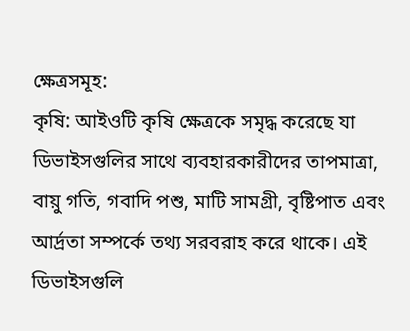ক্ষেত্রসমূহ:
কৃষি: আইওটি কৃষি ক্ষেত্রকে সমৃদ্ধ করেছে যা ডিভাইসগুলির সাথে ব্যবহারকারীদের তাপমাত্রা, বায়ু গতি, গবাদি পশু, মাটি সামগ্রী, বৃষ্টিপাত এবং আর্দ্রতা সম্পর্কে তথ্য সরবরাহ করে থাকে। এই ডিভাইসগুলি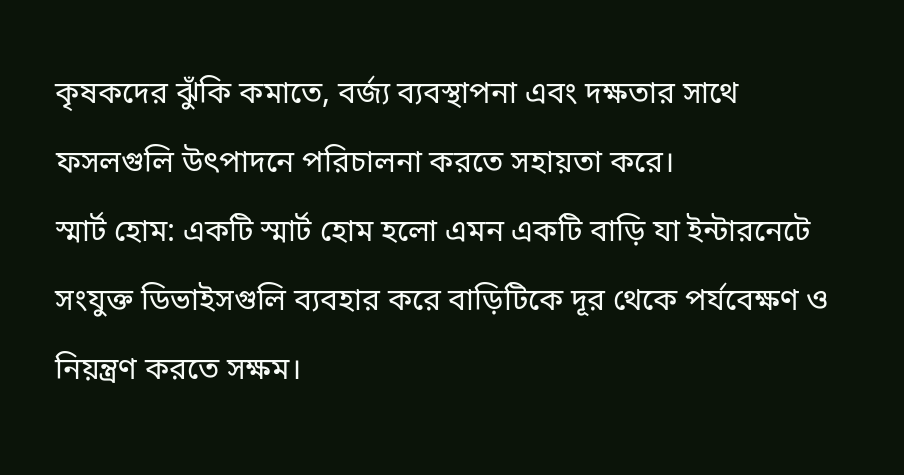কৃষকদের ঝুঁকি কমাতে, বর্জ্য ব্যবস্থাপনা এবং দক্ষতার সাথে ফসলগুলি উৎপাদনে পরিচালনা করতে সহায়তা করে।
স্মার্ট হোম: একটি স্মার্ট হোম হলো এমন একটি বাড়ি যা ইন্টারনেটে সংযুক্ত ডিভাইসগুলি ব্যবহার করে বাড়িটিকে দূর থেকে পর্যবেক্ষণ ও নিয়ন্ত্রণ করতে সক্ষম।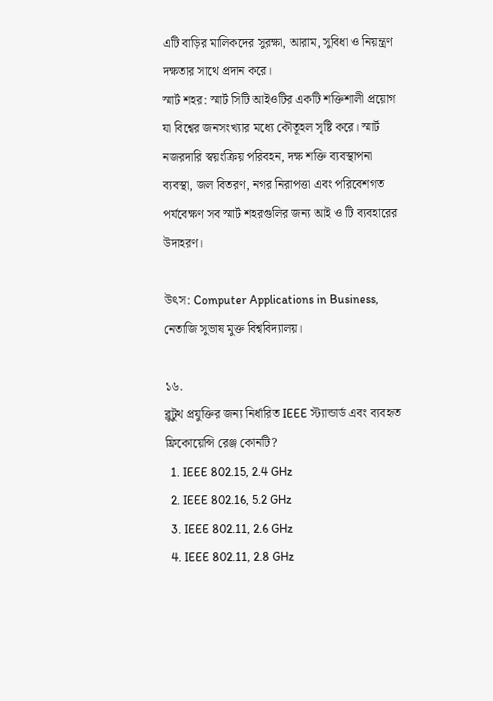এটি বাড়ির মালিকদের সুরক্ষা, আরাম, সুবিধা ও নিয়ন্ত্রণ দক্ষতার সাথে প্রদান করে।
স্মার্ট শহর: স্মার্ট সিটি আইওটির একটি শক্তিশালী প্রয়োগ যা বিশ্বের জনসংখ্যার মধ্যে কৌতূহল সৃষ্টি করে। স্মার্ট নজরদারি স্বয়ংক্রিয় পরিবহন, দক্ষ শক্তি ব্যবস্থাপনা ব্যবস্থা, জল বিতরণ, নগর নিরাপত্তা এবং পরিবেশগত পর্যবেক্ষণ সব স্মার্ট শহরগুলির জন্য আই ও টি ব্যবহারের উদাহরণ।

উৎস: Computer Applications in Business, নেতাজি সুভাষ মুক্ত বিশ্ববিদ্যালয়।

১৬.
ব্লুটুথ প্রযুক্তির জন্য নির্ধারিত IEEE স্ট্যান্ডার্ড এবং ব্যবহৃত ফ্রিকোয়েন্সি রেঞ্জ কোনটি?
  1. IEEE 802.15, 2.4 GHz
  2. IEEE 802.16, 5.2 GHz
  3. IEEE 802.11, 2.6 GHz
  4. IEEE 802.11, 2.8 GHz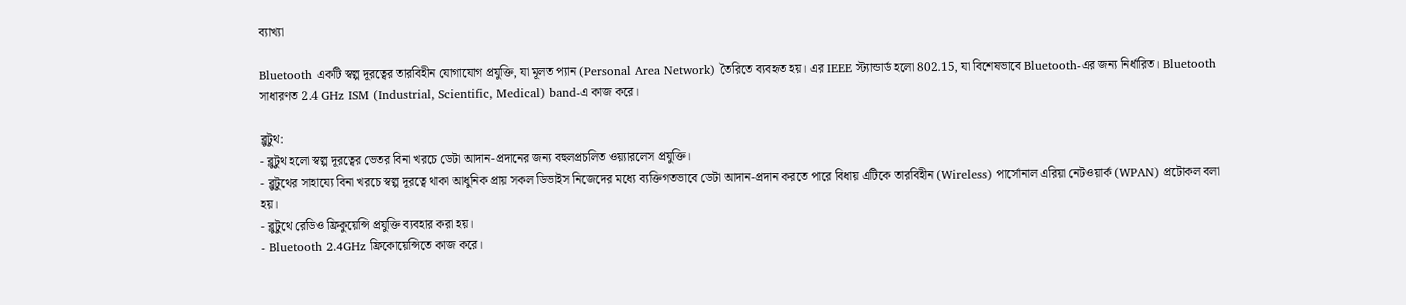ব্যাখ্যা

Bluetooth একটি স্বল্প দূরত্বের তারবিহীন যোগাযোগ প্রযুক্তি, যা মূলত প্যান (Personal Area Network) তৈরিতে ব্যবহৃত হয়। এর IEEE স্ট্যান্ডার্ড হলো 802.15, যা বিশেষভাবে Bluetooth-এর জন্য নির্ধারিত। Bluetooth সাধারণত 2.4 GHz ISM (Industrial, Scientific, Medical) band-এ কাজ করে।

ব্লুটুথ:
- ব্লুটুথ হলো স্বল্প দূরত্বের ভেতর বিনা খরচে ডেটা আদান-প্রদানের জন্য বহুলপ্রচলিত ওয়্যারলেস প্রযুক্তি।
- ব্লুটুথের সাহায্যে বিনা খরচে স্বল্প দূরত্বে থাকা আধুনিক প্রায় সকল ডিভাইস নিজেদের মধ্যে ব্যক্তিগতভাবে ডেটা আদান-প্রদান করতে পারে বিধায় এটিকে তারবিহীন (Wireless) পার্সোনাল এরিয়া নেটওয়ার্ক (WPAN) প্রটোকল বলা হয়।
- ব্লুটুথে রেডিও ফ্রিকুয়েন্সি প্রযুক্তি ব্যবহার করা হয়।
- Bluetooth 2.4GHz ফ্রিকোয়েন্সিতে কাজ করে।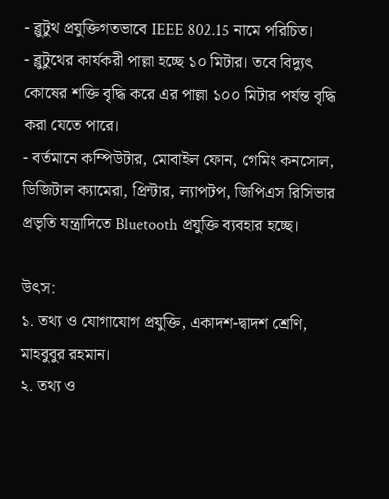- ব্লুটুথ প্রযুক্তিগতভাবে IEEE 802.15 নামে পরিচিত।
- ব্লুটুথের কার্যকরী পাল্লা হচ্ছে ১০ মিটার। তবে বিদ্যুৎ কোষের শক্তি বৃদ্ধি করে এর পাল্লা ১০০ মিটার পর্যন্ত বৃদ্ধি করা যেতে পারে।
- বর্তমানে কম্পিউটার, মোবাইল ফোন, গেমিং কনসোল, ডিজিটাল ক্যামেরা, প্রিন্টার, ল্যাপটপ, জিপিএস রিসিভার প্রভৃতি যন্ত্রাদিতে Bluetooth প্রযুক্তি ব্যবহার হচ্ছে।

উৎস:
১. তথ্য ও যোগাযোগ প্রযুক্তি, একাদশ-দ্বাদশ শ্রেণি, মাহবুবুর রহমান।
২. তথ্য ও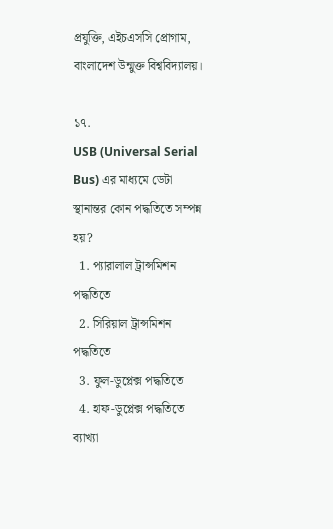প্রযুক্তি, এইচএসসি প্রোগাম, বাংলাদেশ উন্মুক্ত বিশ্ববিদ্যালয়।

১৭.
USB (Universal Serial Bus) এর মাধ্যমে ডেটা স্থানান্তর কোন পদ্ধতিতে সম্পন্ন হয়?
  1. প্যারালাল ট্রান্সমিশন পদ্ধতিতে
  2. সিরিয়াল ট্রান্সমিশন পদ্ধতিতে
  3. ফুল-ডুপ্লেক্স পদ্ধতিতে
  4. হাফ-ডুপ্লেক্স পদ্ধতিতে
ব্যাখ্যা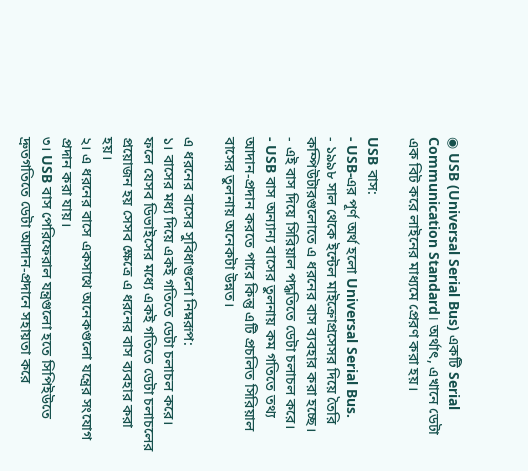◉ USB (Universal Serial Bus) একটি Serial Communication Standard। অর্থাৎ, এখানে ডেটা এক বিট করে লাইনের মাধ্যমে প্রেরণ করা হয়।

USB বাস:
- USB-এর পূর্ণ অর্থ হলো Universal Serial Bus.
- ১৯৯৮ সাল থেকে ইন্টেল মাইক্রোপ্রসেসর দিয়ে তৈরি কম্পিউটারগুলোতে এ ধরনের বাস ব্যবহার করা হচ্ছে।
- এই বাস দিয়ে সিরিয়াল পদ্ধতিতে ডেটা চলাচল করে।
- USB বাস অন্যান্য বাসের তুলনায় কম গতিতে তথ্য আদান-প্রদান করতে পারে কিন্তু এটি প্রচলিত সিরিয়াল বাসের তুলনায় অনেকটা উন্নত।

এ ধরনের বাসের সুবিধাগুলো নিম্নরূপ:
১। বাসের মধ্য দিয়ে একই গতিতে ডেটা চলাচল করে। ফলে যেসব ডিভাইসের মধ্যে একই গতিতে ডেটা চলাচলের প্রয়োজন হয় সেসব ক্ষেত্রে এ ধরনের বাস ব্যবহার করা হয়।
২। এ ধরনের বাসে একসাথে অনেকগুলো যন্ত্রের সংযোগ প্রদান করা যায়।
৩। USB বাস পেরিফেরাল যন্ত্রগুলো হতে সিপিইউতে দ্রুতগতিতে ডেটা আদান-প্রদানে সহায়তা করে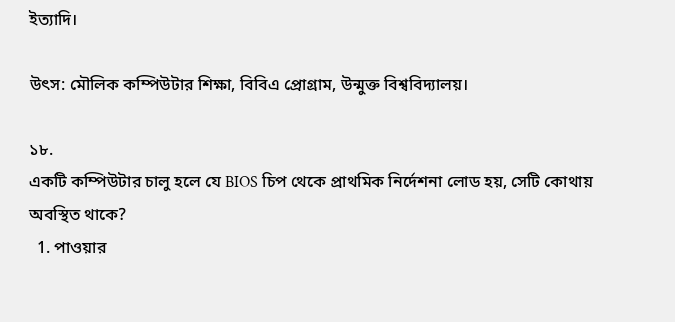ইত্যাদি।

উৎস: মৌলিক কম্পিউটার শিক্ষা, বিবিএ প্রোগ্রাম, উন্মুক্ত বিশ্ববিদ্যালয়।

১৮.
একটি কম্পিউটার চালু হলে যে BIOS চিপ থেকে প্রাথমিক নির্দেশনা লোড হয়, সেটি কোথায় অবস্থিত থাকে?
  1. পাওয়ার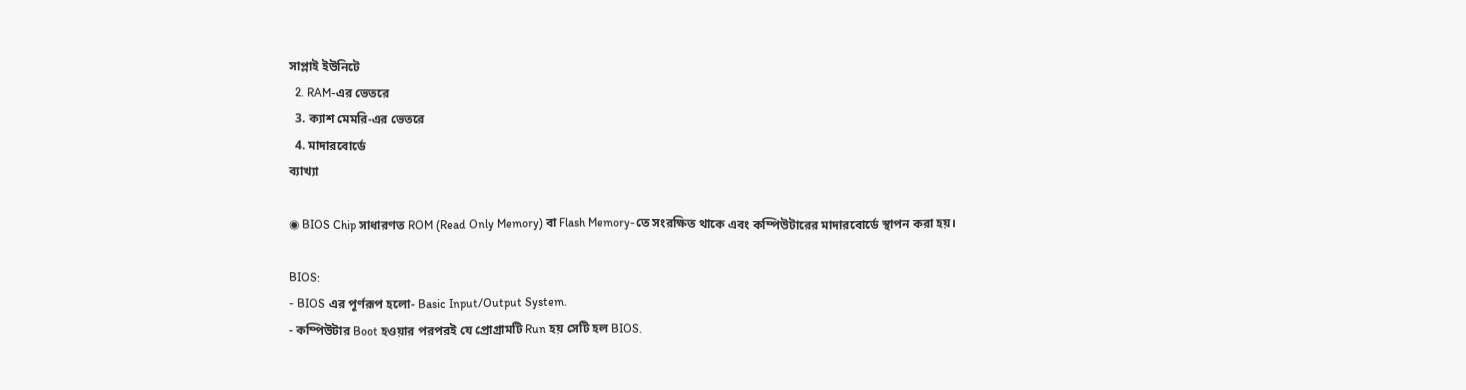সাপ্লাই ইউনিটে
  2. RAM-এর ভেতরে
  3. ক্যাশ মেমরি-এর ভেতরে
  4. মাদারবোর্ডে
ব্যাখ্যা

◉ BIOS Chip সাধারণত ROM (Read Only Memory) বা Flash Memory-তে সংরক্ষিত থাকে এবং কম্পিউটারের মাদারবোর্ডে স্থাপন করা হয়।

BIOS:
- BIOS এর পূর্ণরূপ হলো- Basic Input/Output System.
- কম্পিউটার Boot হওয়ার পরপরই যে প্রোগ্রামটি Run হয় সেটি হল BIOS.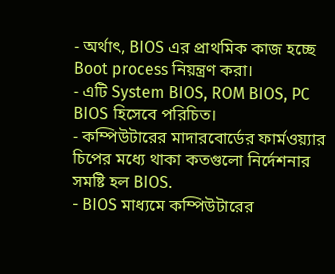- অর্থাৎ, BIOS এর প্রাথমিক কাজ হচ্ছে Boot process নিয়ন্ত্রণ করা।
- এটি System BIOS, ROM BIOS, PC BIOS হিসেবে পরিচিত।
- কম্পিউটারের মাদারবোর্ডের ফার্মওয়্যার চিপের মধ্যে থাকা কতগুলো নির্দেশনার সমষ্টি হল BIOS.
- BIOS মাধ্যমে কম্পিউটারের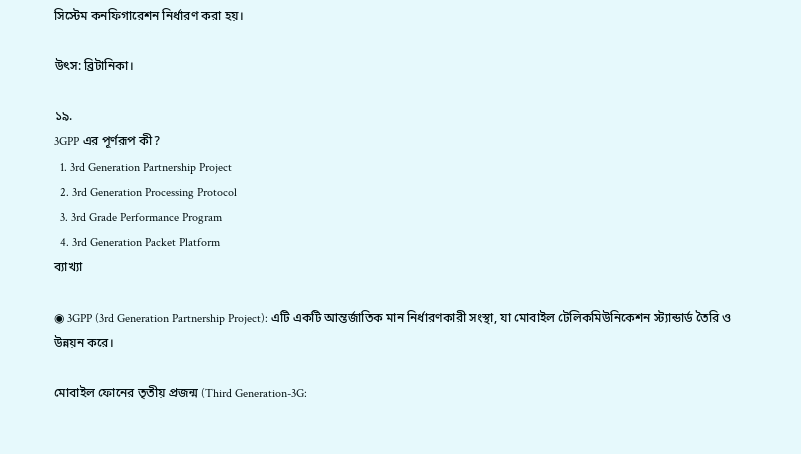সিস্টেম কনফিগারেশন নির্ধারণ করা হয়।

উৎস: ব্রিটানিকা।

১৯.
3GPP এর পূর্ণরূপ কী?
  1. 3rd Generation Partnership Project
  2. 3rd Generation Processing Protocol
  3. 3rd Grade Performance Program
  4. 3rd Generation Packet Platform
ব্যাখ্যা

◉ 3GPP (3rd Generation Partnership Project): এটি একটি আন্তর্জাতিক মান নির্ধারণকারী সংস্থা, যা মোবাইল টেলিকমিউনিকেশন স্ট্যান্ডার্ড তৈরি ও উন্নয়ন করে।

মোবাইল ফোনের তৃতীয় প্রজন্ম (Third Generation-3G: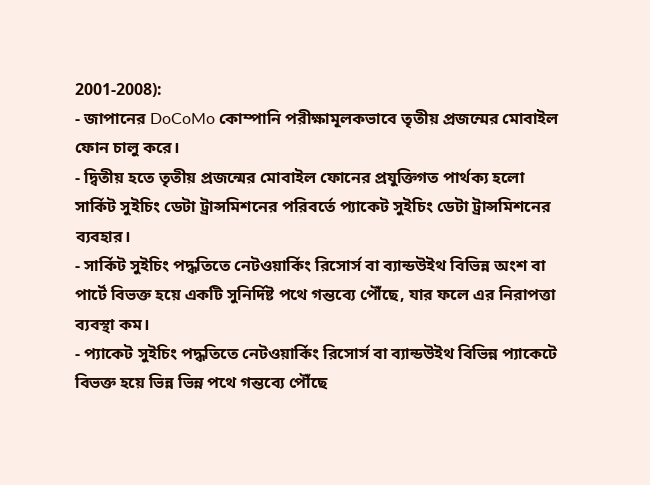2001-2008):
- জাপানের DoCoMo কোম্পানি পরীক্ষামূলকভাবে তৃতীয় প্রজন্মের মোবাইল ফোন চালু করে।
- দ্বিতীয় হতে তৃতীয় প্রজন্মের মোবাইল ফোনের প্রযুক্তিগত পার্থক্য হলো সার্কিট সুইচিং ডেটা ট্রান্সমিশনের পরিবর্তে প্যাকেট সুইচিং ডেটা ট্রান্সমিশনের ব্যবহার।
- সার্কিট সুইচিং পদ্ধতিতে নেটওয়ার্কিং রিসোর্স বা ব্যান্ডউইথ বিভিন্ন অংশ বা পার্টে বিভক্ত হয়ে একটি সুনির্দিষ্ট পথে গন্তব্যে পৌঁছে, যার ফলে এর নিরাপত্তা ব্যবস্থা কম।
- প্যাকেট সুইচিং পদ্ধতিতে নেটওয়ার্কিং রিসোর্স বা ব্যান্ডউইথ বিভিন্ন প্যাকেটে বিভক্ত হয়ে ভিন্ন ভিন্ন পথে গন্তব্যে পৌঁছে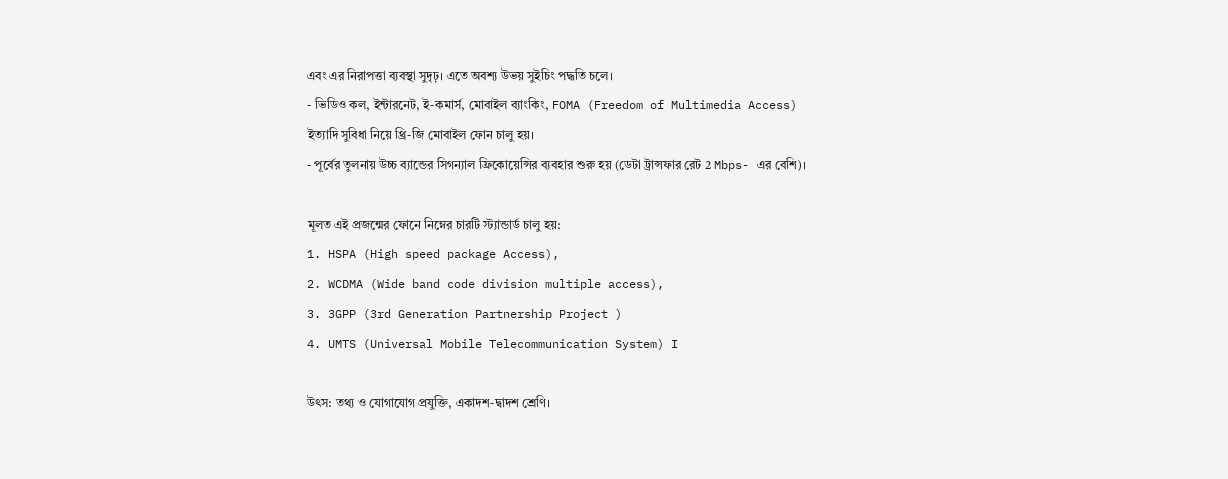এবং এর নিরাপত্তা ব্যবস্থা সুদৃঢ়। এতে অবশ্য উভয় সুইচিং পদ্ধতি চলে।
- ভিডিও কল, ইন্টারনেট, ই-কমার্স, মোবাইল ব্যাংকিং, FOMA (Freedom of Multimedia Access) ইত্যাদি সুবিধা নিয়ে থ্রি-জি মোবাইল ফোন চালু হয়।
- পূর্বের তুলনায় উচ্চ ব্যান্ডের সিগন্যাল ফ্রিকোয়েন্সির ব্যবহার শুরু হয় (ডেটা ট্রান্সফার রেট 2 Mbps- এর বেশি)।

মূলত এই প্রজন্মের ফোনে নিম্নের চারটি স্ট্যান্ডার্ড চালু হয়:
1. HSPA (High speed package Access),
2. WCDMA (Wide band code division multiple access),
3. 3GPP (3rd Generation Partnership Project )
4. UMTS (Universal Mobile Telecommunication System) I

উৎস: তথ্য ও যোগাযোগ প্রযুক্তি, একাদশ-দ্বাদশ শ্রেণি।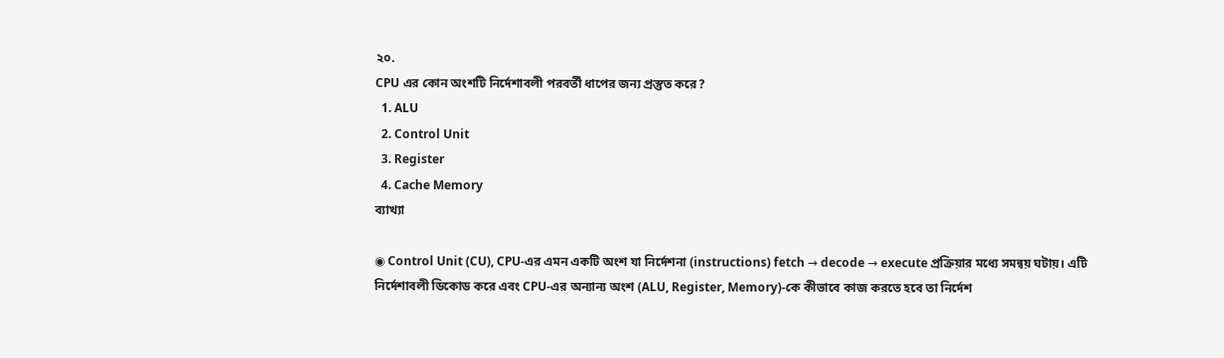২০.
CPU এর কোন অংশটি নির্দেশাবলী পরবর্তী ধাপের জন্য প্রস্তুত করে?
  1. ALU
  2. Control Unit
  3. Register
  4. Cache Memory
ব্যাখ্যা

◉ Control Unit (CU), CPU-এর এমন একটি অংশ যা নির্দেশনা (instructions) fetch → decode → execute প্রক্রিয়ার মধ্যে সমন্বয় ঘটায়। এটি নির্দেশাবলী ডিকোড করে এবং CPU-এর অন্যান্য অংশ (ALU, Register, Memory)-কে কীভাবে কাজ করতে হবে তা নির্দেশ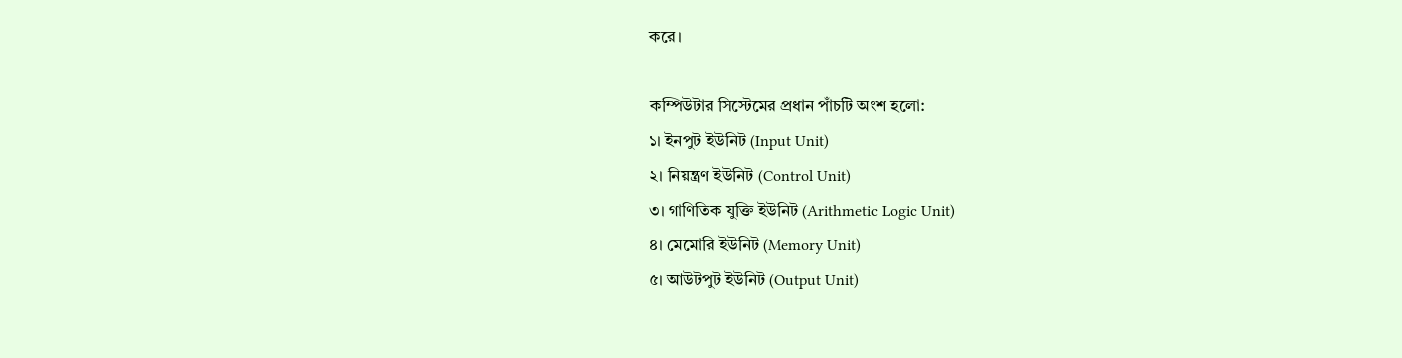করে।

কম্পিউটার সিস্টেমের প্রধান পাঁচটি অংশ হলো:
১। ইনপুট ইউনিট (Input Unit)
২। নিয়ন্ত্রণ ইউনিট (Control Unit)
৩। গাণিতিক যুক্তি ইউনিট (Arithmetic Logic Unit)
৪। মেমোরি ইউনিট (Memory Unit)
৫। আউটপুট ইউনিট (Output Unit)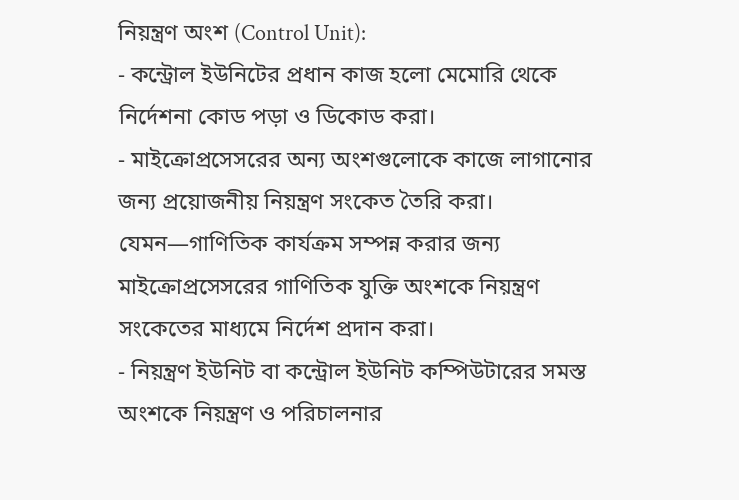নিয়ন্ত্রণ অংশ (Control Unit):
- কন্ট্রোল ইউনিটের প্রধান কাজ হলো মেমোরি থেকে নির্দেশনা কোড পড়া ও ডিকোড করা।
- মাইক্রোপ্রসেসরের অন্য অংশগুলোকে কাজে লাগানোর জন্য প্রয়োজনীয় নিয়ন্ত্রণ সংকেত তৈরি করা। যেমন—গাণিতিক কার্যক্রম সম্পন্ন করার জন্য মাইক্রোপ্রসেসরের গাণিতিক যুক্তি অংশকে নিয়ন্ত্রণ সংকেতের মাধ্যমে নির্দেশ প্রদান করা।
- নিয়ন্ত্রণ ইউনিট বা কন্ট্রোল ইউনিট কম্পিউটারের সমস্ত অংশকে নিয়ন্ত্রণ ও পরিচালনার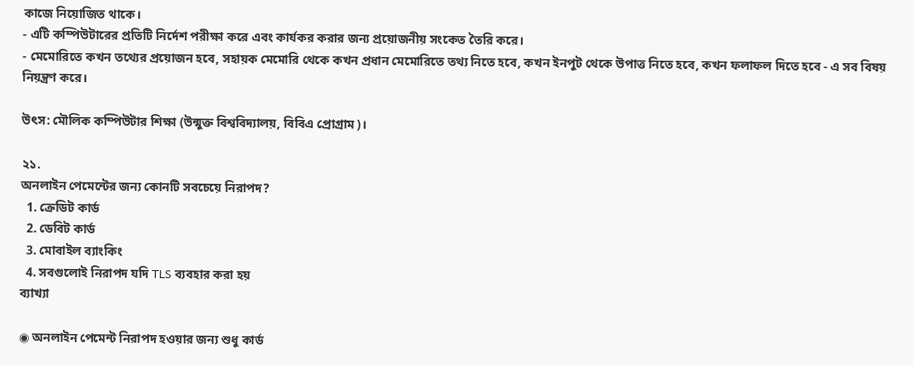কাজে নিয়োজিত থাকে।
- এটি কম্পিউটারের প্রতিটি নির্দেশ পরীক্ষা করে এবং কার্যকর করার জন্য প্রয়োজনীয় সংকেত তৈরি করে।
- মেমোরিতে কখন তথ্যের প্রয়োজন হবে, সহায়ক মেমোরি থেকে কখন প্রধান মেমোরিতে তথ্য নিতে হবে, কখন ইনপুট থেকে উপাত্ত নিতে হবে, কখন ফলাফল দিতে হবে - এ সব বিষয় নিয়ন্ত্রণ করে।

উৎস: মৌলিক কম্পিউটার শিক্ষা (উন্মুক্ত বিশ্ববিদ্যালয়, বিবিএ প্রোগ্রাম)।

২১.
অনলাইন পেমেন্টের জন্য কোনটি সবচেয়ে নিরাপদ?
  1. ক্রেডিট কার্ড
  2. ডেবিট কার্ড
  3. মোবাইল ব্যাংকিং
  4. সবগুলোই নিরাপদ যদি TLS ব্যবহার করা হয়
ব্যাখ্যা

◉ অনলাইন পেমেন্ট নিরাপদ হওয়ার জন্য শুধু কার্ড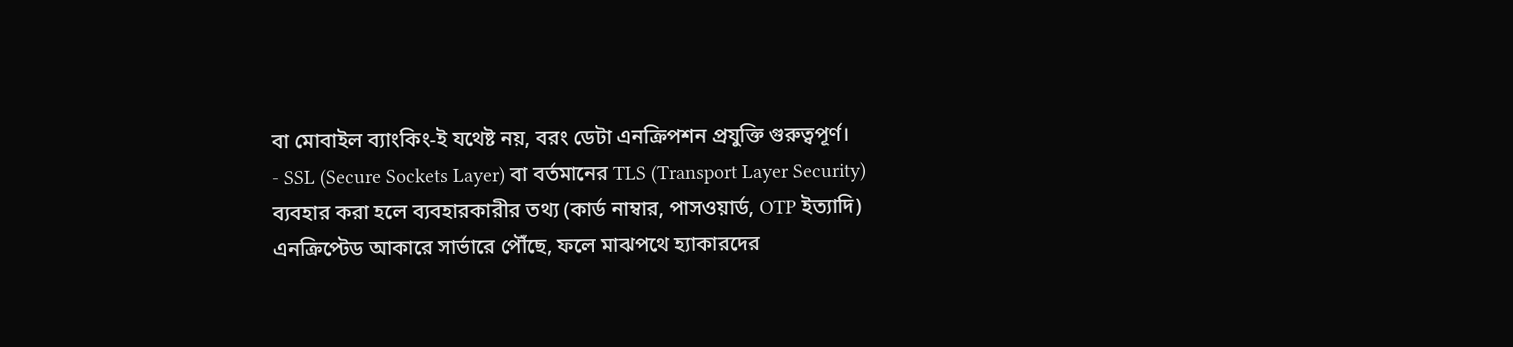বা মোবাইল ব্যাংকিং-ই যথেষ্ট নয়, বরং ডেটা এনক্রিপশন প্রযুক্তি গুরুত্বপূর্ণ।
- SSL (Secure Sockets Layer) বা বর্তমানের TLS (Transport Layer Security) ব্যবহার করা হলে ব্যবহারকারীর তথ্য (কার্ড নাম্বার, পাসওয়ার্ড, OTP ইত্যাদি) এনক্রিপ্টেড আকারে সার্ভারে পৌঁছে, ফলে মাঝপথে হ্যাকারদের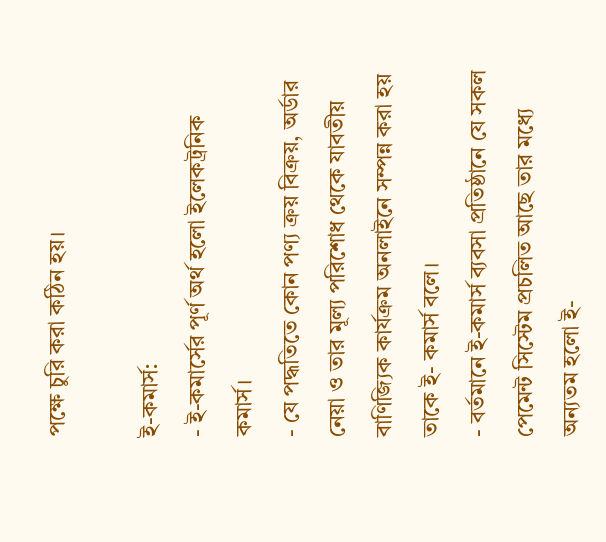পক্ষে চুরি করা কঠিন হয়।

ই-কমার্স:
- ই-কমার্সের পূর্ণ অর্থ হলো ইলেকট্রনিক কমার্স।
- যে পদ্ধতিতে কোন পণ্য ক্রয় বিক্রয়, অর্ডার নেয়া ও তার মূল্য পরিশোধ থেকে যাবতীয় বাণিজ্যিক কার্যক্রম অনলাইনে সম্পন্ন করা হয় তাকে ই- কমার্স বলে।
- বর্তমানে ই-কমার্স ব্যবসা প্রতিষ্ঠানে যে সকল পেমেন্ট সিস্টেম প্রচলিত আছে তার মধ্যে অন্যতম হলো ই-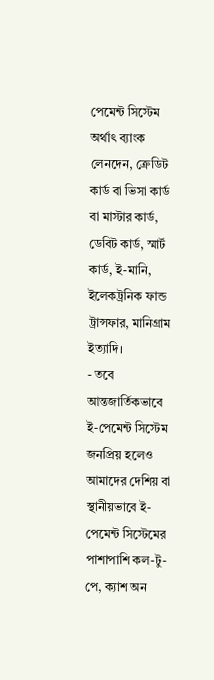পেমেন্ট সিস্টেম অর্থাৎ ব্যাংক লেনদেন, ক্রেডিট কার্ড বা ভিসা কার্ড বা মাস্টার কার্ড, ডেবিট কার্ড, স্মার্ট কার্ড, ই-মানি, ইলেকট্রনিক ফান্ড ট্রান্সফার, মানিগ্রাম ইত্যাদি।
- তবে আন্তজার্তিকভাবে ই-পেমেন্ট সিস্টেম জনপ্রিয় হলেও আমাদের দেশিয় বা স্থানীয়ভাবে ই-পেমেন্ট সিস্টেমের পাশাপাশি কল-টু-পে, ক্যাশ অন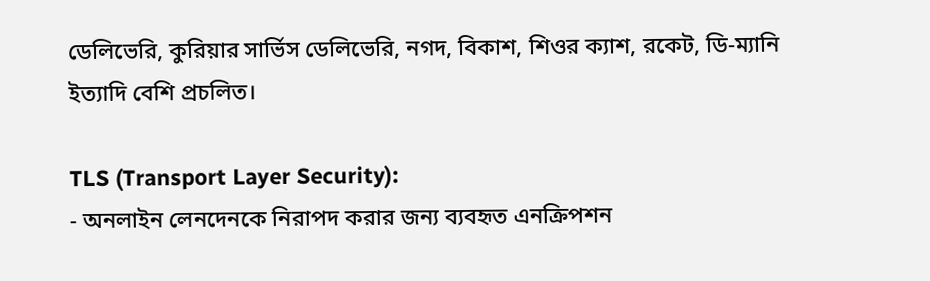ডেলিভেরি, কুরিয়ার সার্ভিস ডেলিভেরি, নগদ, বিকাশ, শিওর ক্যাশ, রকেট, ডি-ম্যানি ইত্যাদি বেশি প্রচলিত।

TLS (Transport Layer Security):
- অনলাইন লেনদেনকে নিরাপদ করার জন্য ব্যবহৃত এনক্রিপশন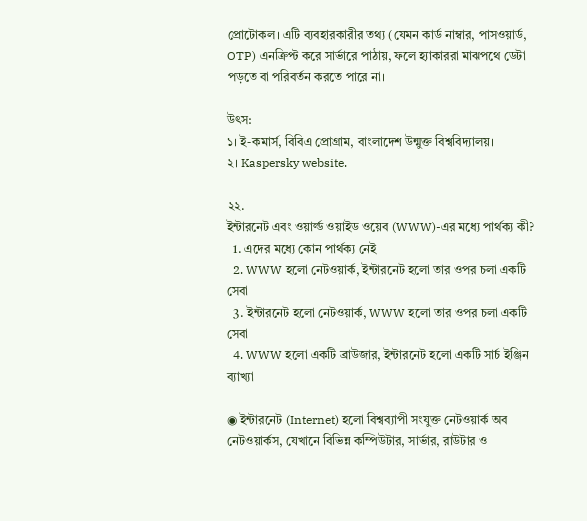প্রোটোকল। এটি ব্যবহারকারীর তথ্য (যেমন কার্ড নাম্বার, পাসওয়ার্ড, OTP) এনক্রিপ্ট করে সার্ভারে পাঠায়, ফলে হ্যাকাররা মাঝপথে ডেটা পড়তে বা পরিবর্তন করতে পারে না।

উৎস:
১। ই-কমার্স, বিবিএ প্রোগ্রাম, বাংলাদেশ উন্মুক্ত বিশ্ববিদ্যালয়।
২। Kaspersky website.

২২.
ইন্টারনেট এবং ওয়ার্ল্ড ওয়াইড ওয়েব (WWW)-এর মধ্যে পার্থক্য কী?
  1. এদের মধ্যে কোন পার্থক্য নেই
  2. WWW হলো নেটওয়ার্ক, ইন্টারনেট হলো তার ওপর চলা একটি সেবা
  3. ইন্টারনেট হলো নেটওয়ার্ক, WWW হলো তার ওপর চলা একটি সেবা
  4. WWW হলো একটি ব্রাউজার, ইন্টারনেট হলো একটি সার্চ ইঞ্জিন
ব্যাখ্যা

◉ ইন্টারনেট (Internet) হলো বিশ্বব্যাপী সংযুক্ত নেটওয়ার্ক অব নেটওয়ার্কস, যেখানে বিভিন্ন কম্পিউটার, সার্ভার, রাউটার ও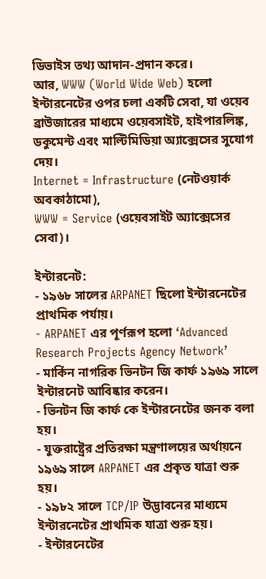ডিভাইস তথ্য আদান-প্রদান করে।
আর, WWW (World Wide Web) হলো ইন্টারনেটের ওপর চলা একটি সেবা, যা ওয়েব ব্রাউজারের মাধ্যমে ওয়েবসাইট, হাইপারলিঙ্ক, ডকুমেন্ট এবং মাল্টিমিডিয়া অ্যাক্সেসের সুযোগ দেয়।
Internet = Infrastructure (নেটওয়ার্ক অবকাঠামো),
WWW = Service (ওয়েবসাইট অ্যাক্সেসের সেবা)।

ইন্টারনেট:
- ১৯৬৮ সালের ARPANET ছিলো ইন্টারনেটের প্রাথমিক পর্যায়।
- ARPANET এর পূর্ণরূপ হলো ‘Advanced Research Projects Agency Network’
- মার্কিন নাগরিক ভিনটন জি কার্ফ ১৯৬৯ সালে ইন্টারনেট আবিষ্কার করেন।
- ভিনটন জি কার্ফ কে ইন্টারনেটের জনক বলা হয়।
- যুক্তরাষ্ট্রের প্রতিরক্ষা মন্ত্রণালয়ের অর্থায়নে ১৯৬৯ সালে ARPANET এর প্রকৃত যাত্রা শুরু হয়।
- ১৯৮২ সালে TCP/IP উদ্ভাবনের মাধ্যমে ইন্টারনেটের প্রাথমিক যাত্রা শুরু হয়।
- ইন্টারনেটের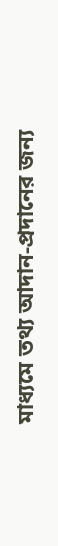মাধ্যমে তথ্য আদান-প্রদানের জন্য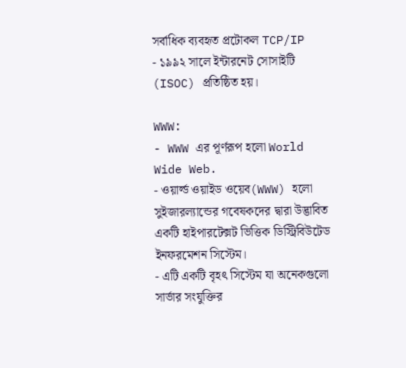সর্বাধিক ব্যবহৃত প্রটোকল TCP/IP
- ১৯৯২ সালে ইন্টারনেট সোসাইটি (ISOC) প্রতিষ্ঠিত হয়।

WWW:
- WWW এর পূর্ণরূপ হলো World Wide Web.
- ওয়ার্ল্ড ওয়াইড ওয়েব(WWW) হলো সুইজারল্যান্ডের গবেষকদের দ্বারা উদ্ভাবিত একটি হাইপারটেক্সট ভিত্তিক ডিস্ট্রিবিউটেড ইনফরমেশন সিস্টেম।
- এটি একটি বৃহৎ সিস্টেম যা অনেকগুলো সার্ভার সংযুক্তির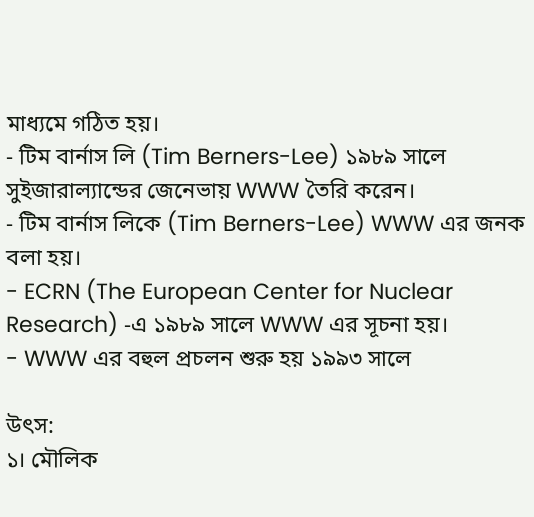মাধ্যমে গঠিত হয়।
- টিম বার্নাস লি (Tim Berners-Lee) ১৯৮৯ সালে সুইজারাল্যান্ডের জেনেভায় WWW তৈরি করেন।
- টিম বার্নাস লিকে (Tim Berners-Lee) WWW এর জনক বলা হয়।
- ECRN (The European Center for Nuclear Research) -এ ১৯৮৯ সালে WWW এর সূচনা হয়।
- WWW এর বহুল প্রচলন শুরু হয় ১৯৯৩ সালে

উৎস:
১। মৌলিক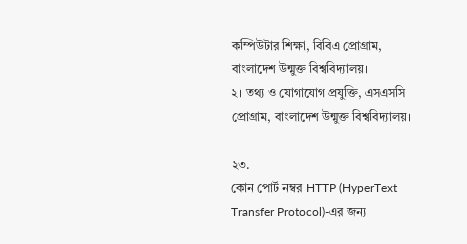কম্পিউটার শিক্ষা, বিবিএ প্রোগ্রাম, বাংলাদেশ উন্মুক্ত বিশ্ববিদ্যালয়।
২। তথ্য ও যোগাযোগ প্রযুক্তি, এসএসসি প্রোগ্রাম, বাংলাদেশ উন্মুক্ত বিশ্ববিদ্যালয়।

২৩.
কোন পোর্ট নম্বর HTTP (HyperText Transfer Protocol)-এর জন্য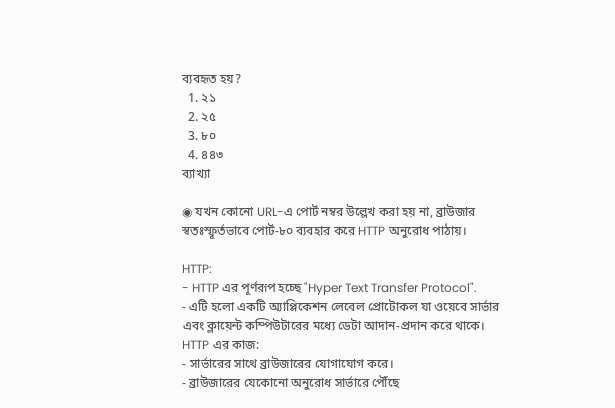ব্যবহৃত হয়?
  1. ২১
  2. ২৫
  3. ৮০
  4. ৪৪৩
ব্যাখ্যা

◉ যখন কোনো URL-এ পোর্ট নম্বর উল্লেখ করা হয় না, ব্রাউজার স্বতঃস্ফূর্তভাবে পোর্ট-৮০ ব্যবহার করে HTTP অনুরোধ পাঠায়।

HTTP:
- HTTP এর পূর্ণরূপ হচ্ছে "Hyper Text Transfer Protocol".
- এটি হলো একটি অ্যাপ্লিকেশন লেবেল প্রোটোকল যা ওয়েবে সার্ভার এবং ক্লায়েন্ট কম্পিউটারের মধ্যে ডেটা আদান-প্রদান করে থাকে।
HTTP এর কাজ:
- সার্ভারের সাথে ব্রাউজারের যোগাযোগ করে।
- ব্রাউজারের যেকোনো অনুরোধ সার্ভারে পৌঁছে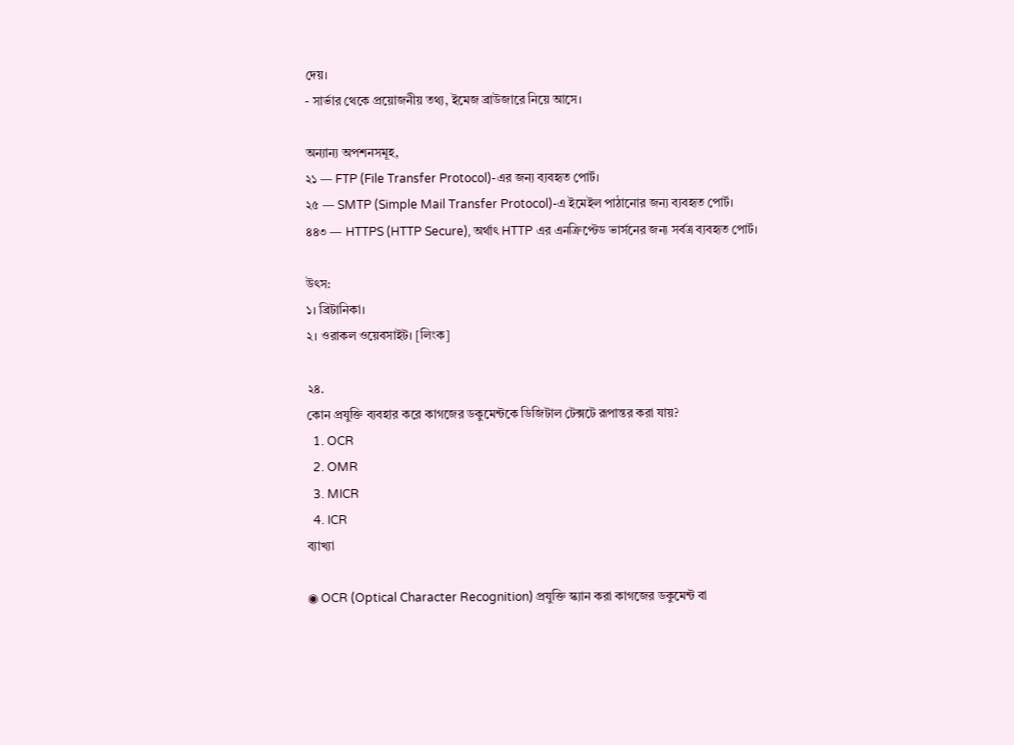দেয়।
- সার্ভার থেকে প্রয়োজনীয় তথ্য, ইমেজ ব্রাউজারে নিয়ে আসে।

অন্যান্য অপশনসমূহ,
২১ — FTP (File Transfer Protocol)-এর জন্য ব্যবহৃত পোর্ট।
২৫ — SMTP (Simple Mail Transfer Protocol)-এ ইমেইল পাঠানোর জন্য ব্যবহৃত পোর্ট।
৪৪৩ — HTTPS (HTTP Secure), অর্থাৎ HTTP এর এনক্রিপ্টেড ভার্সনের জন্য সর্বত্র ব্যবহৃত পোর্ট।

উৎস:
১। ব্রিটানিকা।
২। ওরাকল ওয়েবসাইট। [লিংক]

২৪.
কোন প্রযুক্তি ব্যবহার করে কাগজের ডকুমেন্টকে ডিজিটাল টেক্সটে রূপান্তর করা যায়?
  1. OCR
  2. OMR
  3. MICR
  4. ICR
ব্যাখ্যা

◉ OCR (Optical Character Recognition) প্রযুক্তি স্ক্যান করা কাগজের ডকুমেন্ট বা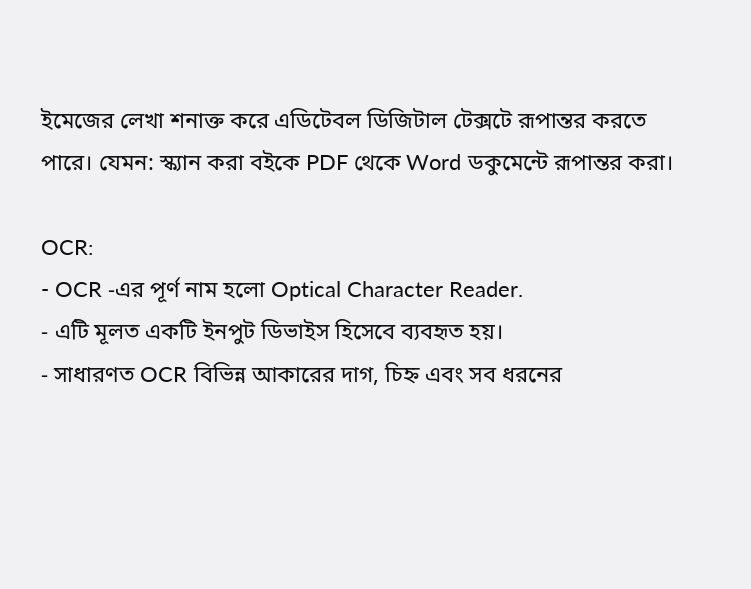ইমেজের লেখা শনাক্ত করে এডিটেবল ডিজিটাল টেক্সটে রূপান্তর করতে পারে। যেমন: স্ক্যান করা বইকে PDF থেকে Word ডকুমেন্টে রূপান্তর করা।

OCR:
- OCR -এর পূর্ণ নাম হলো Optical Character Reader.
- এটি মূলত একটি ইনপুট ডিভাইস হিসেবে ব্যবহৃত হয়।
- সাধারণত OCR বিভিন্ন আকারের দাগ, চিহ্ন এবং সব ধরনের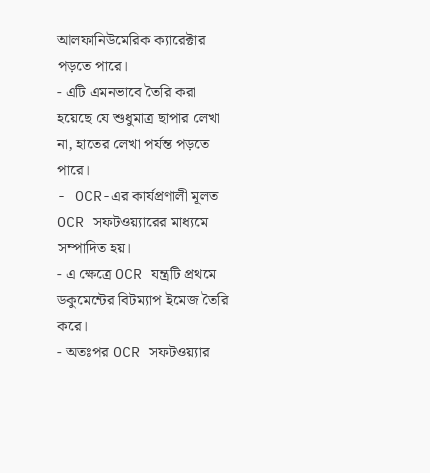আলফানিউমেরিক ক্যারেক্টার পড়তে পারে।
- এটি এমনভাবে তৈরি করা হয়েছে যে শুধুমাত্র ছাপার লেখা না, হাতের লেখা পর্যন্ত পড়তে পারে।
- OCR-এর কার্যপ্রণালী মূলত OCR সফটওয়্যারের মাধ্যমে সম্পাদিত হয়।
- এ ক্ষেত্রে OCR যন্ত্রটি প্রথমে ডকুমেন্টের বিটম্যাপ ইমেজ তৈরি করে।
- অতঃপর OCR সফটওয়‍্যার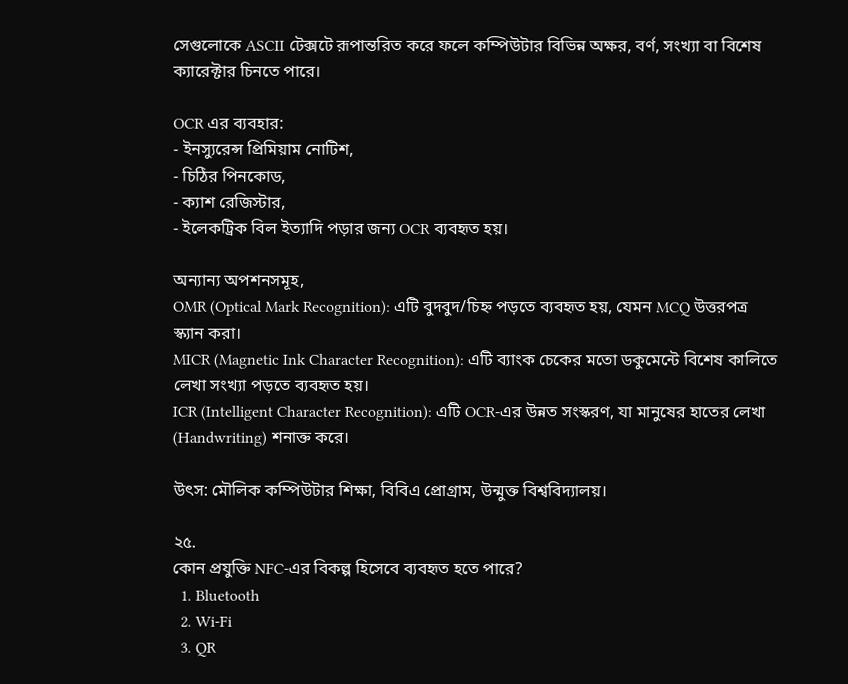সেগুলোকে ASCII টেক্সটে রূপান্তরিত করে ফলে কম্পিউটার বিভিন্ন অক্ষর, বর্ণ, সংখ্যা বা বিশেষ ক্যারেক্টার চিনতে পারে।

OCR এর ব্যবহার:
- ইনস্যুরেন্স প্রিমিয়াম নোটিশ,
- চিঠির পিনকোড,
- ক্যাশ রেজিস্টার,
- ইলেকট্রিক বিল ইত্যাদি পড়ার জন্য OCR ব্যবহৃত হয়।

অন্যান্য অপশনসমূহ,
OMR (Optical Mark Recognition): এটি বুদবুদ/চিহ্ন পড়তে ব্যবহৃত হয়, যেমন MCQ উত্তরপত্র স্ক্যান করা।
MICR (Magnetic Ink Character Recognition): এটি ব্যাংক চেকের মতো ডকুমেন্টে বিশেষ কালিতে লেখা সংখ্যা পড়তে ব্যবহৃত হয়।
ICR (Intelligent Character Recognition): এটি OCR-এর উন্নত সংস্করণ, যা মানুষের হাতের লেখা (Handwriting) শনাক্ত করে।

উৎস: মৌলিক কম্পিউটার শিক্ষা, বিবিএ প্রোগ্রাম, উন্মুক্ত বিশ্ববিদ্যালয়।

২৫.
কোন প্রযুক্তি NFC-এর বিকল্প হিসেবে ব্যবহৃত হতে পারে?
  1. Bluetooth
  2. Wi-Fi
  3. QR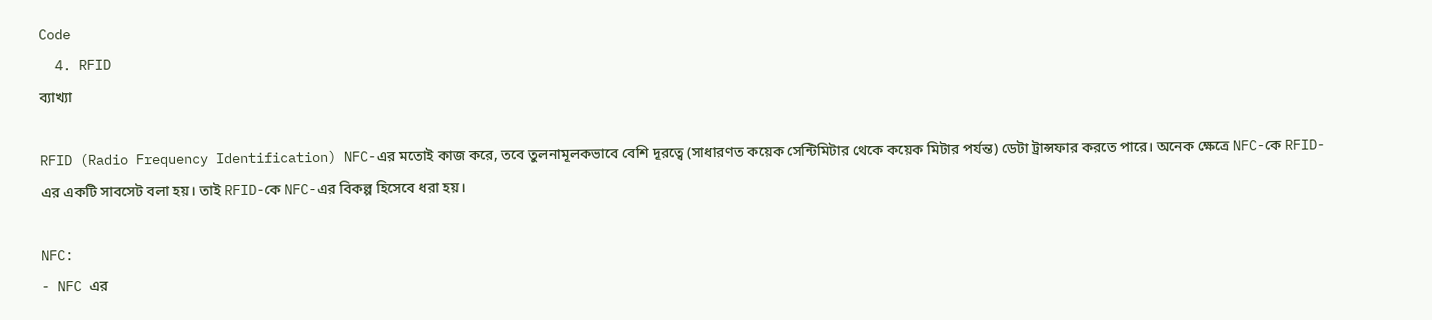Code
  4. RFID
ব্যাখ্যা

RFID (Radio Frequency Identification) NFC-এর মতোই কাজ করে, তবে তুলনামূলকভাবে বেশি দূরত্বে (সাধারণত কয়েক সেন্টিমিটার থেকে কয়েক মিটার পর্যন্ত) ডেটা ট্রান্সফার করতে পারে। অনেক ক্ষেত্রে NFC-কে RFID-এর একটি সাবসেট বলা হয়। তাই RFID-কে NFC-এর বিকল্প হিসেবে ধরা হয়।

NFC:
- NFC এর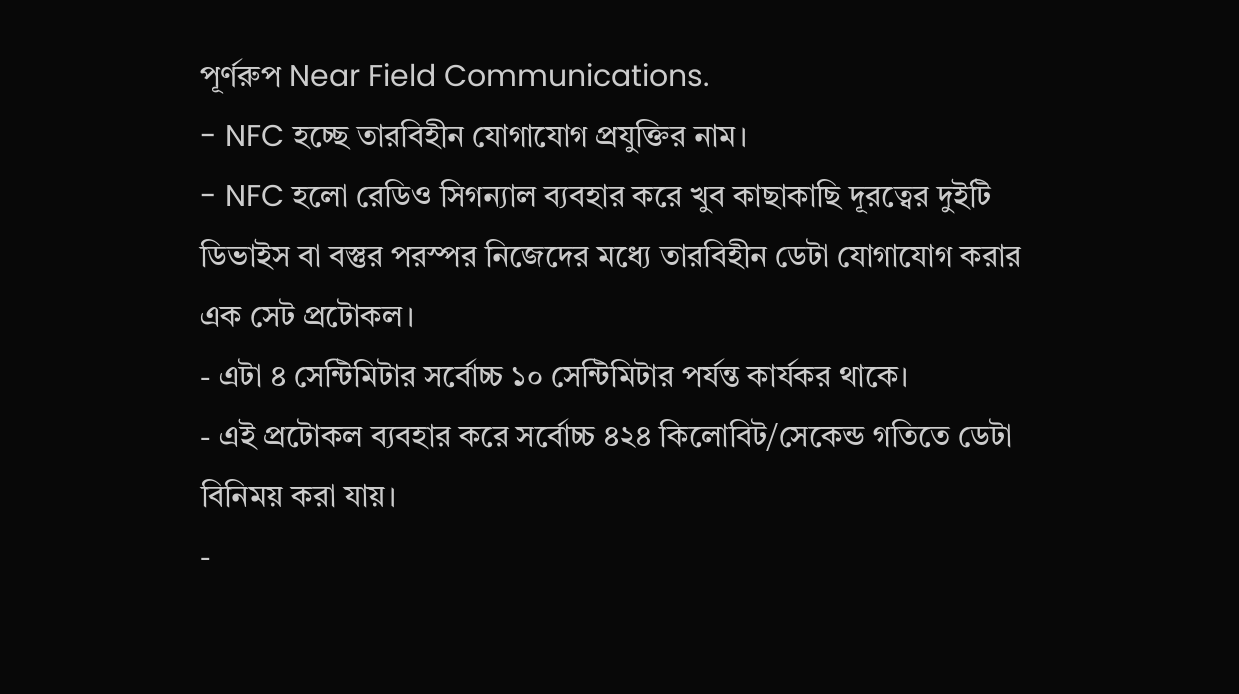পূর্ণরুপ Near Field Communications.
- NFC হচ্ছে তারবিহীন যোগাযোগ প্রযুক্তির নাম।
- NFC হলো রেডিও সিগন্যাল ব্যবহার করে খুব কাছাকাছি দূরত্বের দুইটি ডিভাইস বা বস্তুর পরস্পর নিজেদের মধ্যে তারবিহীন ডেটা যোগাযোগ করার এক সেট প্রটোকল।
- এটা ৪ সেন্টিমিটার সর্বোচ্চ ১০ সেন্টিমিটার পর্যন্ত কার্যকর থাকে।
- এই প্রটোকল ব্যবহার করে সর্বোচ্চ ৪২৪ কিলোবিট/সেকেন্ড গতিতে ডেটা বিনিময় করা যায়।
-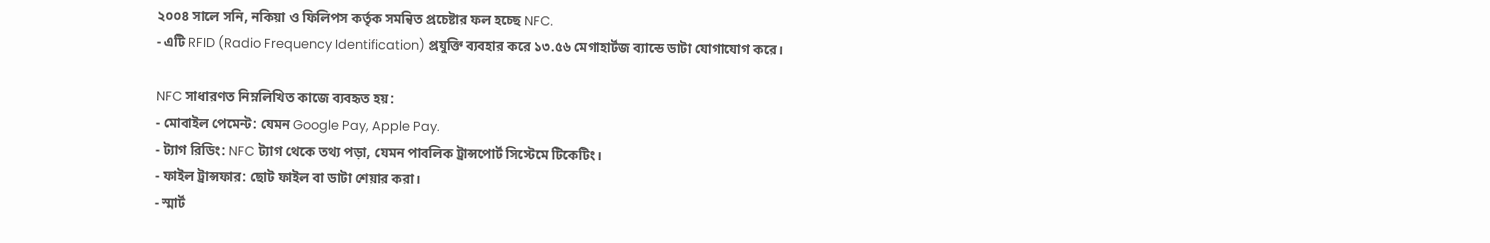২০০৪ সালে সনি, নকিয়া ও ফিলিপস কর্তৃক সমন্বিত প্রচেষ্টার ফল হচ্ছে NFC.
- এটি RFID (Radio Frequency Identification) প্রযুক্তি ব্যবহার করে ১৩.৫৬ মেগাহার্টজ ব্যান্ডে ডাটা যোগাযোগ করে।

NFC সাধারণত নিম্নলিখিত কাজে ব্যবহৃত হয়:
- মোবাইল পেমেন্ট: যেমন Google Pay, Apple Pay.
- ট্যাগ রিডিং: NFC ট্যাগ থেকে তথ্য পড়া, যেমন পাবলিক ট্রান্সপোর্ট সিস্টেমে টিকেটিং।
- ফাইল ট্রান্সফার: ছোট ফাইল বা ডাটা শেয়ার করা।
- স্মার্ট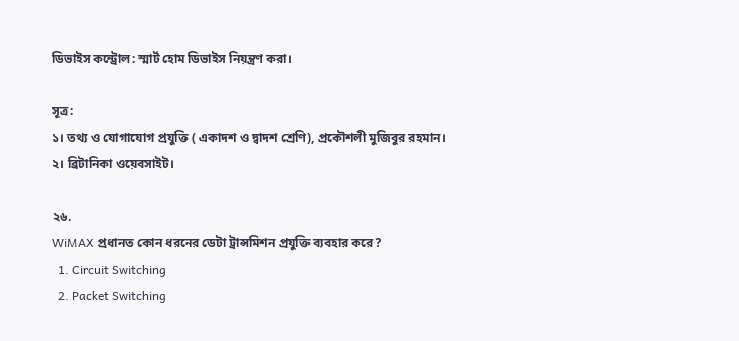ডিভাইস কন্ট্রোল: স্মার্ট হোম ডিভাইস নিয়ন্ত্রণ করা।

সূত্র:
১। তথ্য ও যোগাযোগ প্রযুক্তি ( একাদশ ও দ্বাদশ শ্রেণি), প্রকৌশলী মুজিবুর রহমান।
২। ব্রিটানিকা ওয়েবসাইট।

২৬.
WiMAX প্রধানত কোন ধরনের ডেটা ট্রান্সমিশন প্রযুক্তি ব্যবহার করে?
  1. Circuit Switching
  2. Packet Switching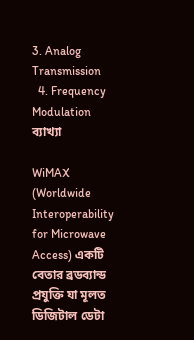3. Analog Transmission
  4. Frequency Modulation
ব্যাখ্যা

WiMAX (Worldwide Interoperability for Microwave Access) একটি বেতার ব্রডব্যান্ড প্রযুক্তি যা মূলত ডিজিটাল ডেটা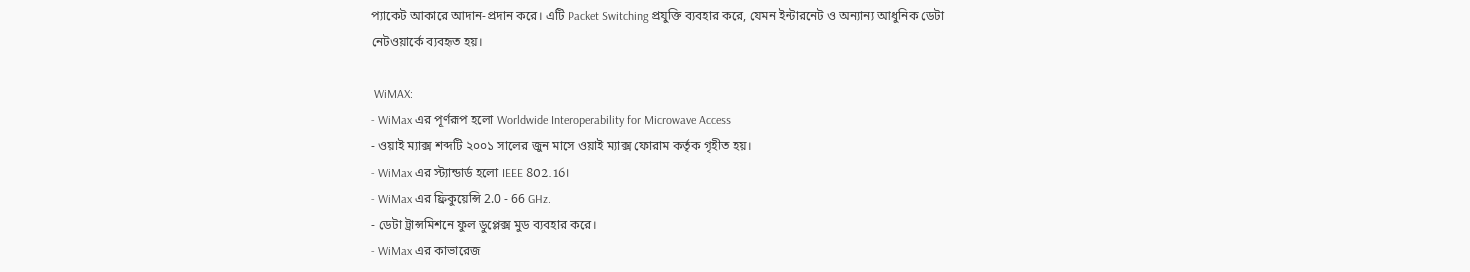প্যাকেট আকারে আদান-প্রদান করে। এটি Packet Switching প্রযুক্তি ব্যবহার করে, যেমন ইন্টারনেট ও অন্যান্য আধুনিক ডেটা নেটওয়ার্কে ব্যবহৃত হয়।

 WiMAX:
- WiMax এর পূর্ণরূপ হলো Worldwide Interoperability for Microwave Access
- ওয়াই ম্যাক্স শব্দটি ২০০১ সালের জুন মাসে ওয়াই ম্যাক্স ফোরাম কর্তৃক গৃহীত হয়।
- WiMax এর স্ট্যান্ডার্ড হলো IEEE 802.16।
- WiMax এর ফ্রিকুয়েন্সি 2.0 - 66 GHz.
- ডেটা ট্রান্সমিশনে ফুল ডুপ্লেক্স মুড ব্যবহার করে।
- WiMax এর কাভারেজ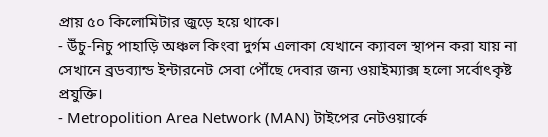প্রায় ৫০ কিলোমিটার জুড়ে হয়ে থাকে।
- উঁচু-নিচু পাহাড়ি অঞ্চল কিংবা দুর্গম এলাকা যেখানে ক্যাবল স্থাপন করা যায় না সেখানে ব্রডব্যান্ড ইন্টারনেট সেবা পৌঁছে দেবার জন্য ওয়াইম্যাক্স হলো সর্বোৎকৃষ্ট প্রযুক্তি।
- Metropolition Area Network (MAN) টাইপের নেটওয়ার্কে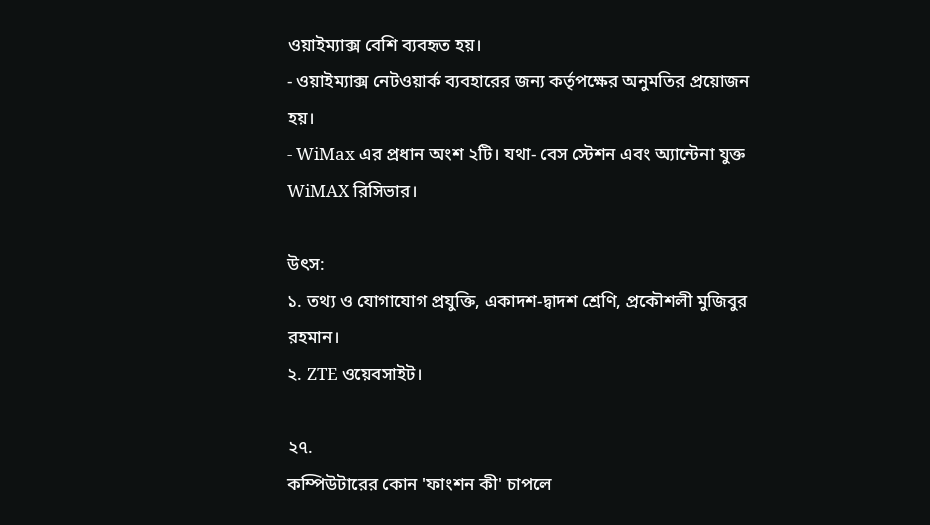ওয়াইম্যাক্স বেশি ব্যবহৃত হয়।
- ওয়াইম্যাক্স নেটওয়ার্ক ব্যবহারের জন্য কর্তৃপক্ষের অনুমতির প্রয়োজন হয়।
- WiMax এর প্রধান অংশ ২টি। যথা- বেস স্টেশন এবং অ্যান্টেনা যুক্ত WiMAX রিসিভার।

উৎস:
১. তথ্য ও যোগাযোগ প্রযুক্তি, একাদশ-দ্বাদশ শ্রেণি, প্রকৌশলী মুজিবুর রহমান।
২. ZTE ওয়েবসাইট।

২৭.
কম্পিউটারের কোন 'ফাংশন কী' চাপলে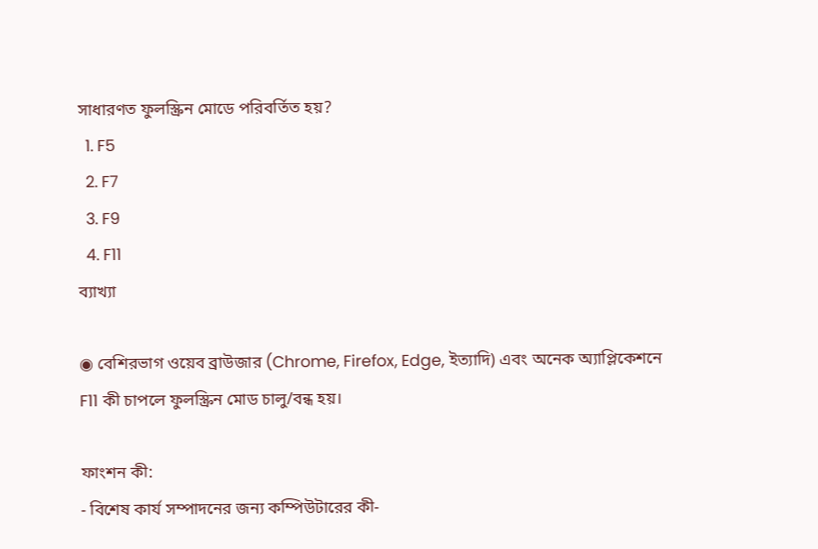সাধারণত ফুলস্ক্রিন মোডে পরিবর্তিত হয়?
  1. F5
  2. F7
  3. F9
  4. F11
ব্যাখ্যা

◉ বেশিরভাগ ওয়েব ব্রাউজার (Chrome, Firefox, Edge, ইত্যাদি) এবং অনেক অ্যাপ্লিকেশনে F11 কী চাপলে ফুলস্ক্রিন মোড চালু/বন্ধ হয়।

ফাংশন কী:
- বিশেষ কার্য সম্পাদনের জন্য কম্পিউটারের কী-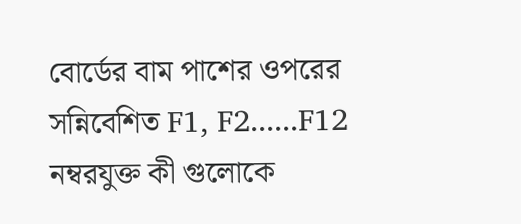বোর্ডের বাম পাশের ওপরের সন্নিবেশিত F1, F2......F12 নম্বরযুক্ত কী গুলোকে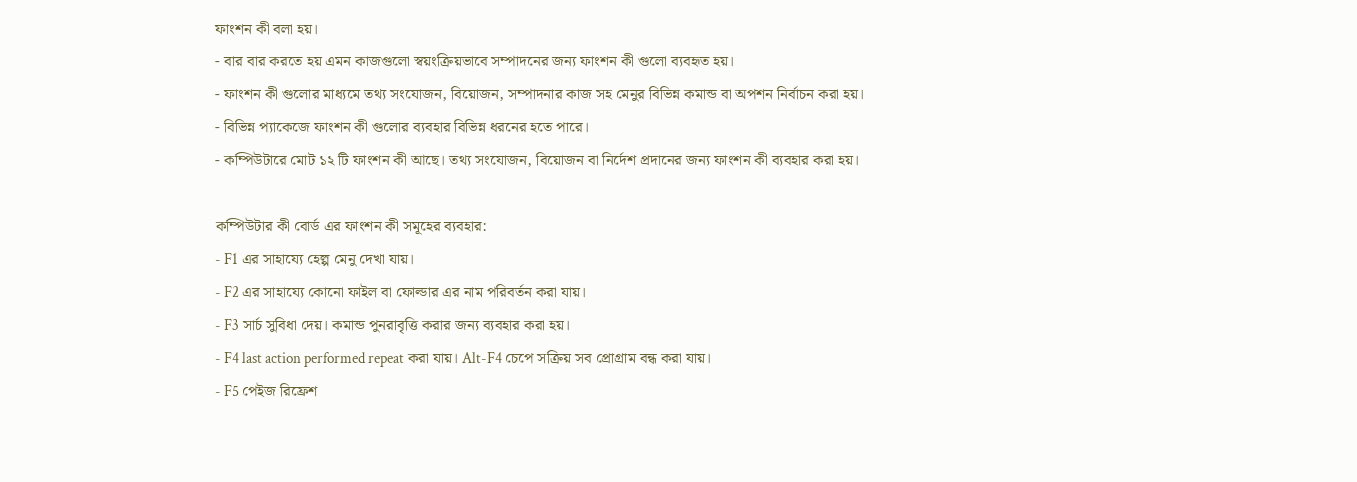ফাংশন কী বলা হয়।
- বার বার করতে হয় এমন কাজগুলো স্বয়ংক্রিয়ভাবে সম্পাদনের জন্য ফাংশন কী গুলো ব্যবহৃত হয়।
- ফাংশন কী গুলোর মাধ্যমে তথ্য সংযোজন, বিয়োজন, সম্পাদনার কাজ সহ মেনুর বিভিন্ন কমান্ড বা অপশন নির্বাচন করা হয়।
- বিভিন্ন প্যাকেজে ফাংশন কী গুলোর ব্যবহার বিভিন্ন ধরনের হতে পারে।
- কম্পিউটারে মোট ১২ টি ফাংশন কী আছে। তথ্য সংযোজন, বিয়োজন বা নির্দেশ প্রদানের জন্য ফাংশন কী ব্যবহার করা হয়।

কম্পিউটার কী বোর্ড এর ফাংশন কী সমূহের ব্যবহার:
- F1 এর সাহায্যে হেল্প মেনু দেখা যায়।
- F2 এর সাহায্যে কোনো ফাইল বা ফোল্ডার এর নাম পরিবর্তন করা যায়।
- F3 সার্চ সুবিধা দেয়। কমান্ড পুনরাবৃত্তি করার জন্য ব্যবহার করা হয়।
- F4 last action performed repeat করা যায়। Alt-F4 চেপে সক্রিয় সব প্রোগ্রাম বন্ধ করা যায়।
- F5 পেইজ রিফ্রেশ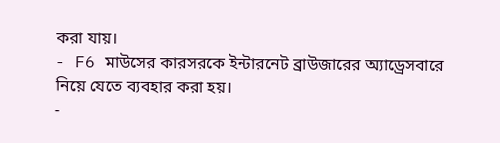করা যায়।
- F6 মাউসের কারসরকে ইন্টারনেট ব্রাউজারের অ্যাড্রেসবারে নিয়ে যেতে ব্যবহার করা হয়।
-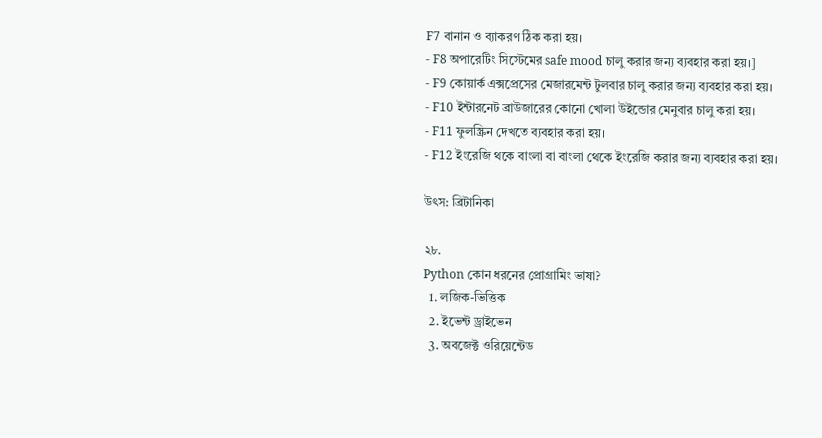F7 বানান ও ব্যাকরণ ঠিক করা হয়।
- F8 অপারেটিং সিস্টেমের safe mood চালু করার জন্য ব্যবহার করা হয়।]
- F9 কোয়ার্ক এক্সপ্রেসের মেজারমেন্ট টুলবার চালু করার জন্য ব্যবহার করা হয়।
- F10 ইন্টারনেট ব্রাউজারের কোনো খোলা উইন্ডোর মেনুবার চালু করা হয়।
- F11 ফুলস্ক্রিন দেখতে ব্যবহার করা হয়।
- F12 ইংরেজি থকে বাংলা বা বাংলা থেকে ইংরেজি করার জন্য ব্যবহার করা হয়।

উৎস: ব্রিটানিকা

২৮.
Python কোন ধরনের প্রোগ্রামিং ভাষা?
  1. লজিক-ভিত্তিক
  2. ইভেন্ট ড্রাইভেন
  3. অবজেক্ট ওরিয়েন্টেড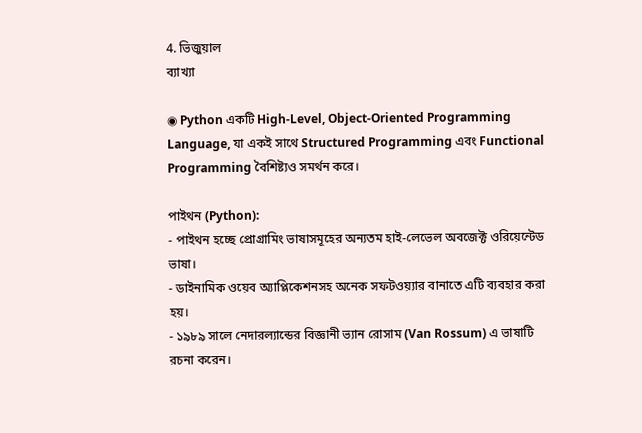4. ভিজুয়াল
ব্যাখ্যা

◉ Python একটি High-Level, Object-Oriented Programming Language, যা একই সাথে Structured Programming এবং Functional Programming বৈশিষ্ট্যও সমর্থন করে।

পাইথন (Python):
- পাইথন হচ্ছে প্রোগ্রামিং ভাষাসমূহের অন্যতম হাই-লেভেল অবজেক্ট ওরিয়েন্টেড ভাষা।
- ডাইনামিক ওয়েব অ্যাপ্লিকেশনসহ অনেক সফটওয়্যার বানাতে এটি ব্যবহার করা হয়।
- ১৯৮৯ সালে নেদারল্যান্ডের বিজ্ঞানী ভ্যান রোসাম (Van Rossum) এ ভাষাটি রচনা করেন।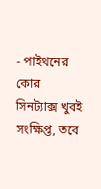- পাইথনের কোর সিনট্যাক্স খুবই সংক্ষিপ্ত, তবে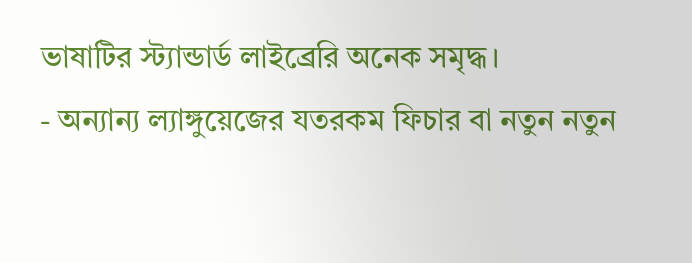ভাষাটির স্ট্যান্ডার্ড লাইব্রেরি অনেক সমৃদ্ধ।
- অন্যান্য ল্যাঙ্গুয়েজের যতরকম ফিচার বা নতুন নতুন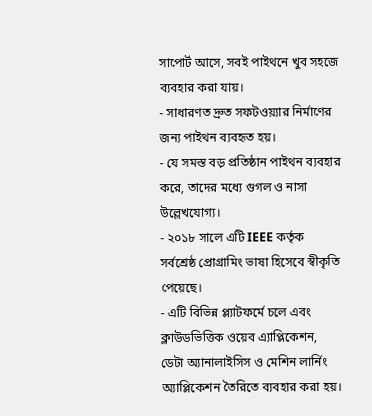সাপোর্ট আসে, সবই পাইথনে খুব সহজে ব্যবহার করা যায়।
- সাধারণত দ্রুত সফটওয়‍্যার নির্মাণের জন্য পাইথন ব্যবহৃত হয়।
- যে সমস্ত বড় প্রতিষ্ঠান পাইথন ব্যবহার করে, তাদের মধ্যে গুগল ও নাসা উল্লেখযোগ্য।
- ২০১৮ সালে এটি IEEE কর্তৃক সর্বশ্রেষ্ঠ প্রোগ্রামিং ভাষা হিসেবে স্বীকৃতি পেয়েছে।
- এটি বিভিন্ন প্ল্যাটফর্মে চলে এবং ক্লাউডভিত্তিক ওয়েব এ্যাপ্লিকেশন, ডেটা অ্যানালাইসিস ও মেশিন লার্নিং অ্যাপ্লিকেশন তৈরিতে ব্যবহার করা হয়।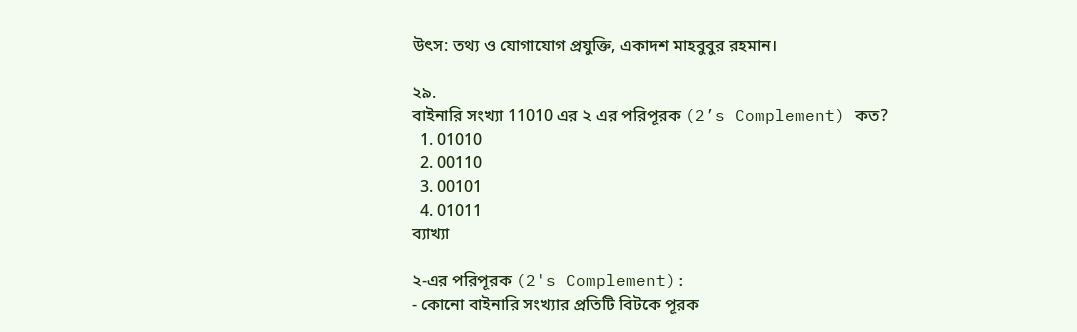উৎস: তথ্য ও যোগাযোগ প্রযুক্তি, একাদশ মাহবুবুর রহমান।

২৯.
বাইনারি সংখ্যা 11010 এর ২ এর পরিপূরক (2’s Complement) কত?
  1. 01010
  2. 00110
  3. 00101
  4. 01011
ব্যাখ্যা

২-এর পরিপূরক (2's Complement):
- কোনো বাইনারি সংখ্যার প্রতিটি বিটকে পূরক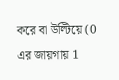করে বা উল্টিয়ে (0 এর জায়গায় 1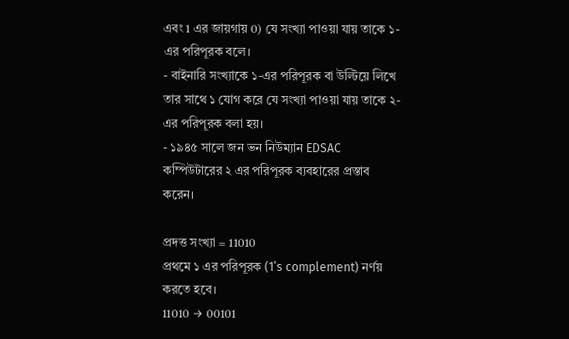এবং 1 এর জায়গায় 0) যে সংখ্যা পাওয়া যায় তাকে ১-এর পরিপূরক বলে।
- বাইনারি সংখ্যাকে ১-এর পরিপূরক বা উল্টিয়ে লিখে তার সাথে ১ যোগ করে যে সংখ্যা পাওয়া যায় তাকে ২-এর পরিপূরক বলা হয়।
- ১৯৪৫ সালে জন ভন নিউম্যান EDSAC কম্পিউটারের ২ এর পরিপূরক ব্যবহারের প্রস্তাব করেন।

প্রদত্ত সংখ্যা = 11010
প্রথমে ১ এর পরিপূরক (1’s complement) নর্ণয় করতে হবে।
11010 → 00101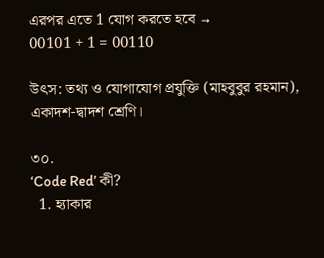এরপর এতে 1 যোগ করতে হবে →
00101 + 1 = 00110

উৎস: তথ্য ও যোগাযোগ প্রযুক্তি (মাহবুবুর রহমান), একাদশ-দ্বাদশ শ্রেণি।

৩০.
‘Code Red’ কী?
  1. হ্যাকার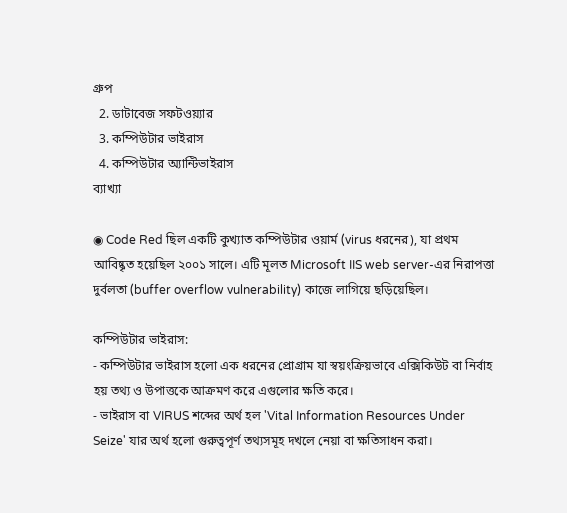গ্রুপ
  2. ডাটাবেজ সফটওয়্যার
  3. কম্পিউটার ভাইরাস
  4. কম্পিউটার অ্যান্টিভাইরাস
ব্যাখ্যা

◉ Code Red ছিল একটি কুখ্যাত কম্পিউটার ওয়ার্ম (virus ধরনের), যা প্রথম আবিষ্কৃত হয়েছিল ২০০১ সালে। এটি মূলত Microsoft IIS web server-এর নিরাপত্তা দুর্বলতা (buffer overflow vulnerability) কাজে লাগিয়ে ছড়িয়েছিল।

কম্পিউটার ভাইরাস:
- কম্পিউটার ভাইরাস হলো এক ধরনের প্রোগ্রাম যা স্বয়ংক্রিয়ভাবে এক্সিকিউট বা নির্বাহ হয় তথ্য ও উপাত্তকে আক্রমণ করে এগুলোর ক্ষতি করে।
- ভাইরাস বা VIRUS শব্দের অর্থ হল 'Vital Information Resources Under Seize' যার অর্থ হলো গুরুত্বপূর্ণ তথ্যসমূহ দখলে নেয়া বা ক্ষতিসাধন করা।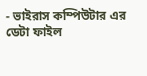- ভাইরাস কম্পিউটার এর ডেটা ফাইল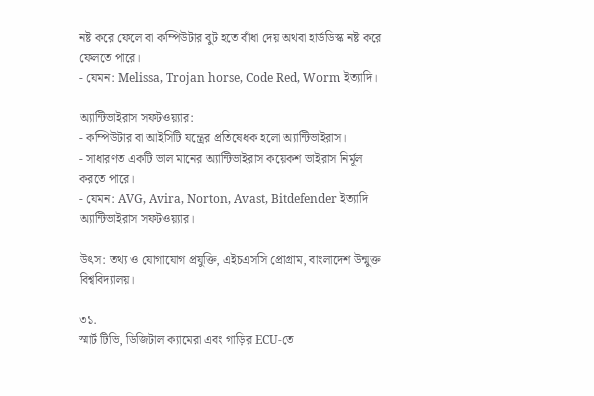নষ্ট করে ফেলে বা কম্পিউটার বুট হতে বাঁধা দেয় অথবা হার্ডডিস্ক নষ্ট করে ফেলতে পারে।
- যেমন: Melissa, Trojan horse, Code Red, Worm ইত্যাদি।

অ্যান্টিভাইরাস সফটওয়্যার:
- কম্পিউটার বা আইসিটি যন্ত্রের প্রতিষেধক হলো অ্যান্টিভাইরাস।
- সাধারণত একটি ভাল মানের অ্যান্টিভাইরাস কয়েকশ ভাইরাস নির্মূল করতে পারে।
- যেমন: AVG, Avira, Norton, Avast, Bitdefender ইত্যাদি অ্যান্টিভাইরাস সফটওয়্যার।

উৎস: তথ্য ও যোগাযোগ প্রযুক্তি, এইচএসসি প্রোগ্রাম, বাংলাদেশ উন্মুক্ত বিশ্ববিদ্যালয়।

৩১.
স্মার্ট টিভি, ডিজিটাল ক্যামেরা এবং গাড়ির ECU-তে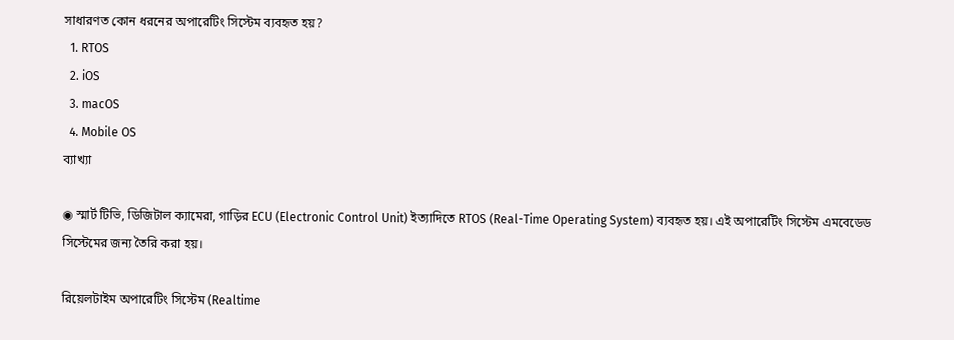সাধারণত কোন ধরনের অপারেটিং সিস্টেম ব্যবহৃত হয়?
  1. RTOS
  2. iOS
  3. macOS
  4. Mobile OS
ব্যাখ্যা

◉ স্মার্ট টিভি, ডিজিটাল ক্যামেরা, গাড়ির ECU (Electronic Control Unit) ইত্যাদিতে RTOS (Real-Time Operating System) ব্যবহৃত হয়। এই অপারেটিং সিস্টেম এমবেডেড সিস্টেমের জন্য তৈরি করা হয়।

রিয়েলটাইম অপারেটিং সিস্টেম (Realtime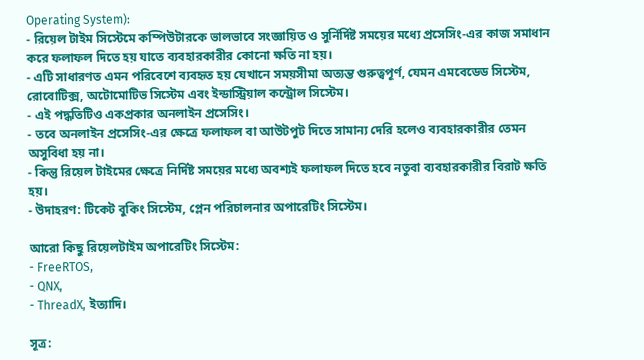Operating System):
- রিয়েল টাইম সিস্টেমে কম্পিউটারকে ভালভাবে সংজ্ঞায়িত ও সুর্নির্দিষ্ট সময়ের মধ্যে প্রসেসিং-এর কাজ সমাধান করে ফলাফল দিতে হয় যাতে ব্যবহারকারীর কোনো ক্ষতি না হয়।
- এটি সাধারণত এমন পরিবেশে ব্যবহৃত হয় যেখানে সময়সীমা অত্যন্ত গুরুত্বপূর্ণ, যেমন এমবেডেড সিস্টেম, রোবোটিক্স, অটোমোটিভ সিস্টেম এবং ইন্ডাস্ট্রিয়াল কন্ট্রোল সিস্টেম।
- এই পদ্ধতিটিও একপ্রকার অনলাইন প্রসেসিং।
- তবে অনলাইন প্রসেসিং-এর ক্ষেত্রে ফলাফল বা আউটপুট দিতে সামান্য দেরি হলেও ব্যবহারকারীর তেমন অসুবিধা হয় না।
- কিন্তু রিয়েল টাইমের ক্ষেত্রে নির্দিষ্ট সময়ের মধ্যে অবশ্যই ফলাফল দিতে হবে নতুবা ব্যবহারকারীর বিরাট ক্ষতি হয়।
- উদাহরণ: টিকেট বুকিং সিস্টেম, প্লেন পরিচালনার অপারেটিং সিস্টেম।

আরো কিছু রিয়েলটাইম অপারেটিং সিস্টেম:
- FreeRTOS,
- QNX,
- ThreadX, ইত্যাদি।

সূত্র: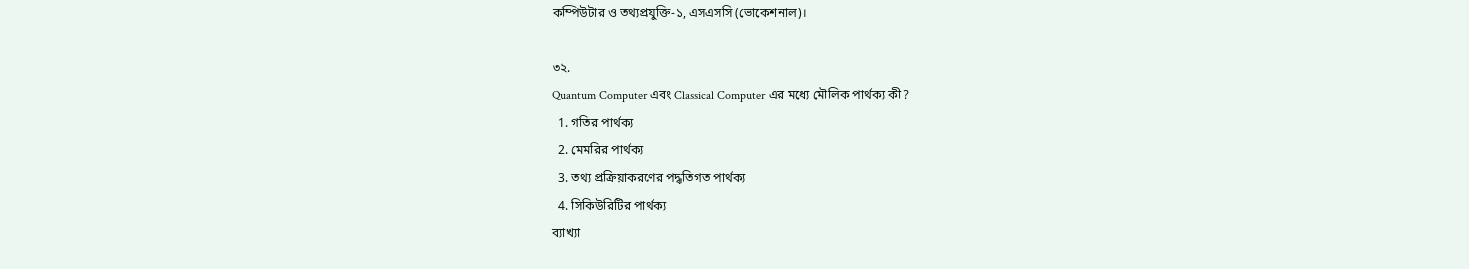কম্পিউটার ও তথ্যপ্রযুক্তি-১, এসএসসি (ভোকেশনাল)।

৩২.
Quantum Computer এবং Classical Computer এর মধ্যে মৌলিক পার্থক্য কী?
  1. গতির পার্থক্য
  2. মেমরির পার্থক্য
  3. তথ্য প্রক্রিয়াকরণের পদ্ধতিগত পার্থক্য
  4. সিকিউরিটির পার্থক্য
ব্যাখ্যা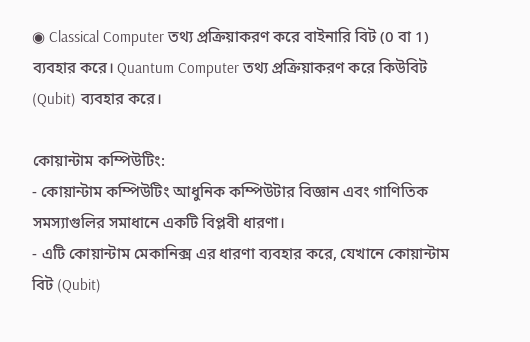◉ Classical Computer তথ্য প্রক্রিয়াকরণ করে বাইনারি বিট (0 বা 1) ব্যবহার করে। Quantum Computer তথ্য প্রক্রিয়াকরণ করে কিউবিট (Qubit) ব্যবহার করে।

কোয়ান্টাম কম্পিউটিং:
- কোয়ান্টাম কম্পিউটিং আধুনিক কম্পিউটার বিজ্ঞান এবং গাণিতিক সমস্যাগুলির সমাধানে একটি বিপ্লবী ধারণা।
- এটি কোয়ান্টাম মেকানিক্স এর ধারণা ব্যবহার করে, যেখানে কোয়ান্টাম বিট (Qubit)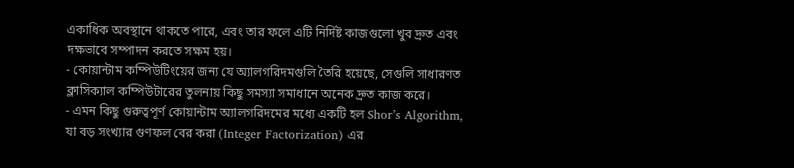একাধিক অবস্থানে থাকতে পারে, এবং তার ফলে এটি নির্দিষ্ট কাজগুলো খুব দ্রুত এবং দক্ষভাবে সম্পাদন করতে সক্ষম হয়।
- কোয়ান্টাম কম্পিউটিংয়ের জন্য যে অ্যালগরিদমগুলি তৈরি হয়েছে, সেগুলি সাধারণত ক্লাসিক্যাল কম্পিউটারের তুলনায় কিছু সমস্যা সমাধানে অনেক দ্রুত কাজ করে।
- এমন কিছু গুরুত্বপূর্ণ কোয়ান্টাম অ্যালগরিদমের মধ্যে একটি হল Shor’s Algorithm, যা বড় সংখ্যার গুণফল বের করা (Integer Factorization) এর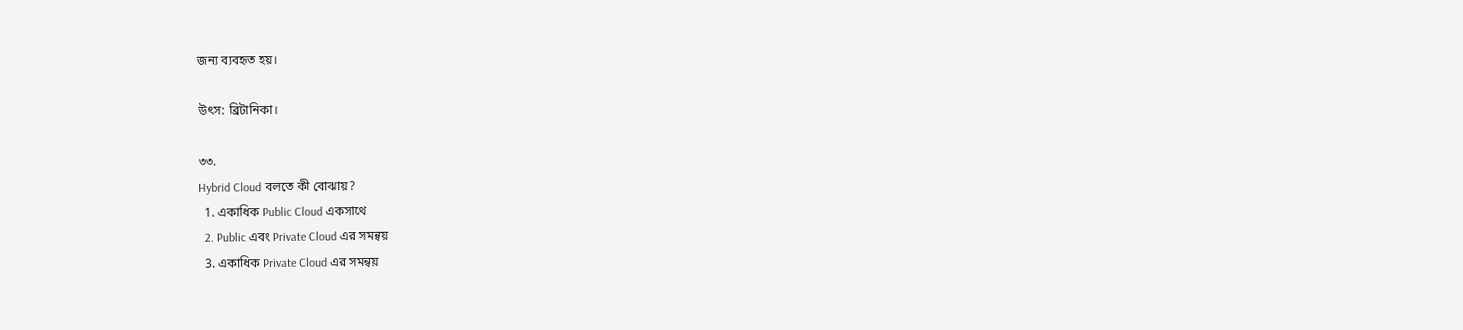জন্য ব্যবহৃত হয়।

উৎস: ব্রিটানিকা।

৩৩.
Hybrid Cloud বলতে কী বোঝায়?
  1. একাধিক Public Cloud একসাথে
  2. Public এবং Private Cloud এর সমন্বয়
  3. একাধিক Private Cloud এর সমন্বয়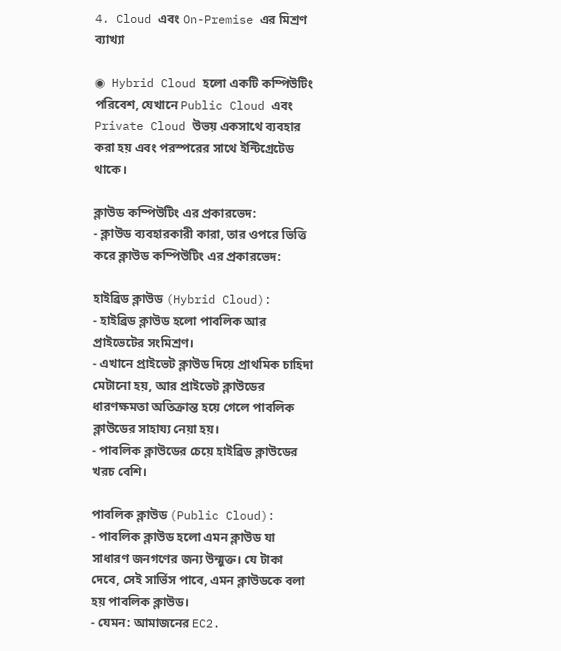4. Cloud এবং On-Premise এর মিশ্রণ
ব্যাখ্যা

◉ Hybrid Cloud হলো একটি কম্পিউটিং পরিবেশ, যেখানে Public Cloud এবং Private Cloud উভয় একসাথে ব্যবহার করা হয় এবং পরস্পরের সাথে ইন্টিগ্রেটেড থাকে।

ক্লাউড কম্পিউটিং এর প্রকারভেদ:
- ক্লাউড ব্যবহারকারী কারা, তার ওপরে ভিত্তি করে ক্লাউড কম্পিউটিং এর প্রকারভেদ:

হাইব্রিড ক্লাউড (Hybrid Cloud):
- হাইব্রিড ক্লাউড হলো পাবলিক আর প্রাইভেটের সংমিশ্রণ।
- এখানে প্রাইভেট ক্লাউড দিয়ে প্রাথমিক চাহিদা মেটানো হয়, আর প্রাইভেট ক্লাউডের ধারণক্ষমতা অতিক্রান্ত হয়ে গেলে পাবলিক ক্লাউডের সাহায্য নেয়া হয়।
- পাবলিক ক্লাউডের চেয়ে হাইব্রিড ক্লাউডের খরচ বেশি।

পাবলিক ক্লাউড (Public Cloud):
- পাবলিক ক্লাউড হলো এমন ক্লাউড যা সাধারণ জনগণের জন্য উন্মুক্ত। যে টাকা দেবে, সেই সার্ভিস পাবে, এমন ক্লাউডকে বলা হয় পাবলিক ক্লাউড।
- যেমন: আমাজনের EC2.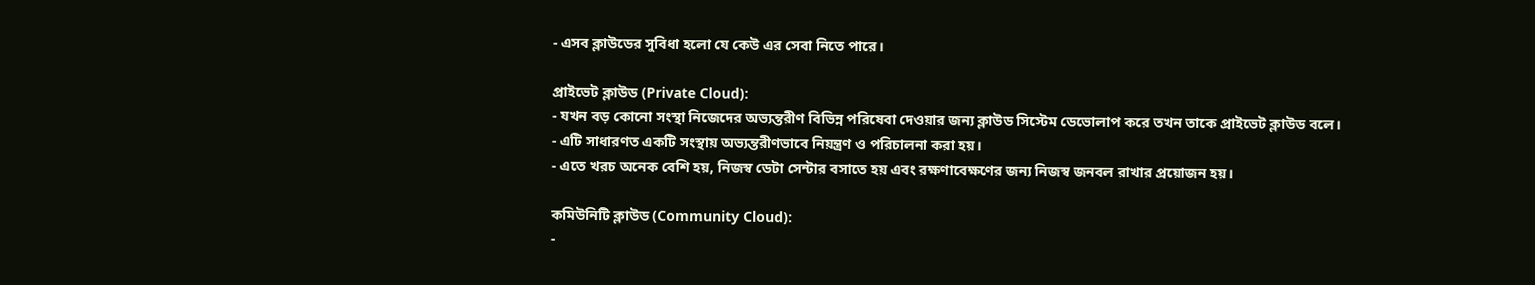- এসব ক্লাউডের সুবিধা হলো যে কেউ এর সেবা নিতে পারে।

প্রাইভেট ক্লাউড (Private Cloud):
- যখন বড় কোনো সংস্থা নিজেদের অভ্যন্তরীণ বিভিন্ন পরিষেবা দেওয়ার জন্য ক্লাউড সিস্টেম ডেভোলাপ করে তখন তাকে প্রাইভেট ক্লাউড বলে।
- এটি সাধারণত একটি সংস্থায় অভ্যন্তরীণভাবে নিয়ন্ত্রণ ও পরিচালনা করা হয়।
- এতে খরচ অনেক বেশি হয়, নিজস্ব ডেটা সেন্টার বসাতে হয় এবং রক্ষণাবেক্ষণের জন্য নিজস্ব জনবল রাখার প্রয়োজন হয়।

কমিউনিটি ক্লাউড (Community Cloud):
-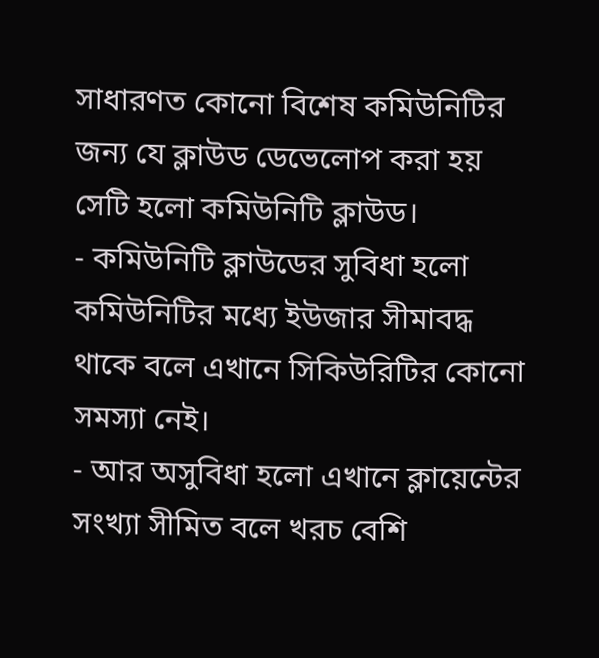সাধারণত কোনো বিশেষ কমিউনিটির জন্য যে ক্লাউড ডেভেলোপ করা হয় সেটি হলো কমিউনিটি ক্লাউড।
- কমিউনিটি ক্লাউডের সুবিধা হলো কমিউনিটির মধ্যে ইউজার সীমাবদ্ধ থাকে বলে এখানে সিকিউরিটির কোনো সমস্যা নেই।
- আর অসুবিধা হলো এখানে ক্লায়েন্টের সংখ্যা সীমিত বলে খরচ বেশি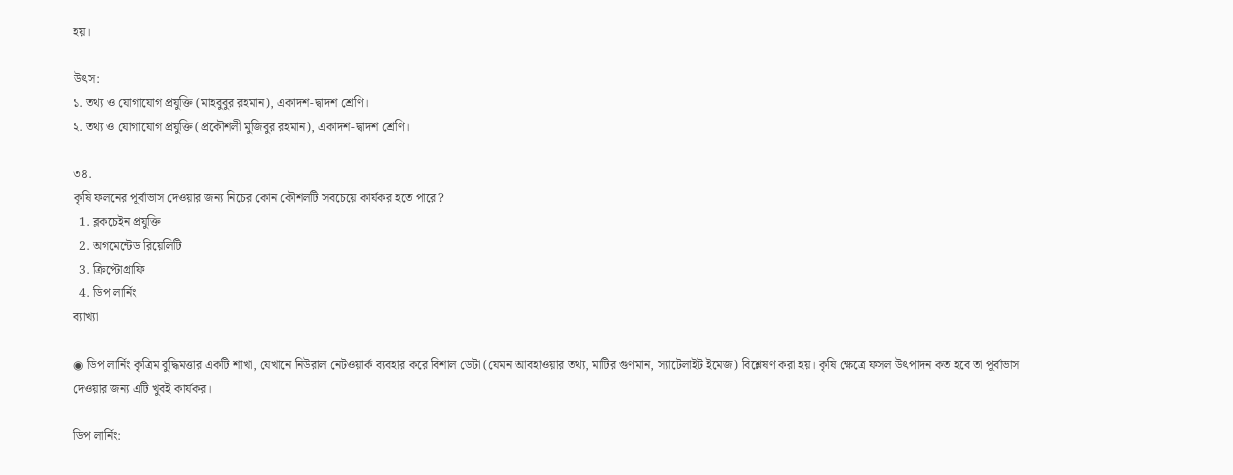হয়।

উৎস:
১. তথ্য ও যোগাযোগ প্রযুক্তি (মাহবুবুর রহমান), একাদশ-দ্বাদশ শ্রেণি।
২. তথ্য ও যোগাযোগ প্রযুক্তি (প্রকৌশলী মুজিবুর রহমান), একাদশ-দ্বাদশ শ্রেণি।

৩৪.
কৃষি ফলনের পূর্বাভাস দেওয়ার জন্য নিচের কোন কৌশলটি সবচেয়ে কার্যকর হতে পারে?
  1. ব্লকচেইন প্রযুক্তি
  2. অগমেন্টেড রিয়েলিটি
  3. ক্রিপ্টোগ্রাফি
  4. ডিপ লার্নিং
ব্যাখ্যা

◉ ডিপ লার্নিং কৃত্রিম বুদ্ধিমত্তার একটি শাখা, যেখানে নিউরাল নেটওয়ার্ক ব্যবহার করে বিশাল ডেটা (যেমন আবহাওয়ার তথ্য, মাটির গুণমান, স্যাটেলাইট ইমেজ) বিশ্লেষণ করা হয়। কৃষি ক্ষেত্রে ফসল উৎপাদন কত হবে তা পূর্বাভাস দেওয়ার জন্য এটি খুবই কার্যকর।

ডিপ লার্নিং: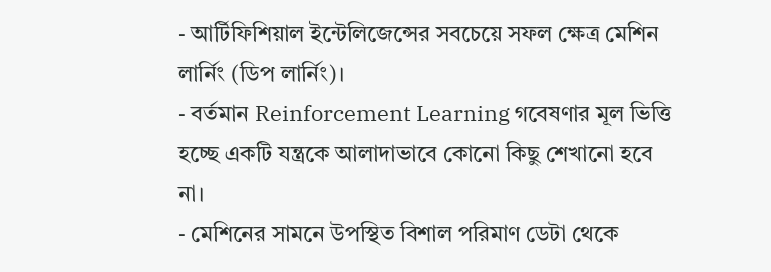- আর্টিফিশিয়াল ইন্টেলিজেন্সের সবচেয়ে সফল ক্ষেত্র মেশিন লার্নিং (ডিপ লার্নিং)।
- বর্তমান Reinforcement Learning গবেষণার মূল ভিত্তি হচ্ছে একটি যন্ত্রকে আলাদাভাবে কোনো কিছু শেখানো হবে না।
- মেশিনের সামনে উপস্থিত বিশাল পরিমাণ ডেটা থেকে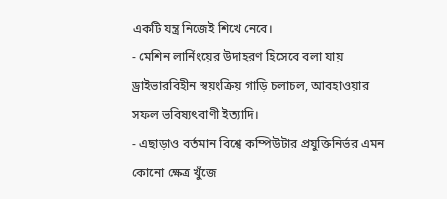একটি যন্ত্র নিজেই শিখে নেবে।
- মেশিন লার্নিংয়ের উদাহরণ হিসেবে বলা যায় ড্রাইভারবিহীন স্বয়ংক্রিয় গাড়ি চলাচল, আবহাওয়ার সফল ভবিষ্যৎবাণী ইত্যাদি।
- এছাড়াও বর্তমান বিশ্বে কম্পিউটার প্রযুক্তিনির্ভর এমন কোনো ক্ষেত্র খুঁজে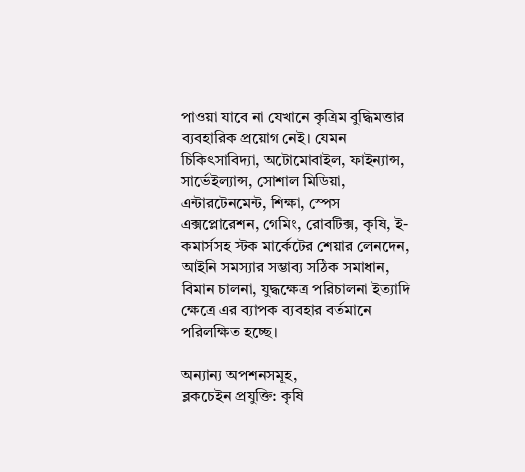পাওয়া যাবে না যেখানে কৃত্রিম বুদ্ধিমত্তার ব্যবহারিক প্রয়োগ নেই। যেমন চিকিৎসাবিদ্যা, অটোমোবাইল, ফাইন্যান্স, সার্ভেইল্যান্স, সোশাল মিডিয়া, এন্টারটেনমেন্ট, শিক্ষা, স্পেস এক্সপ্লোরেশন, গেমিং, রোবটিক্স, কৃষি, ই- কমার্সসহ স্টক মার্কেটের শেয়ার লেনদেন, আইনি সমস্যার সম্ভাব্য সঠিক সমাধান, বিমান চালনা, যুদ্ধক্ষেত্র পরিচালনা ইত্যাদি ক্ষেত্রে এর ব্যাপক ব্যবহার বর্তমানে পরিলক্ষিত হচ্ছে।

অন্যান্য অপশনসমূহ,
ব্লকচেইন প্রযুক্তি: কৃষি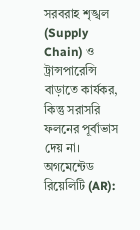সরবরাহ শৃঙ্খল (Supply Chain) ও ট্রান্সপারেন্সি বাড়াতে কার্যকর, কিন্তু সরাসরি ফলনের পূর্বাভাস দেয় না।
অগমেন্টেড রিয়েলিটি (AR):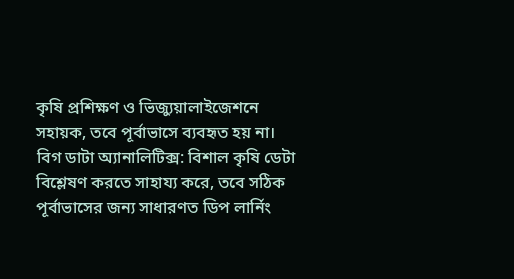কৃষি প্রশিক্ষণ ও ভিজ্যুয়ালাইজেশনে সহায়ক, তবে পূর্বাভাসে ব্যবহৃত হয় না।
বিগ ডাটা অ্যানালিটিক্স: বিশাল কৃষি ডেটা বিশ্লেষণ করতে সাহায্য করে, তবে সঠিক পূর্বাভাসের জন্য সাধারণত ডিপ লার্নিং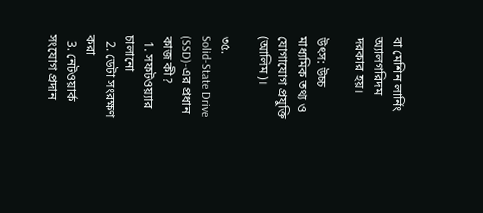বা মেশিন লার্নিং অ্যালগরিদম দরকার হয়।

উৎস: উচ্চ মাধ্যমিক তথ্য ও যোগাযোগ প্রযুক্তি (আলিম)।

৩৫.
Solid-State Drive (SSD)-এর প্রধান কাজ কী?
  1. সফটওয়্যার চালানো
  2. ডেটা সংরক্ষণ করা
  3. নেটওয়ার্ক সংযোগ প্রদান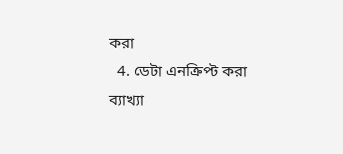করা
  4. ডেটা এনক্রিপ্ট করা
ব্যাখ্যা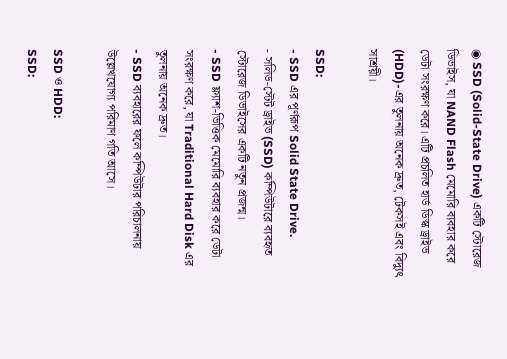◉ SSD (Solid-State Drive) একটি স্টোরেজ ডিভাইস, যা NAND Flash মেমোরি ব্যবহার করে ডেটা সংরক্ষণ করে। এটি প্রচলিত হার্ড ডিস্ক ড্রাইভ (HDD)-এর তুলনায় অনেক দ্রুত, টেকসই এবং বিদ্যুৎ সাশ্রয়ী।

SSD:
- SSD এর পূর্ণরূপ Solid State Drive.
- সলিড-স্টেট ড্রাইভ (SSD) কম্পিউটারে ব্যবহৃত স্টোরেজ ডিভাইসের একটি নতুন প্রজন্ম।
- SSD ফ্ল্যাশ-ভিত্তিক মেমোরি ব্যবহার করে ডেটা সংরক্ষণ করে, যা Traditional Hard Disk এর তুলনায় অনেক দ্রুত।
- SSD ব্যবহারের ফলে কম্পিউটার পরিচালনায় উল্লেখযোগ্য পরিমাণ গতি আসে।

SSD ও HDD:
SSD: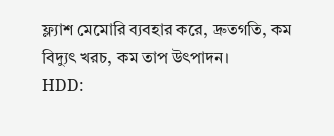ফ্ল্যাশ মেমোরি ব্যবহার করে, দ্রুতগতি, কম বিদ্যুৎ খরচ, কম তাপ উৎপাদন।
HDD: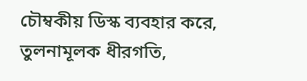চৌম্বকীয় ডিস্ক ব্যবহার করে, তুলনামূলক ধীরগতি,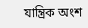যান্ত্রিক অংশ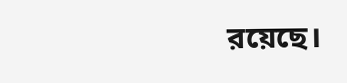রয়েছে।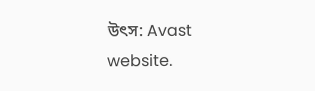উৎস: Avast website.